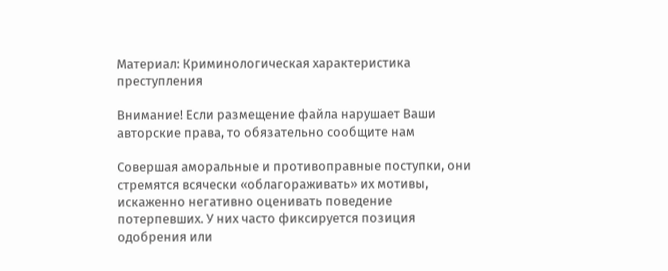Материал: Криминологическая характеристика преступления

Внимание! Если размещение файла нарушает Ваши авторские права, то обязательно сообщите нам

Совершая аморальные и противоправные поступки, они стремятся всячески «облагораживать» их мотивы, искаженно негативно оценивать поведение потерпевших. У них часто фиксируется позиция одобрения или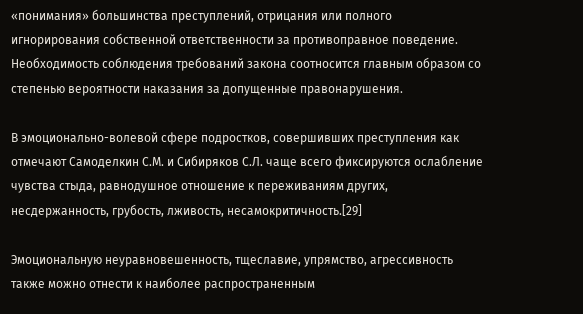«понимания» большинства преступлений, отрицания или полного игнорирования собственной ответственности за противоправное поведение. Необходимость соблюдения требований закона соотносится главным образом со степенью вероятности наказания за допущенные правонарушения.

В эмоционально-волевой сфере подростков, совершивших преступления как отмечают Самоделкин С.М. и Сибиряков С.Л. чаще всего фиксируются ослабление чувства стыда, равнодушное отношение к переживаниям других, несдержанность, грубость, лживость, несамокритичность.[29]

Эмоциональную неуравновешенность, тщеславие, упрямство, агрессивность также можно отнести к наиболее распространенным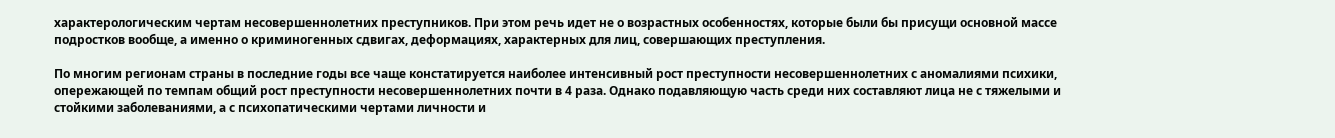характерологическим чертам несовершеннолетних преступников. При этом речь идет не о возрастных особенностях, которые были бы присущи основной массе подростков вообще, а именно о криминогенных сдвигах, деформациях, характерных для лиц, совершающих преступления.

По многим регионам страны в последние годы все чаще констатируется наиболее интенсивный рост преступности несовершеннолетних с аномалиями психики, опережающей по темпам общий рост преступности несовершеннолетних почти в 4 раза. Однако подавляющую часть среди них составляют лица не с тяжелыми и стойкими заболеваниями, а с психопатическими чертами личности и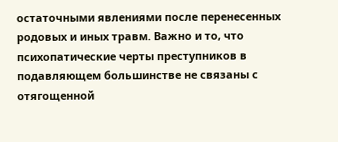остаточными явлениями после перенесенных родовых и иных травм. Важно и то, что психопатические черты преступников в подавляющем большинстве не связаны с отягощенной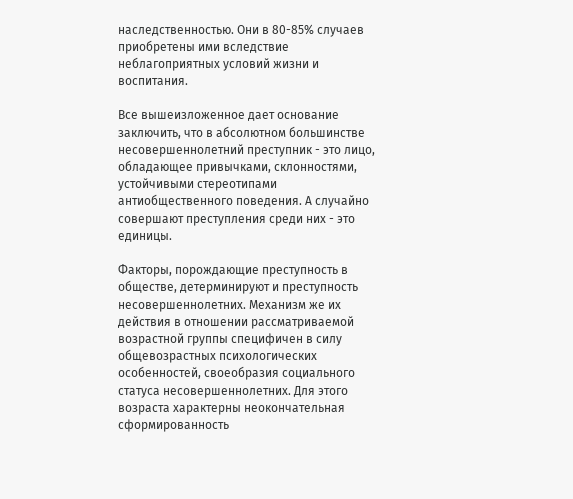наследственностью. Они в 80-85% случаев приобретены ими вследствие неблагоприятных условий жизни и воспитания.

Все вышеизложенное дает основание заключить, что в абсолютном большинстве несовершеннолетний преступник - это лицо, обладающее привычками, склонностями, устойчивыми стереотипами антиобщественного поведения. А случайно совершают преступления среди них - это единицы.

Факторы, порождающие преступность в обществе, детерминируют и преступность несовершеннолетних. Механизм же их действия в отношении рассматриваемой возрастной группы специфичен в силу общевозрастных психологических особенностей, своеобразия социального статуса несовершеннолетних. Для этого возраста характерны неокончательная сформированность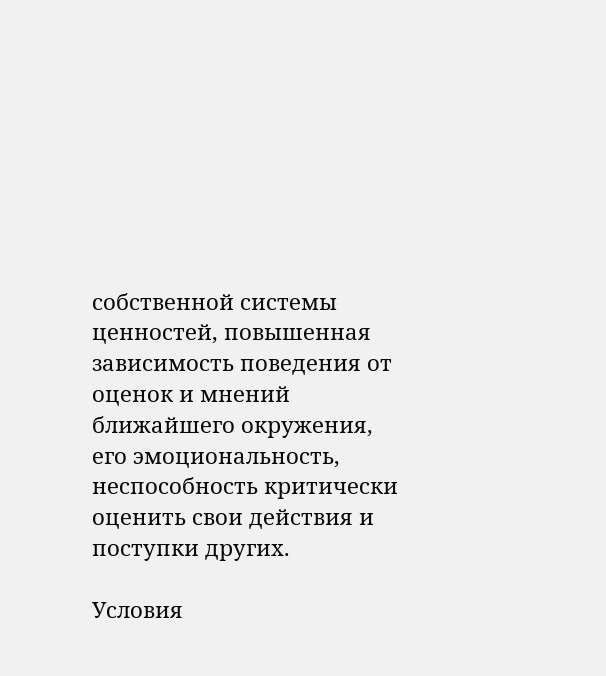собственной системы ценностей, повышенная зависимость поведения от оценок и мнений ближайшего окружения, его эмоциональность, неспособность критически оценить свои действия и поступки других.

Условия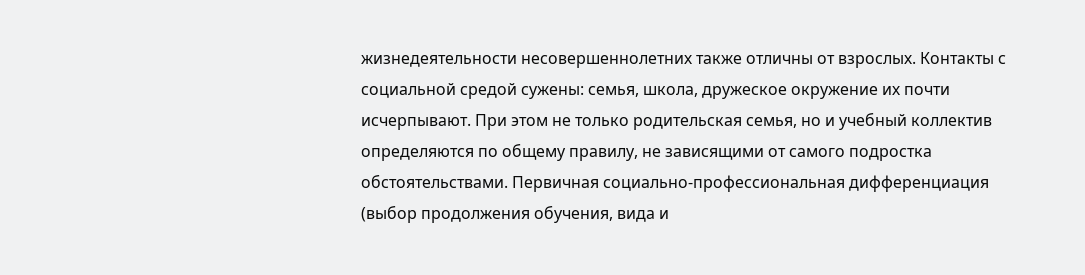жизнедеятельности несовершеннолетних также отличны от взрослых. Контакты с социальной средой сужены: семья, школа, дружеское окружение их почти исчерпывают. При этом не только родительская семья, но и учебный коллектив определяются по общему правилу, не зависящими от самого подростка обстоятельствами. Первичная социально-профессиональная дифференциация (выбор продолжения обучения, вида и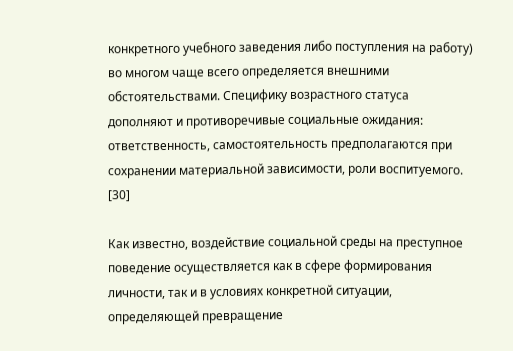конкретного учебного заведения либо поступления на работу) во многом чаще всего определяется внешними обстоятельствами. Специфику возрастного статуса дополняют и противоречивые социальные ожидания: ответственность, самостоятельность предполагаются при сохранении материальной зависимости, роли воспитуемого. [30]

Как известно, воздействие социальной среды на преступное поведение осуществляется как в сфере формирования личности, так и в условиях конкретной ситуации, определяющей превращение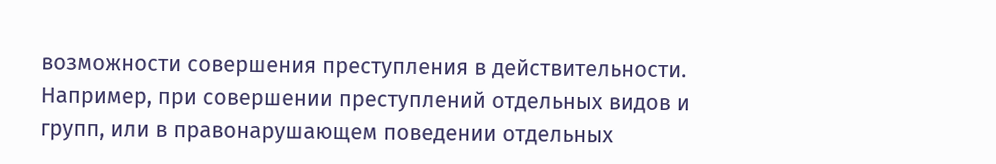возможности совершения преступления в действительности. Например, при совершении преступлений отдельных видов и групп, или в правонарушающем поведении отдельных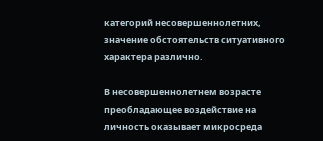категорий несовершеннолетних, значение обстоятельств ситуативного характера различно.

В несовершеннолетнем возрасте преобладающее воздействие на личность оказывает микросреда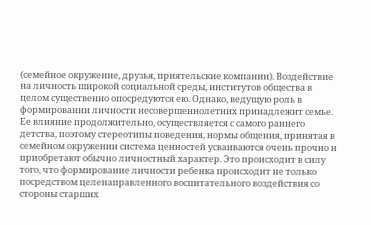(семейное окружение, друзья, приятельские компании). Воздействие на личность широкой социальной среды, институтов общества в целом существенно опосредуются ею. Однако, ведущую роль в формировании личности несовершеннолетних принадлежит семье. Ее влияние продолжительно, осуществляется с самого раннего детства, поэтому стереотипы поведения, нормы общения, принятая в семейном окружении система ценностей усваиваются очень прочно и приобретают обычно личностный характер. Это происходит в силу того, что формирование личности ребенка происходит не только посредством целенаправленного воспитательного воздействия со стороны старших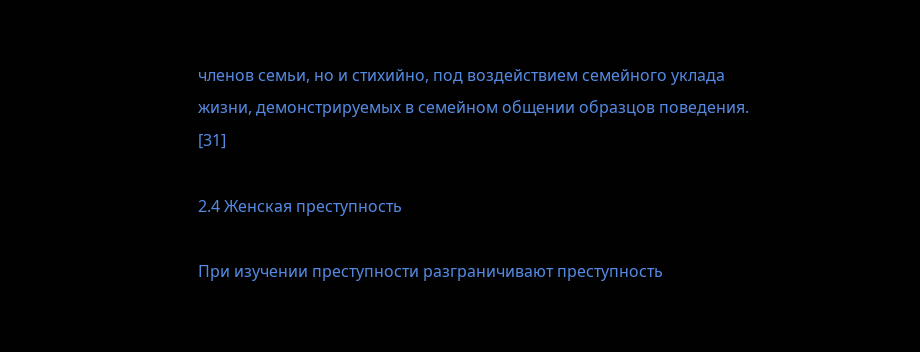членов семьи, но и стихийно, под воздействием семейного уклада жизни, демонстрируемых в семейном общении образцов поведения. [31]

2.4 Женская преступность

При изучении преступности разграничивают преступность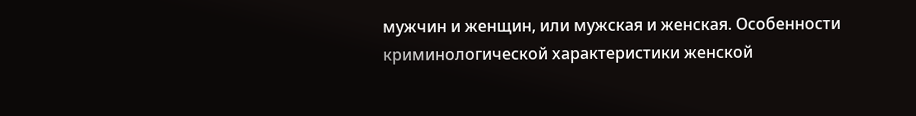мужчин и женщин, или мужская и женская. Особенности криминологической характеристики женской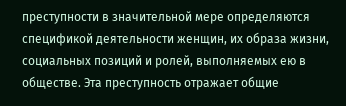преступности в значительной мере определяются спецификой деятельности женщин, их образа жизни, социальных позиций и ролей, выполняемых ею в обществе. Эта преступность отражает общие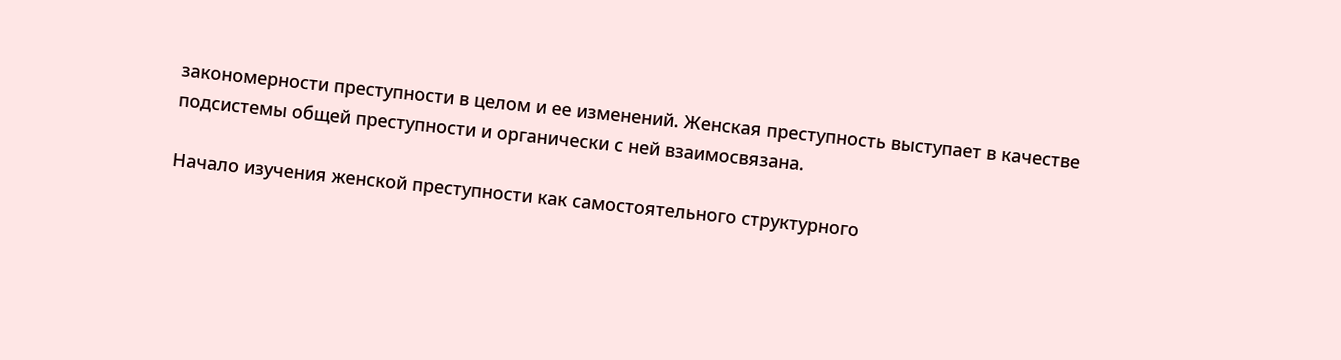закономерности преступности в целом и ее изменений. Женская преступность выступает в качестве подсистемы общей преступности и органически с ней взаимосвязана.

Начало изучения женской преступности как самостоятельного структурного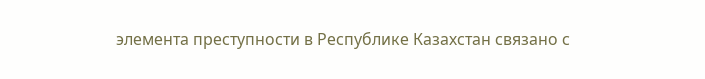элемента преступности в Республике Казахстан связано с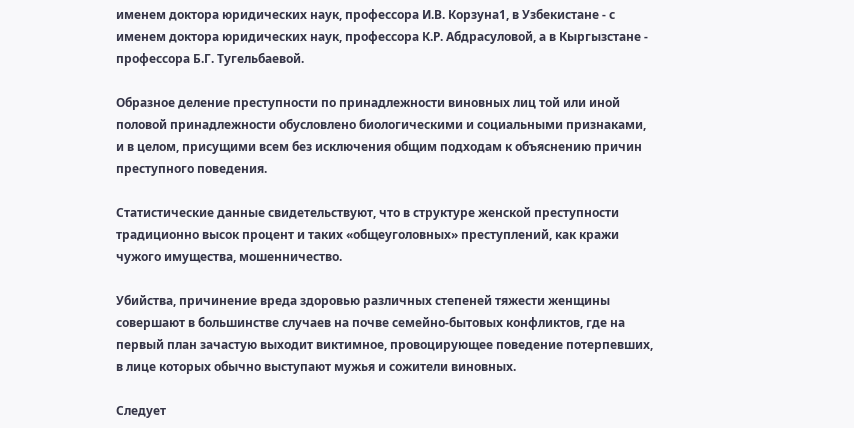именем доктора юридических наук, профессора И.В. Корзуна1, в Узбекистане - с именем доктора юридических наук, профессора К.Р. Абдрасуловой, а в Кыргызстане - профессора Б.Г. Тугельбаевой.

Образное деление преступности по принадлежности виновных лиц той или иной половой принадлежности обусловлено биологическими и социальными признаками, и в целом, присущими всем без исключения общим подходам к объяснению причин преступного поведения.

Статистические данные свидетельствуют, что в структуре женской преступности традиционно высок процент и таких «общеуголовных» преступлений, как кражи чужого имущества, мошенничество.

Убийства, причинение вреда здоровью различных степеней тяжести женщины совершают в большинстве случаев на почве семейно-бытовых конфликтов, где на первый план зачастую выходит виктимное, провоцирующее поведение потерпевших, в лице которых обычно выступают мужья и сожители виновных.

Следует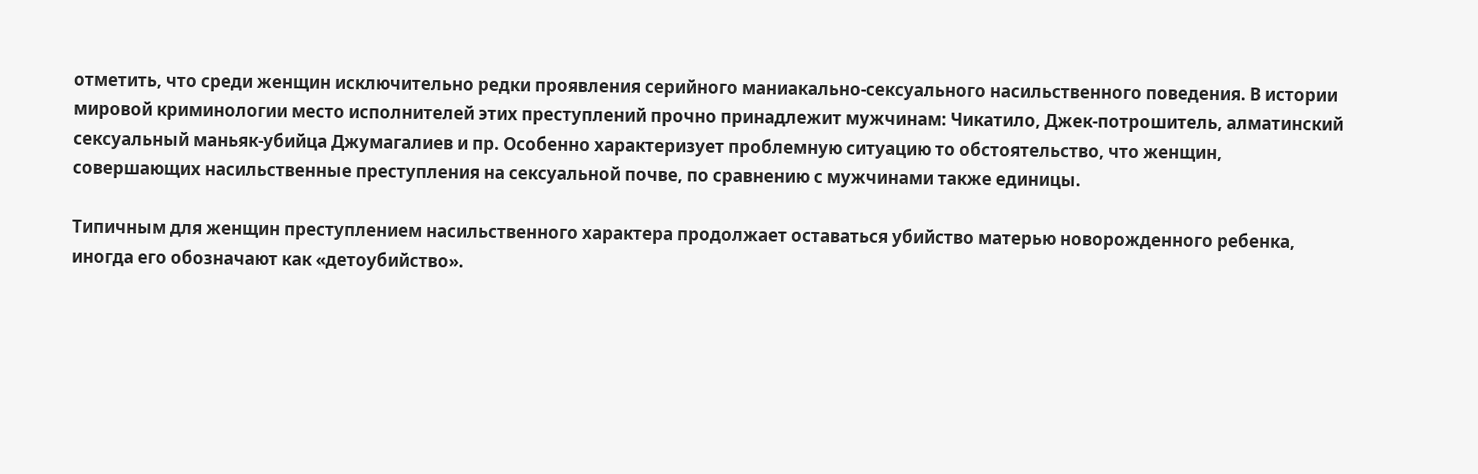отметить, что среди женщин исключительно редки проявления серийного маниакально-сексуального насильственного поведения. В истории мировой криминологии место исполнителей этих преступлений прочно принадлежит мужчинам: Чикатило, Джек-потрошитель, алматинский сексуальный маньяк-убийца Джумагалиев и пр. Особенно характеризует проблемную ситуацию то обстоятельство, что женщин, совершающих насильственные преступления на сексуальной почве, по сравнению с мужчинами также единицы.

Типичным для женщин преступлением насильственного характера продолжает оставаться убийство матерью новорожденного ребенка, иногда его обозначают как «детоубийство».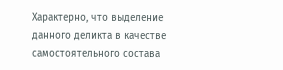Характерно, что выделение данного деликта в качестве самостоятельного состава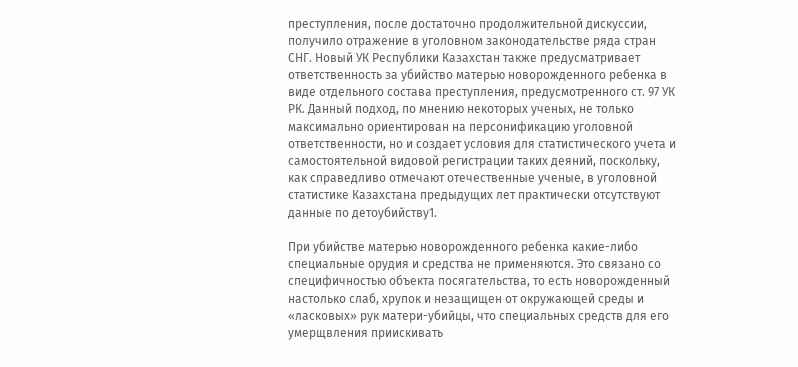преступления, после достаточно продолжительной дискуссии, получило отражение в уголовном законодательстве ряда стран СНГ. Новый УК Республики Казахстан также предусматривает ответственность за убийство матерью новорожденного ребенка в виде отдельного состава преступления, предусмотренного ст. 97 УК РК. Данный подход, по мнению некоторых ученых, не только максимально ориентирован на персонификацию уголовной ответственности, но и создает условия для статистического учета и самостоятельной видовой регистрации таких деяний, поскольку, как справедливо отмечают отечественные ученые, в уголовной статистике Казахстана предыдущих лет практически отсутствуют данные по детоубийству1.

При убийстве матерью новорожденного ребенка какие-либо специальные орудия и средства не применяются. Это связано со специфичностью объекта посягательства, то есть новорожденный настолько слаб, хрупок и незащищен от окружающей среды и «ласковых» рук матери-убийцы, что специальных средств для его умерщвления приискивать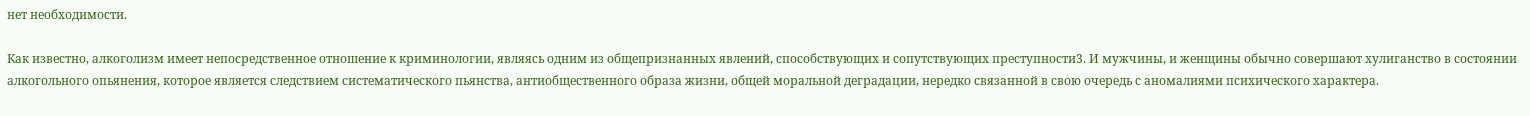нет необходимости.

Как известно, алкоголизм имеет непосредственное отношение к криминологии, являясь одним из общепризнанных явлений, способствующих и сопутствующих преступности3. И мужчины, и женщины обычно совершают хулиганство в состоянии алкогольного опьянения, которое является следствием систематического пьянства, антиобщественного образа жизни, общей моральной деградации, нередко связанной в свою очередь с аномалиями психического характера.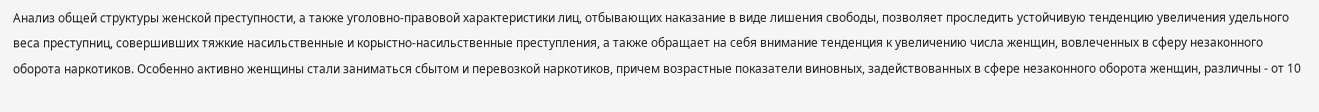Анализ общей структуры женской преступности, а также уголовно-правовой характеристики лиц, отбывающих наказание в виде лишения свободы, позволяет проследить устойчивую тенденцию увеличения удельного веса преступниц, совершивших тяжкие насильственные и корыстно-насильственные преступления, а также обращает на себя внимание тенденция к увеличению числа женщин, вовлеченных в сферу незаконного оборота наркотиков. Особенно активно женщины стали заниматься сбытом и перевозкой наркотиков, причем возрастные показатели виновных, задействованных в сфере незаконного оборота женщин, различны - от 10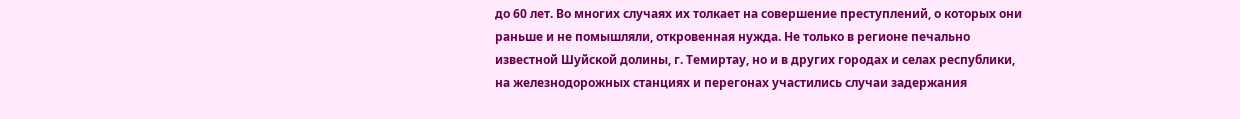до 60 лет. Во многих случаях их толкает на совершение преступлений, о которых они раньше и не помышляли, откровенная нужда. Не только в регионе печально известной Шуйской долины, г. Темиртау, но и в других городах и селах республики, на железнодорожных станциях и перегонах участились случаи задержания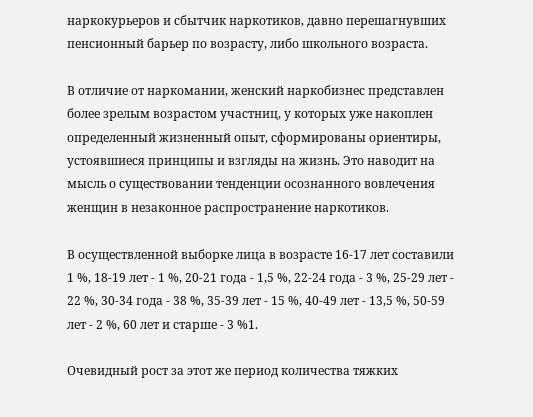наркокурьеров и сбытчик наркотиков, давно перешагнувших пенсионный барьер по возрасту, либо школьного возраста.

В отличие от наркомании, женский наркобизнес представлен более зрелым возрастом участниц, у которых уже накоплен определенный жизненный опыт, сформированы ориентиры, устоявшиеся принципы и взгляды на жизнь. Это наводит на мысль о существовании тенденции осознанного вовлечения женщин в незаконное распространение наркотиков.

В осуществленной выборке лица в возрасте 16-17 лет составили 1 %, 18-19 лет - 1 %, 20-21 года - 1,5 %, 22-24 года - 3 %, 25-29 лет - 22 %, 30-34 года - 38 %, 35-39 лет - 15 %, 40-49 лет - 13,5 %, 50-59 лет - 2 %, 60 лет и старше - 3 %1.

Очевидный рост за этот же период количества тяжких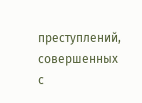преступлений, совершенных с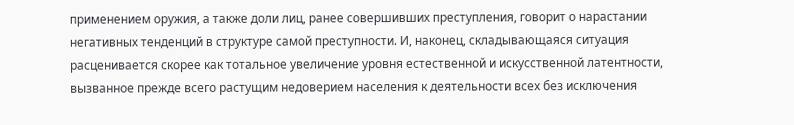применением оружия, а также доли лиц, ранее совершивших преступления, говорит о нарастании негативных тенденций в структуре самой преступности. И, наконец, складывающаяся ситуация расценивается скорее как тотальное увеличение уровня естественной и искусственной латентности, вызванное прежде всего растущим недоверием населения к деятельности всех без исключения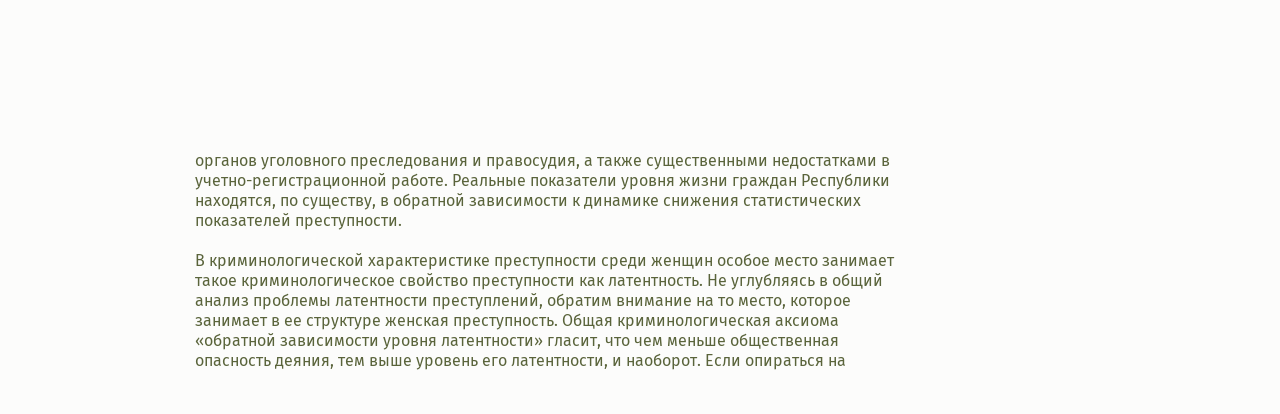органов уголовного преследования и правосудия, а также существенными недостатками в учетно-регистрационной работе. Реальные показатели уровня жизни граждан Республики находятся, по существу, в обратной зависимости к динамике снижения статистических показателей преступности.

В криминологической характеристике преступности среди женщин особое место занимает такое криминологическое свойство преступности как латентность. Не углубляясь в общий анализ проблемы латентности преступлений, обратим внимание на то место, которое занимает в ее структуре женская преступность. Общая криминологическая аксиома «обратной зависимости уровня латентности» гласит, что чем меньше общественная опасность деяния, тем выше уровень его латентности, и наоборот. Если опираться на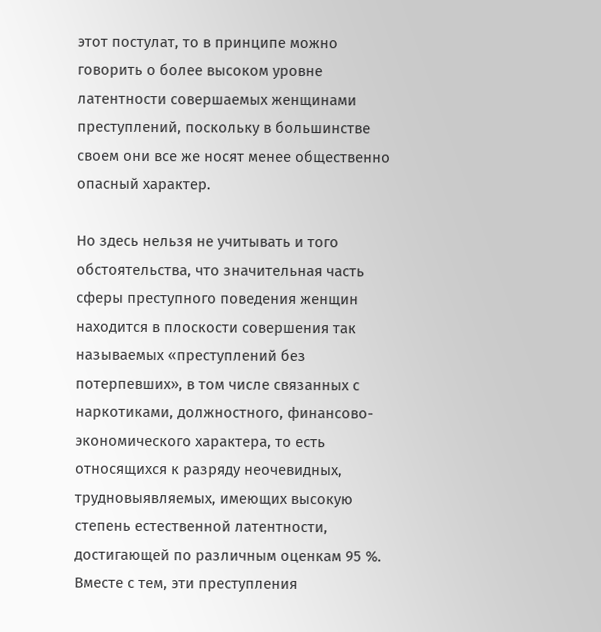этот постулат, то в принципе можно говорить о более высоком уровне латентности совершаемых женщинами преступлений, поскольку в большинстве своем они все же носят менее общественно опасный характер.

Но здесь нельзя не учитывать и того обстоятельства, что значительная часть сферы преступного поведения женщин находится в плоскости совершения так называемых «преступлений без потерпевших», в том числе связанных с наркотиками, должностного, финансово-экономического характера, то есть относящихся к разряду неочевидных, трудновыявляемых, имеющих высокую степень естественной латентности, достигающей по различным оценкам 95 %. Вместе с тем, эти преступления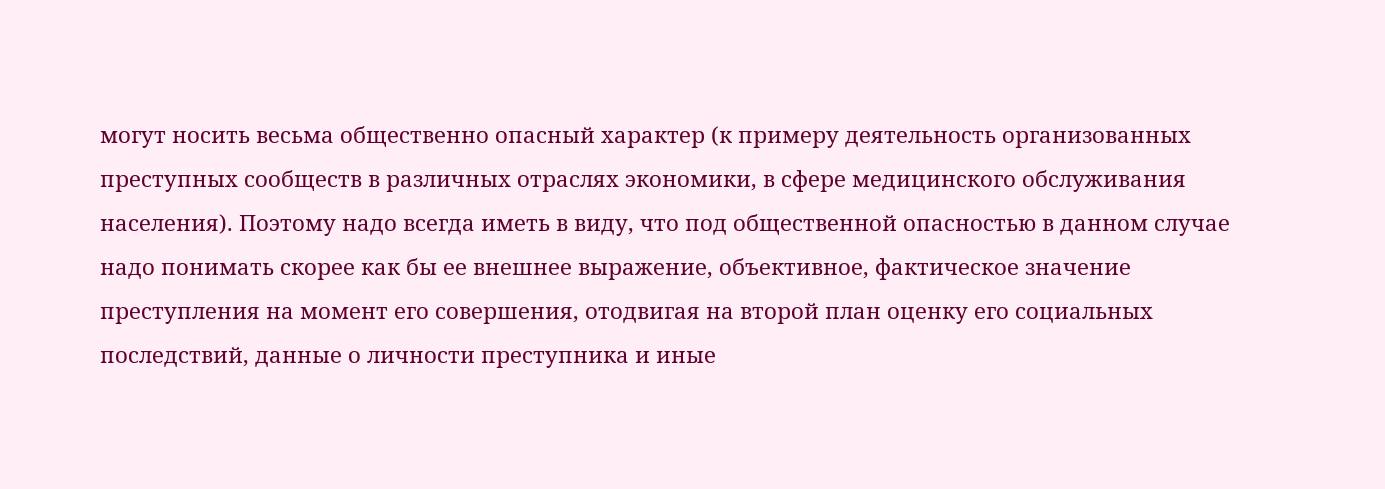могут носить весьма общественно опасный характер (к примеру деятельность организованных преступных сообществ в различных отраслях экономики, в сфере медицинского обслуживания населения). Поэтому надо всегда иметь в виду, что под общественной опасностью в данном случае надо понимать скорее как бы ее внешнее выражение, объективное, фактическое значение преступления на момент его совершения, отодвигая на второй план оценку его социальных последствий, данные о личности преступника и иные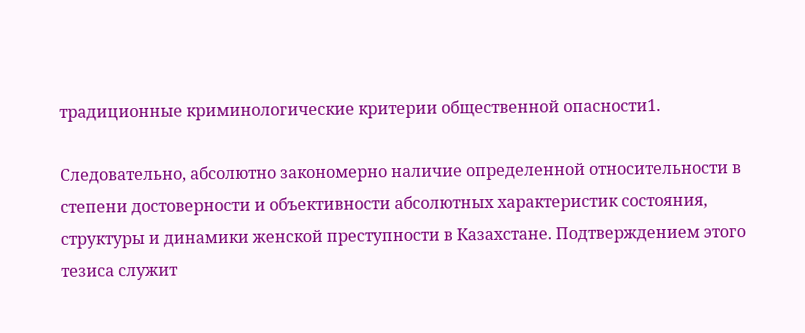традиционные криминологические критерии общественной опасности1.

Следовательно, абсолютно закономерно наличие определенной относительности в степени достоверности и объективности абсолютных характеристик состояния, структуры и динамики женской преступности в Казахстане. Подтверждением этого тезиса служит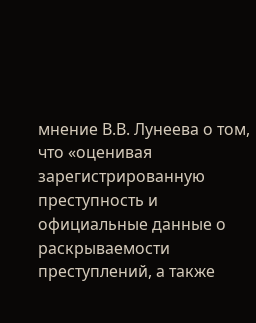мнение В.В. Лунеева о том, что «оценивая зарегистрированную преступность и официальные данные о раскрываемости преступлений, а также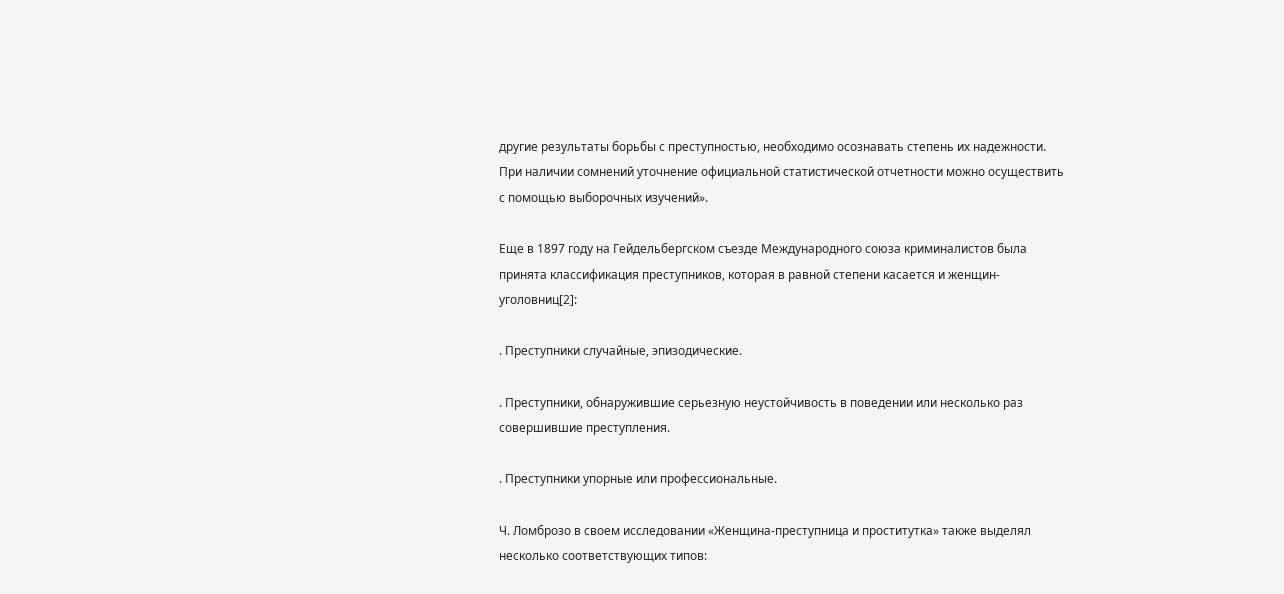другие результаты борьбы с преступностью, необходимо осознавать степень их надежности. При наличии сомнений уточнение официальной статистической отчетности можно осуществить с помощью выборочных изучений».

Еще в 1897 году на Гейдельбергском съезде Международного союза криминалистов была принята классификация преступников, которая в равной степени касается и женщин-уголовниц[2]:

. Преступники случайные, эпизодические.

. Преступники, обнаружившие серьезную неустойчивость в поведении или несколько раз совершившие преступления.

. Преступники упорные или профессиональные.

Ч. Ломброзо в своем исследовании «Женщина-преступница и проститутка» также выделял несколько соответствующих типов: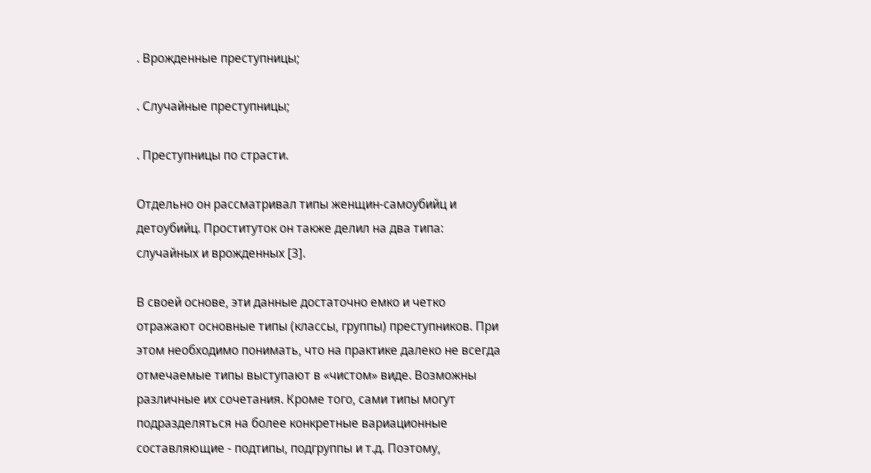. Врожденные преступницы;

. Случайные преступницы;

. Преступницы по страсти.

Отдельно он рассматривал типы женщин-самоубийц и детоубийц. Проституток он также делил на два типа: случайных и врожденных [3].

В своей основе, эти данные достаточно емко и четко отражают основные типы (классы, группы) преступников. При этом необходимо понимать, что на практике далеко не всегда отмечаемые типы выступают в «чистом» виде. Возможны различные их сочетания. Кроме того, сами типы могут подразделяться на более конкретные вариационные составляющие - подтипы, подгруппы и т.д. Поэтому,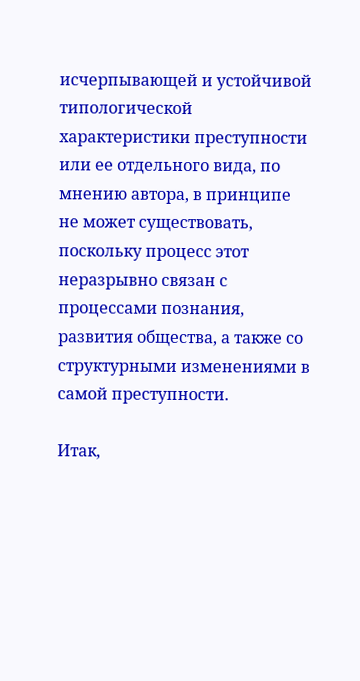исчерпывающей и устойчивой типологической характеристики преступности или ее отдельного вида, по мнению автора, в принципе не может существовать, поскольку процесс этот неразрывно связан с процессами познания, развития общества, а также со структурными изменениями в самой преступности.

Итак,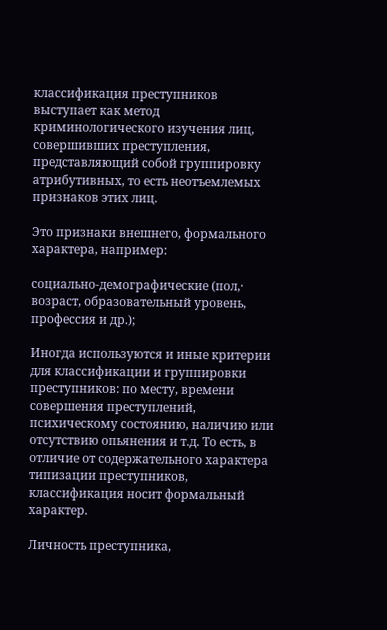классификация преступников выступает как метод криминологического изучения лиц, совершивших преступления, представляющий собой группировку атрибутивных, то есть неотъемлемых признаков этих лиц.

Это признаки внешнего, формального характера, например:

социально-демографические (пол,· возраст, образовательный уровень, профессия и др.);

Иногда используются и иные критерии для классификации и группировки преступников: по месту, времени совершения преступлений, психическому состоянию, наличию или отсутствию опьянения и т.д. То есть, в отличие от содержательного характера типизации преступников, классификация носит формальный характер.

Личность преступника,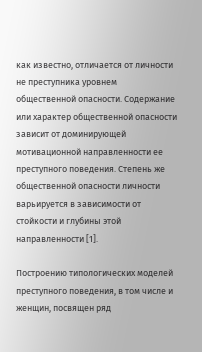как известно, отличается от личности не преступника уровнем общественной опасности. Содержание или характер общественной опасности зависит от доминирующей мотивационной направленности ее преступного поведения. Степень же общественной опасности личности варьируется в зависимости от стойкости и глубины этой направленности [1].

Построению типологических моделей преступного поведения, в том числе и женщин, посвящен ряд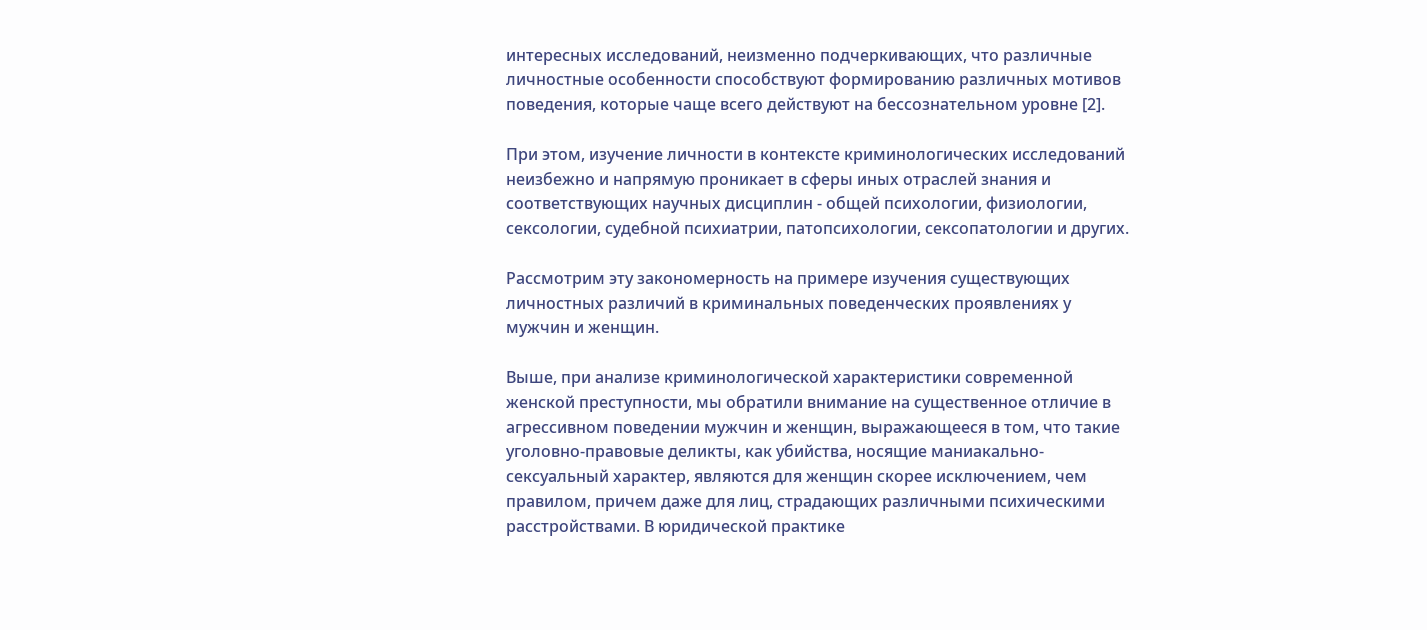интересных исследований, неизменно подчеркивающих, что различные личностные особенности способствуют формированию различных мотивов поведения, которые чаще всего действуют на бессознательном уровне [2].

При этом, изучение личности в контексте криминологических исследований неизбежно и напрямую проникает в сферы иных отраслей знания и соответствующих научных дисциплин - общей психологии, физиологии, сексологии, судебной психиатрии, патопсихологии, сексопатологии и других.

Рассмотрим эту закономерность на примере изучения существующих личностных различий в криминальных поведенческих проявлениях у мужчин и женщин.

Выше, при анализе криминологической характеристики современной женской преступности, мы обратили внимание на существенное отличие в агрессивном поведении мужчин и женщин, выражающееся в том, что такие уголовно-правовые деликты, как убийства, носящие маниакально-сексуальный характер, являются для женщин скорее исключением, чем правилом, причем даже для лиц, страдающих различными психическими расстройствами. В юридической практике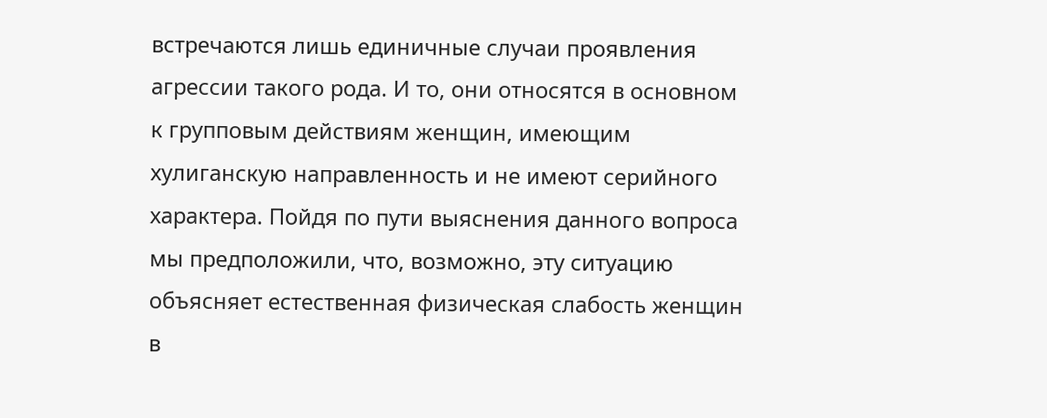встречаются лишь единичные случаи проявления агрессии такого рода. И то, они относятся в основном к групповым действиям женщин, имеющим хулиганскую направленность и не имеют серийного характера. Пойдя по пути выяснения данного вопроса мы предположили, что, возможно, эту ситуацию объясняет естественная физическая слабость женщин в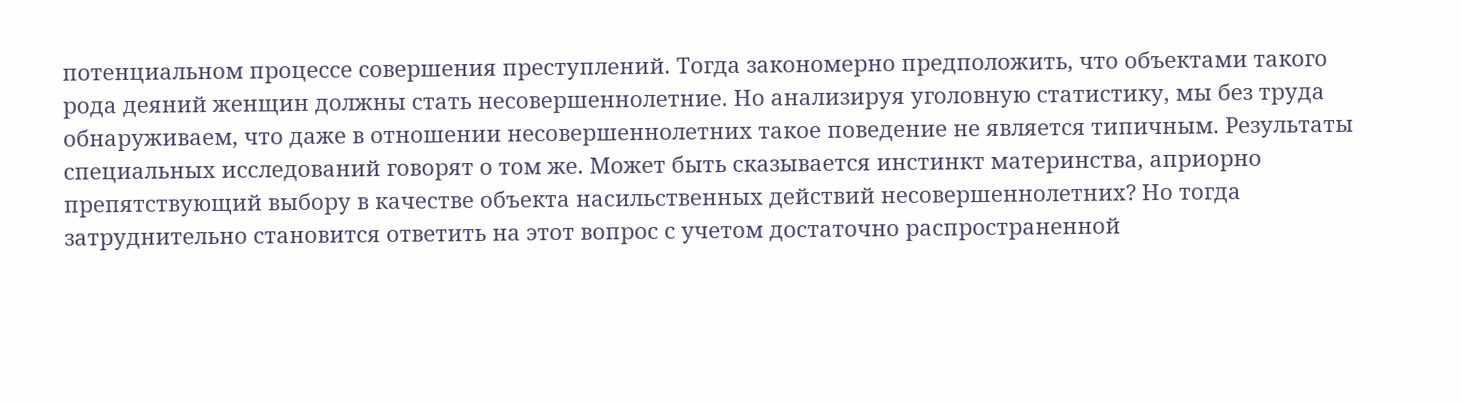потенциальном процессе совершения преступлений. Тогда закономерно предположить, что объектами такого рода деяний женщин должны стать несовершеннолетние. Но анализируя уголовную статистику, мы без труда обнаруживаем, что даже в отношении несовершеннолетних такое поведение не является типичным. Результаты специальных исследований говорят о том же. Может быть сказывается инстинкт материнства, априорно препятствующий выбору в качестве объекта насильственных действий несовершеннолетних? Но тогда затруднительно становится ответить на этот вопрос с учетом достаточно распространенной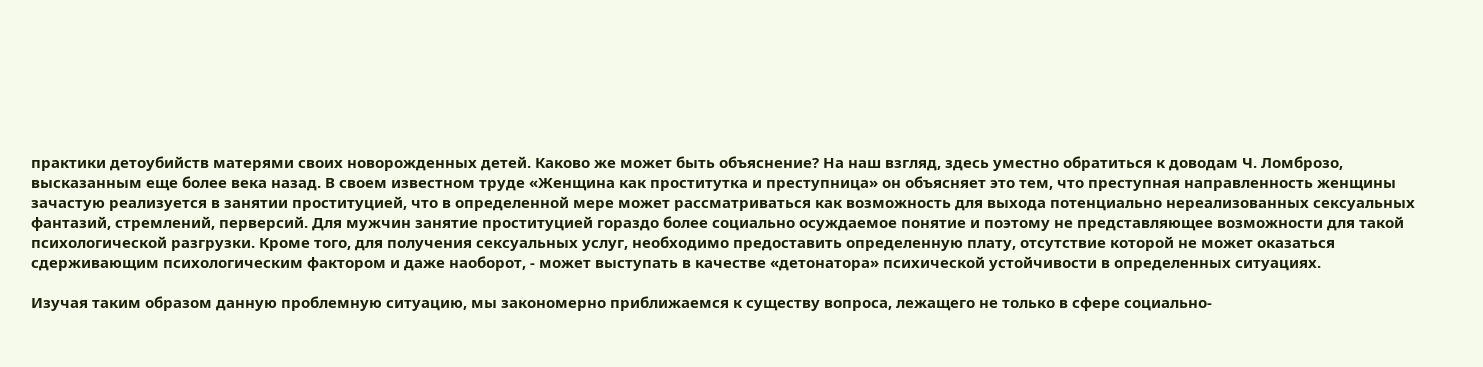практики детоубийств матерями своих новорожденных детей. Каково же может быть объяснение? На наш взгляд, здесь уместно обратиться к доводам Ч. Ломброзо, высказанным еще более века назад. В своем известном труде «Женщина как проститутка и преступница» он объясняет это тем, что преступная направленность женщины зачастую реализуется в занятии проституцией, что в определенной мере может рассматриваться как возможность для выхода потенциально нереализованных сексуальных фантазий, стремлений, перверсий. Для мужчин занятие проституцией гораздо более социально осуждаемое понятие и поэтому не представляющее возможности для такой психологической разгрузки. Кроме того, для получения сексуальных услуг, необходимо предоставить определенную плату, отсутствие которой не может оказаться сдерживающим психологическим фактором и даже наоборот, - может выступать в качестве «детонатора» психической устойчивости в определенных ситуациях.

Изучая таким образом данную проблемную ситуацию, мы закономерно приближаемся к существу вопроса, лежащего не только в сфере социально-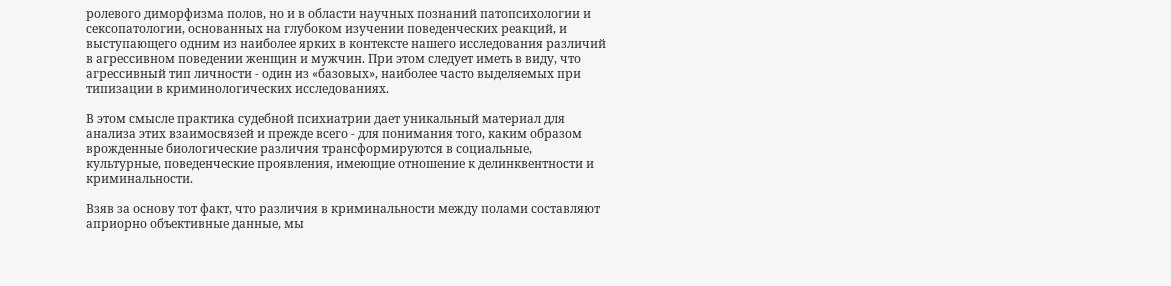ролевого диморфизма полов, но и в области научных познаний патопсихологии и сексопатологии, основанных на глубоком изучении поведенческих реакций, и выступающего одним из наиболее ярких в контексте нашего исследования различий в агрессивном поведении женщин и мужчин. При этом следует иметь в виду, что агрессивный тип личности - один из «базовых», наиболее часто выделяемых при типизации в криминологических исследованиях.

В этом смысле практика судебной психиатрии дает уникальный материал для анализа этих взаимосвязей и прежде всего - для понимания того, каким образом врожденные биологические различия трансформируются в социальные, культурные, поведенческие проявления, имеющие отношение к делинквентности и криминальности.

Взяв за основу тот факт, что различия в криминальности между полами составляют априорно объективные данные, мы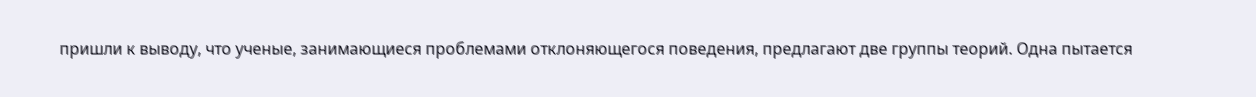пришли к выводу, что ученые, занимающиеся проблемами отклоняющегося поведения, предлагают две группы теорий. Одна пытается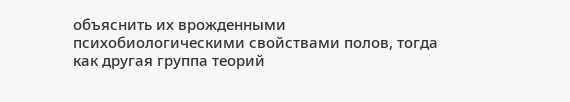объяснить их врожденными психобиологическими свойствами полов, тогда как другая группа теорий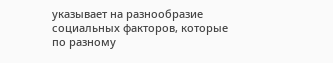указывает на разнообразие социальных факторов, которые по разному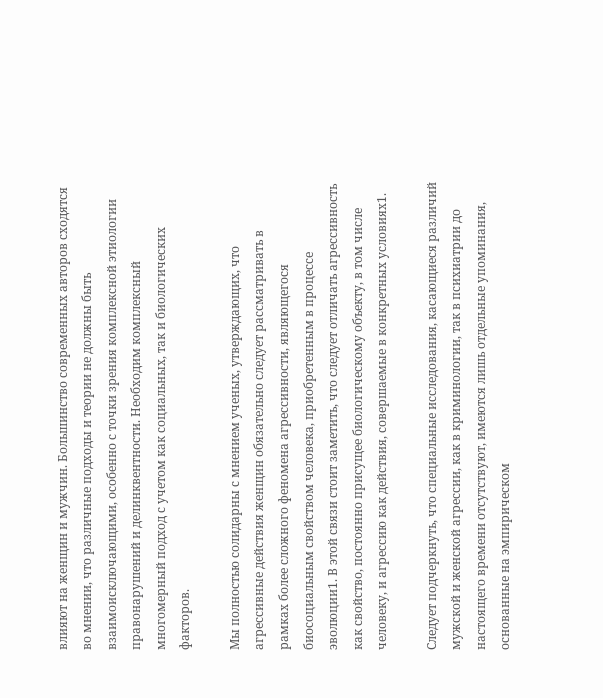влияют на женщин и мужчин. Большинство современных авторов сходятся во мнении, что различные подходы и теории не должны быть взаимоисключающими, особенно с точки зрения комплексной этиологии правонарушений и делинквентности. Необходим комплексный многомерный подход с учетом как социальных, так и биологических факторов.

Мы полностью солидарны с мнением ученых, утверждающих, что агрессивные действия женщин обязательно следует рассматривать в рамках более сложного феномена агрессивности, являющегося биосоциальным свойством человека, приобретенным в процессе эволюции1. В этой связи стоит заметить, что следует отличать агрессивность как свойство, постоянно присущее биологическому объекту, в том числе человеку, и агрессию как действия, совершаемые в конкретных условиях1.

Следует подчеркнуть, что специальные исследования, касающиеся различий мужской и женской агрессии, как в криминологии, так в психиатрии до настоящего времени отсутствуют, имеются лишь отдельные упоминания, основанные на эмпирическом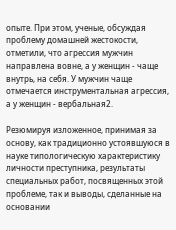опыте. При этом, ученые, обсуждая проблему домашней жестокости, отметили, что агрессия мужчин направлена вовне, а у женщин - чаще внутрь, на себя. У мужчин чаще отмечается инструментальная агрессия, а у женщин - вербальная2.

Резюмируя изложенное, принимая за основу, как традиционно устоявшуюся в науке типологическую характеристику личности преступника, результаты специальных работ, посвященных этой проблеме, так и выводы, сделанные на основании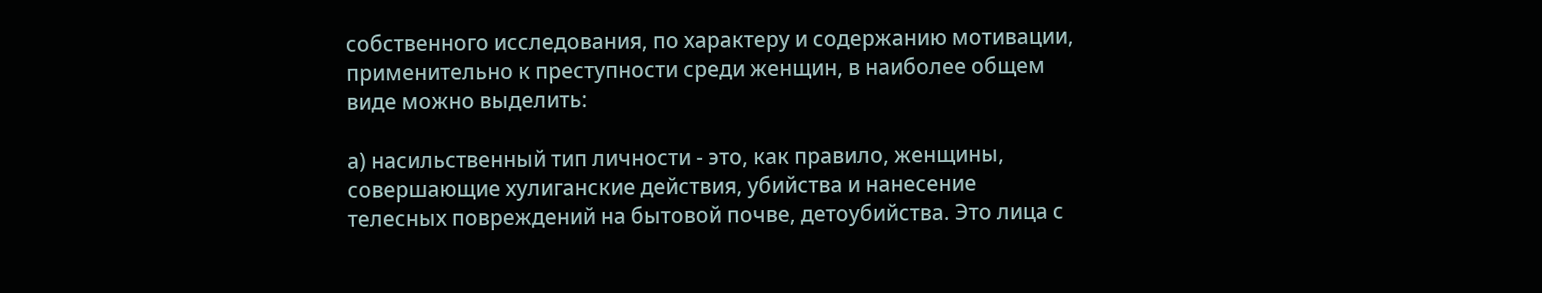собственного исследования, по характеру и содержанию мотивации, применительно к преступности среди женщин, в наиболее общем виде можно выделить:

а) насильственный тип личности - это, как правило, женщины, совершающие хулиганские действия, убийства и нанесение телесных повреждений на бытовой почве, детоубийства. Это лица с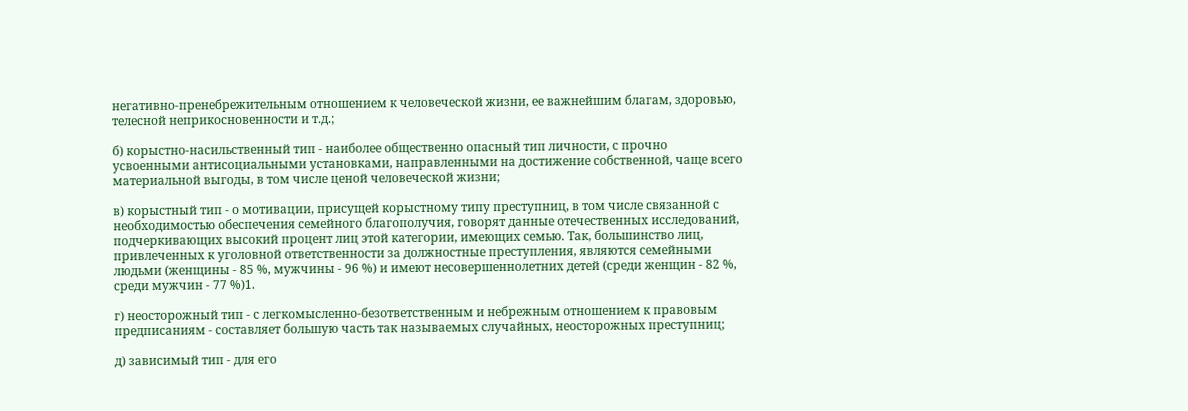негативно-пренебрежительным отношением к человеческой жизни, ее важнейшим благам, здоровью, телесной неприкосновенности и т.д.;

б) корыстно-насильственный тип - наиболее общественно опасный тип личности, с прочно усвоенными антисоциальными установками, направленными на достижение собственной, чаще всего материальной выгоды, в том числе ценой человеческой жизни;

в) корыстный тип - о мотивации, присущей корыстному типу преступниц, в том числе связанной с необходимостью обеспечения семейного благополучия, говорят данные отечественных исследований, подчеркивающих высокий процент лиц этой категории, имеющих семью. Так, большинство лиц, привлеченных к уголовной ответственности за должностные преступления, являются семейными людьми (женщины - 85 %, мужчины - 96 %) и имеют несовершеннолетних детей (среди женщин - 82 %, среди мужчин - 77 %)1.

г) неосторожный тип - с легкомысленно-безответственным и небрежным отношением к правовым предписаниям - составляет большую часть так называемых случайных, неосторожных преступниц;

д) зависимый тип - для его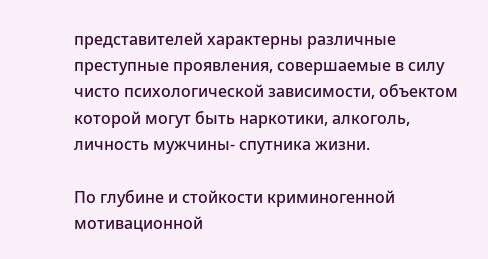представителей характерны различные преступные проявления, совершаемые в силу чисто психологической зависимости, объектом которой могут быть наркотики, алкоголь, личность мужчины- спутника жизни.

По глубине и стойкости криминогенной мотивационной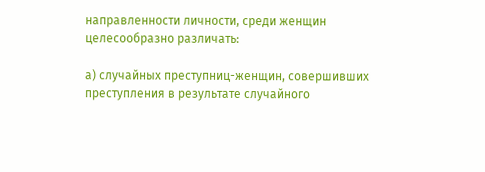направленности личности, среди женщин целесообразно различать:

а) случайных преступниц-женщин, совершивших преступления в результате случайного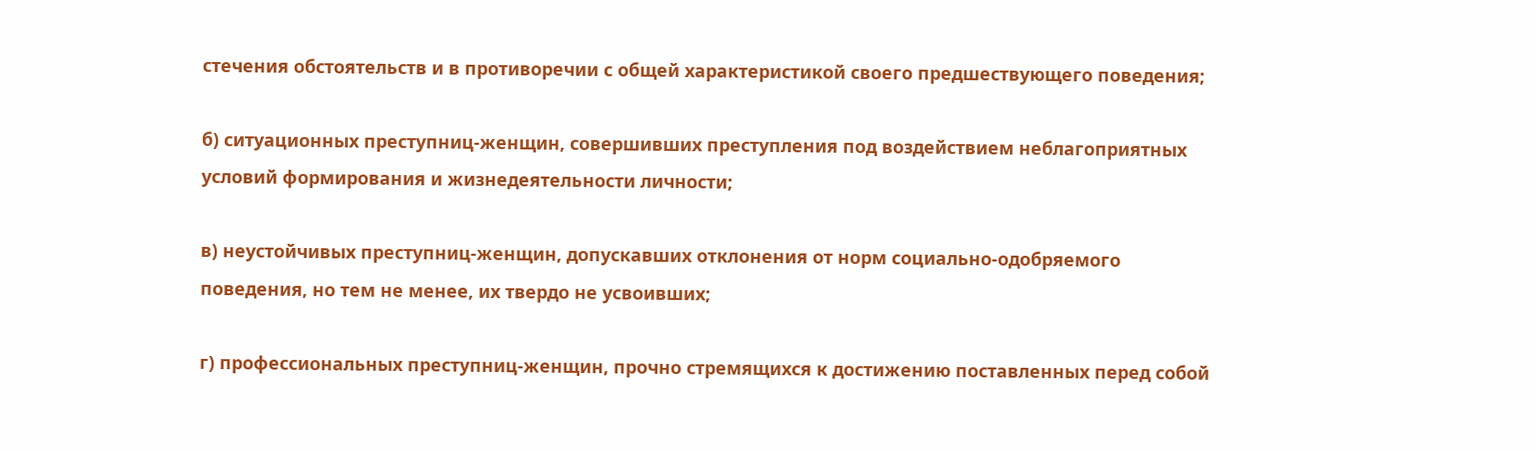стечения обстоятельств и в противоречии с общей характеристикой своего предшествующего поведения;

б) ситуационных преступниц-женщин, совершивших преступления под воздействием неблагоприятных условий формирования и жизнедеятельности личности;

в) неустойчивых преступниц-женщин, допускавших отклонения от норм социально-одобряемого поведения, но тем не менее, их твердо не усвоивших;

г) профессиональных преступниц-женщин, прочно стремящихся к достижению поставленных перед собой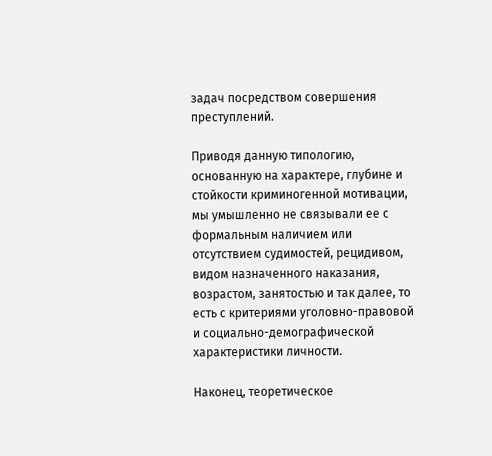задач посредством совершения преступлений.

Приводя данную типологию, основанную на характере, глубине и стойкости криминогенной мотивации, мы умышленно не связывали ее с формальным наличием или отсутствием судимостей, рецидивом, видом назначенного наказания, возрастом, занятостью и так далее, то есть с критериями уголовно-правовой и социально-демографической характеристики личности.

Наконец, теоретическое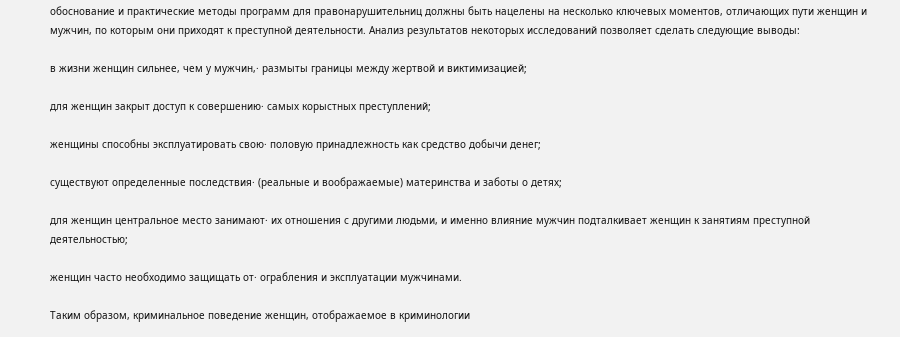обоснование и практические методы программ для правонарушительниц должны быть нацелены на несколько ключевых моментов, отличающих пути женщин и мужчин, по которым они приходят к преступной деятельности. Анализ результатов некоторых исследований позволяет сделать следующие выводы:

в жизни женщин сильнее, чем у мужчин,· размыты границы между жертвой и виктимизацией;

для женщин закрыт доступ к совершению· самых корыстных преступлений;

женщины способны эксплуатировать свою· половую принадлежность как средство добычи денег;

существуют определенные последствия· (реальные и воображаемые) материнства и заботы о детях;

для женщин центральное место занимают· их отношения с другими людьми, и именно влияние мужчин подталкивает женщин к занятиям преступной деятельностью;

женщин часто необходимо защищать от· ограбления и эксплуатации мужчинами.

Таким образом, криминальное поведение женщин, отображаемое в криминологии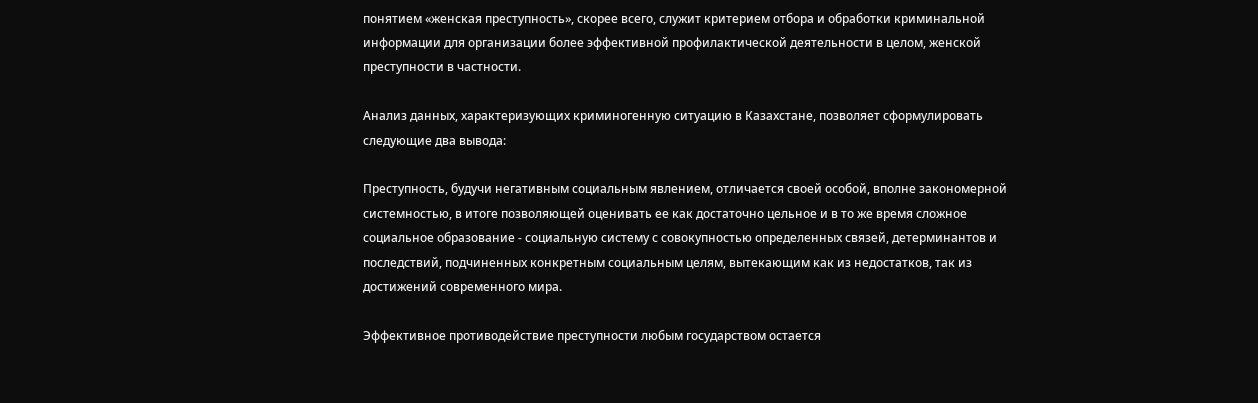понятием «женская преступность», скорее всего, служит критерием отбора и обработки криминальной информации для организации более эффективной профилактической деятельности в целом, женской преступности в частности.

Анализ данных, характеризующих криминогенную ситуацию в Казахстане, позволяет сформулировать следующие два вывода:

Преступность, будучи негативным социальным явлением, отличается своей особой, вполне закономерной системностью, в итоге позволяющей оценивать ее как достаточно цельное и в то же время сложное социальное образование - социальную систему с совокупностью определенных связей, детерминантов и последствий, подчиненных конкретным социальным целям, вытекающим как из недостатков, так из достижений современного мира.

Эффективное противодействие преступности любым государством остается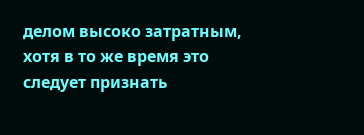делом высоко затратным, хотя в то же время это следует признать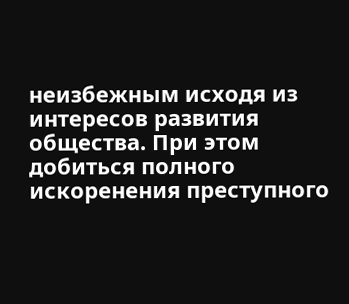неизбежным исходя из интересов развития общества. При этом добиться полного искоренения преступного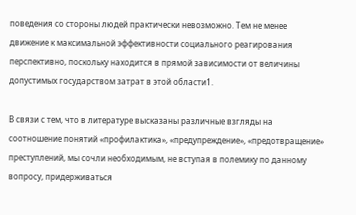поведения со стороны людей практически невозможно. Тем не менее движение к максимальной эффективности социального реагирования перспективно, поскольку находится в прямой зависимости от величины допустимых государством затрат в этой области1.

В связи с тем, что в литературе высказаны различные взгляды на соотношение понятий «профилактика», «предупреждение», «предотвращение» преступлений, мы сочли необходимым, не вступая в полемику по данному вопросу, придерживаться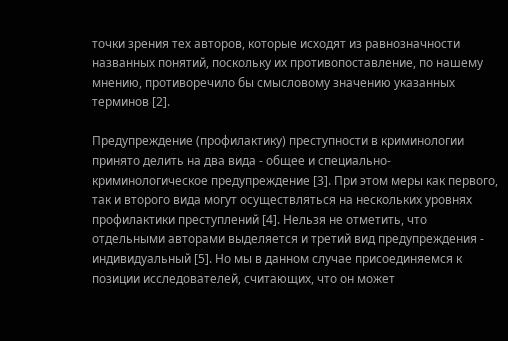точки зрения тех авторов, которые исходят из равнозначности названных понятий, поскольку их противопоставление, по нашему мнению, противоречило бы смысловому значению указанных терминов [2].

Предупреждение (профилактику) преступности в криминологии принято делить на два вида - общее и специально-криминологическое предупреждение [3]. При этом меры как первого, так и второго вида могут осуществляться на нескольких уровнях профилактики преступлений [4]. Нельзя не отметить, что отдельными авторами выделяется и третий вид предупреждения - индивидуальный [5]. Но мы в данном случае присоединяемся к позиции исследователей, считающих, что он может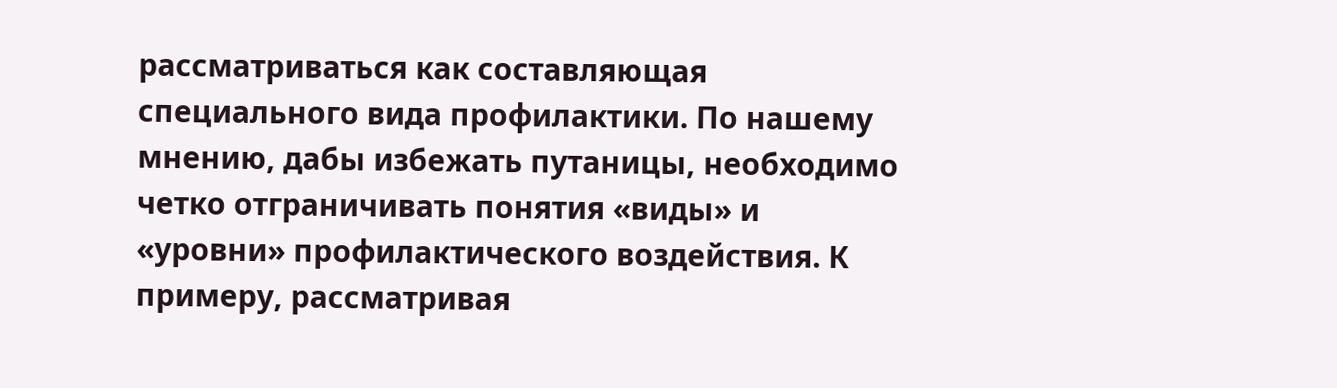рассматриваться как составляющая специального вида профилактики. По нашему мнению, дабы избежать путаницы, необходимо четко отграничивать понятия «виды» и «уровни» профилактического воздействия. К примеру, рассматривая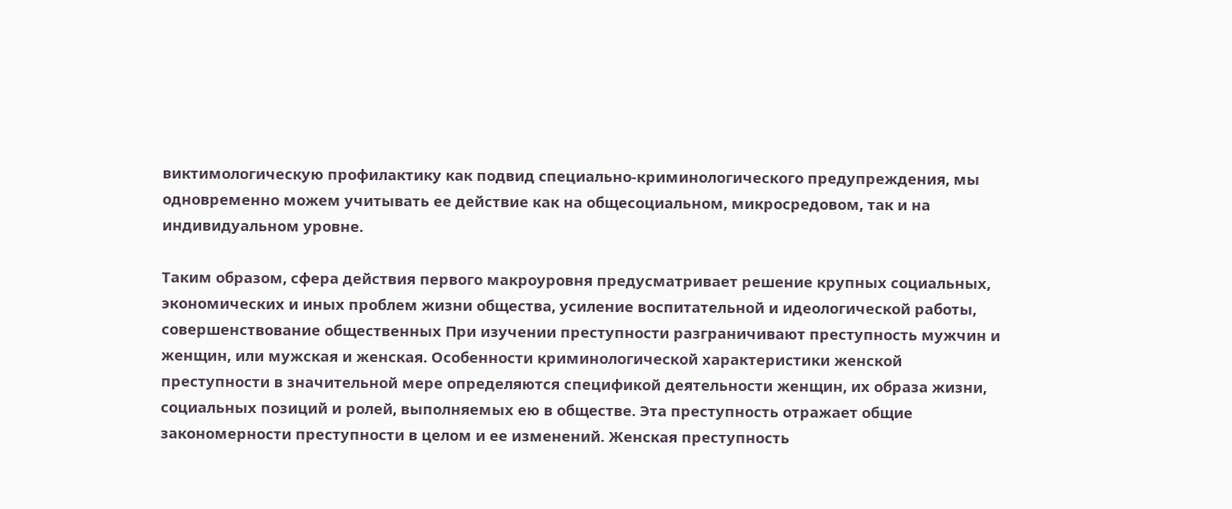виктимологическую профилактику как подвид специально-криминологического предупреждения, мы одновременно можем учитывать ее действие как на общесоциальном, микросредовом, так и на индивидуальном уровне.

Таким образом, сфера действия первого макроуровня предусматривает решение крупных социальных, экономических и иных проблем жизни общества, усиление воспитательной и идеологической работы, совершенствование общественных При изучении преступности разграничивают преступность мужчин и женщин, или мужская и женская. Особенности криминологической характеристики женской преступности в значительной мере определяются спецификой деятельности женщин, их образа жизни, социальных позиций и ролей, выполняемых ею в обществе. Эта преступность отражает общие закономерности преступности в целом и ее изменений. Женская преступность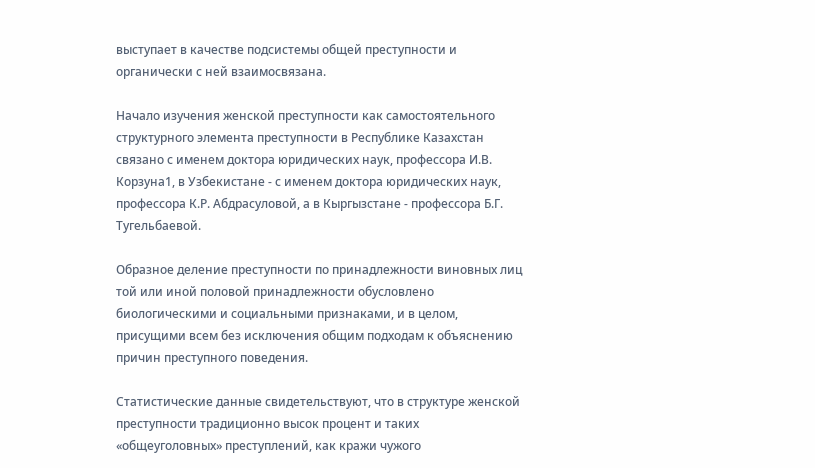выступает в качестве подсистемы общей преступности и органически с ней взаимосвязана.

Начало изучения женской преступности как самостоятельного структурного элемента преступности в Республике Казахстан связано с именем доктора юридических наук, профессора И.В. Корзуна1, в Узбекистане - с именем доктора юридических наук, профессора К.Р. Абдрасуловой, а в Кыргызстане - профессора Б.Г. Тугельбаевой.

Образное деление преступности по принадлежности виновных лиц той или иной половой принадлежности обусловлено биологическими и социальными признаками, и в целом, присущими всем без исключения общим подходам к объяснению причин преступного поведения.

Статистические данные свидетельствуют, что в структуре женской преступности традиционно высок процент и таких «общеуголовных» преступлений, как кражи чужого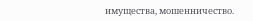имущества, мошенничество.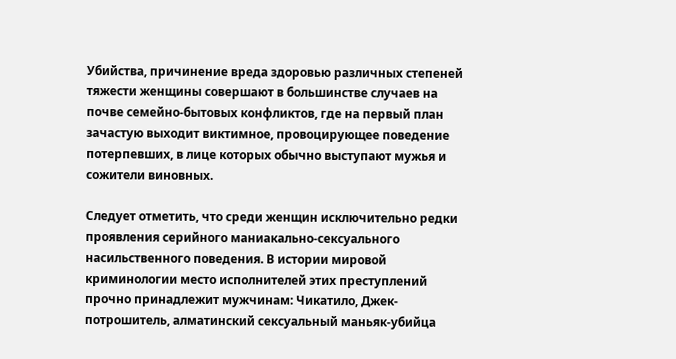Убийства, причинение вреда здоровью различных степеней тяжести женщины совершают в большинстве случаев на почве семейно-бытовых конфликтов, где на первый план зачастую выходит виктимное, провоцирующее поведение потерпевших, в лице которых обычно выступают мужья и сожители виновных.

Следует отметить, что среди женщин исключительно редки проявления серийного маниакально-сексуального насильственного поведения. В истории мировой криминологии место исполнителей этих преступлений прочно принадлежит мужчинам: Чикатило, Джек-потрошитель, алматинский сексуальный маньяк-убийца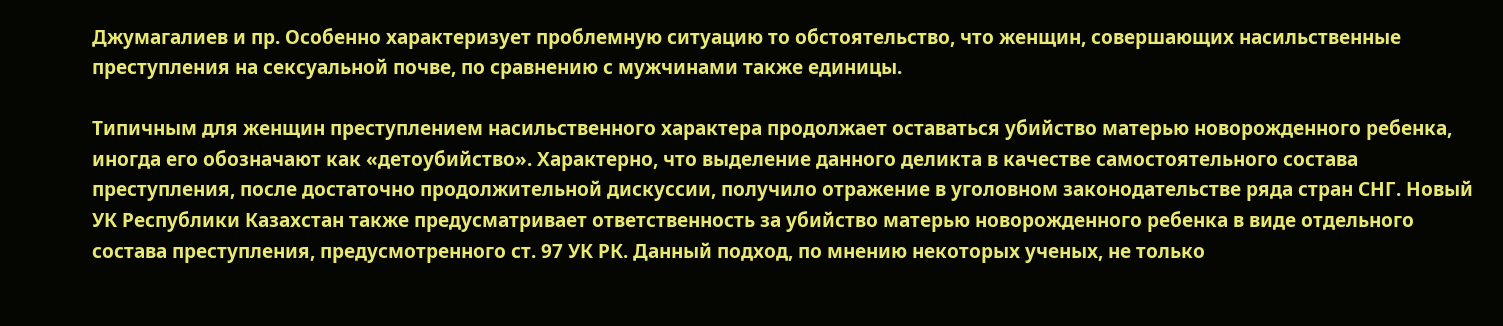Джумагалиев и пр. Особенно характеризует проблемную ситуацию то обстоятельство, что женщин, совершающих насильственные преступления на сексуальной почве, по сравнению с мужчинами также единицы.

Типичным для женщин преступлением насильственного характера продолжает оставаться убийство матерью новорожденного ребенка, иногда его обозначают как «детоубийство». Характерно, что выделение данного деликта в качестве самостоятельного состава преступления, после достаточно продолжительной дискуссии, получило отражение в уголовном законодательстве ряда стран СНГ. Новый УК Республики Казахстан также предусматривает ответственность за убийство матерью новорожденного ребенка в виде отдельного состава преступления, предусмотренного ст. 97 УК РК. Данный подход, по мнению некоторых ученых, не только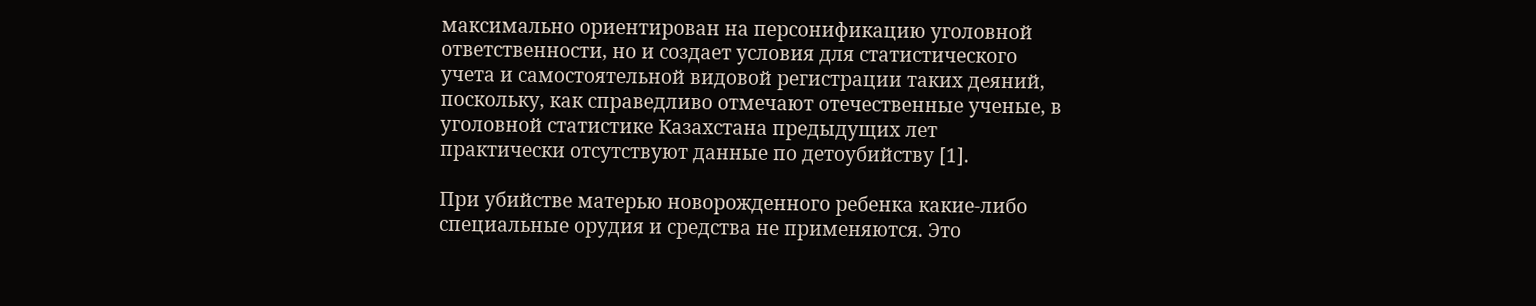максимально ориентирован на персонификацию уголовной ответственности, но и создает условия для статистического учета и самостоятельной видовой регистрации таких деяний, поскольку, как справедливо отмечают отечественные ученые, в уголовной статистике Казахстана предыдущих лет практически отсутствуют данные по детоубийству [1].

При убийстве матерью новорожденного ребенка какие-либо специальные орудия и средства не применяются. Это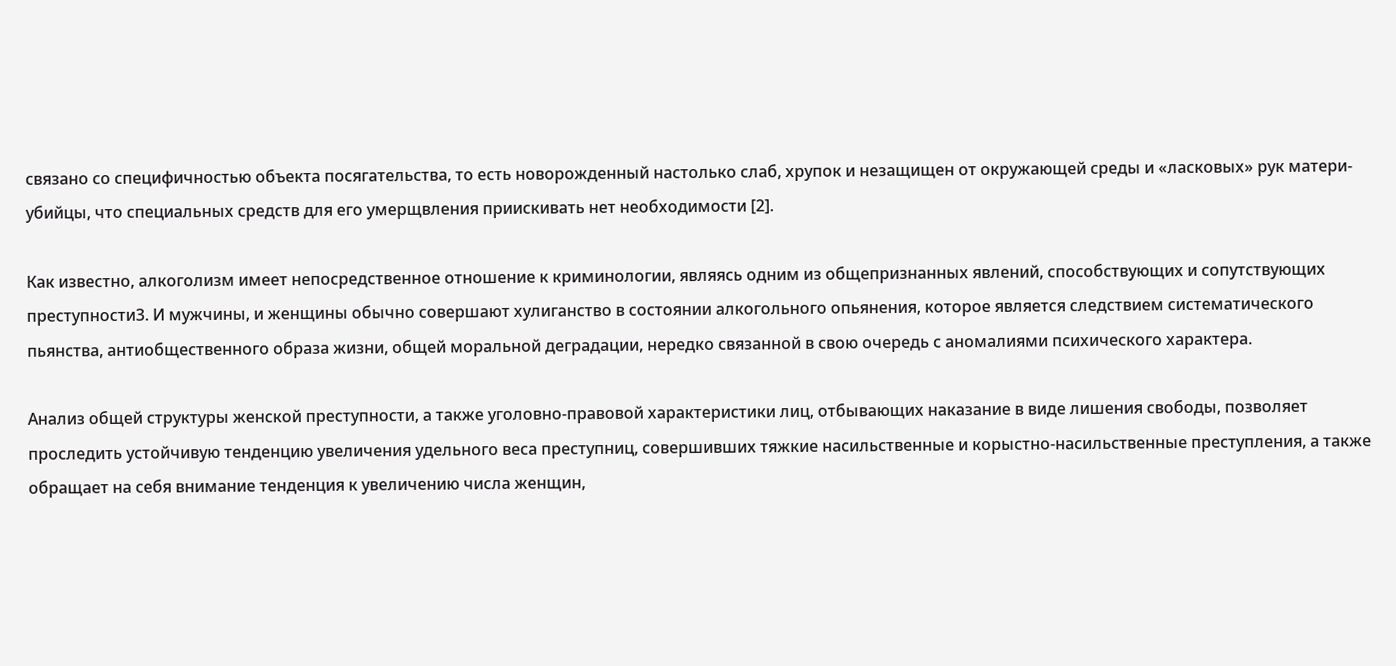связано со специфичностью объекта посягательства, то есть новорожденный настолько слаб, хрупок и незащищен от окружающей среды и «ласковых» рук матери-убийцы, что специальных средств для его умерщвления приискивать нет необходимости [2].

Как известно, алкоголизм имеет непосредственное отношение к криминологии, являясь одним из общепризнанных явлений, способствующих и сопутствующих преступности3. И мужчины, и женщины обычно совершают хулиганство в состоянии алкогольного опьянения, которое является следствием систематического пьянства, антиобщественного образа жизни, общей моральной деградации, нередко связанной в свою очередь с аномалиями психического характера.

Анализ общей структуры женской преступности, а также уголовно-правовой характеристики лиц, отбывающих наказание в виде лишения свободы, позволяет проследить устойчивую тенденцию увеличения удельного веса преступниц, совершивших тяжкие насильственные и корыстно-насильственные преступления, а также обращает на себя внимание тенденция к увеличению числа женщин,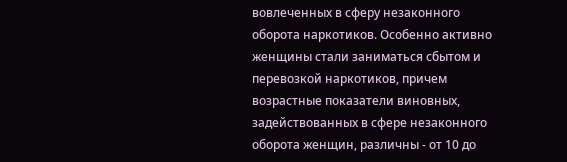вовлеченных в сферу незаконного оборота наркотиков. Особенно активно женщины стали заниматься сбытом и перевозкой наркотиков, причем возрастные показатели виновных, задействованных в сфере незаконного оборота женщин, различны - от 10 до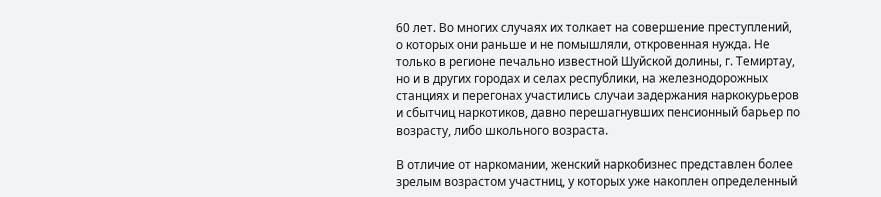60 лет. Во многих случаях их толкает на совершение преступлений, о которых они раньше и не помышляли, откровенная нужда. Не только в регионе печально известной Шуйской долины, г. Темиртау, но и в других городах и селах республики, на железнодорожных станциях и перегонах участились случаи задержания наркокурьеров и сбытчиц наркотиков, давно перешагнувших пенсионный барьер по возрасту, либо школьного возраста.

В отличие от наркомании, женский наркобизнес представлен более зрелым возрастом участниц, у которых уже накоплен определенный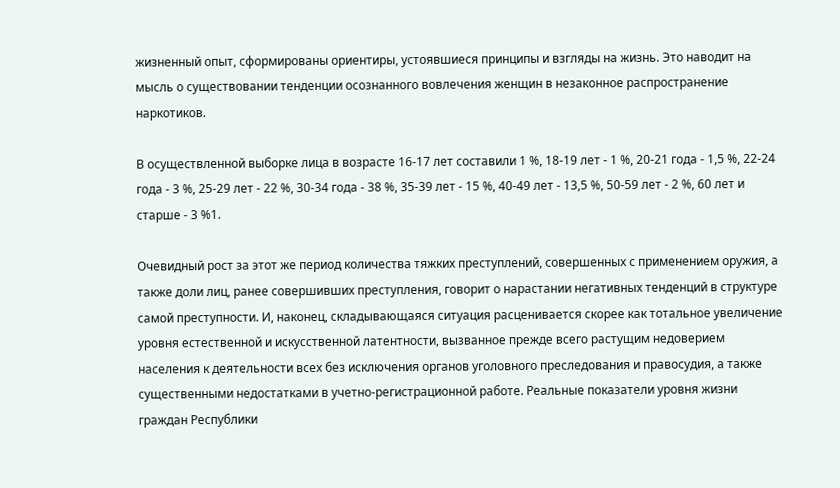жизненный опыт, сформированы ориентиры, устоявшиеся принципы и взгляды на жизнь. Это наводит на мысль о существовании тенденции осознанного вовлечения женщин в незаконное распространение наркотиков.

В осуществленной выборке лица в возрасте 16-17 лет составили 1 %, 18-19 лет - 1 %, 20-21 года - 1,5 %, 22-24 года - 3 %, 25-29 лет - 22 %, 30-34 года - 38 %, 35-39 лет - 15 %, 40-49 лет - 13,5 %, 50-59 лет - 2 %, 60 лет и старше - 3 %1.

Очевидный рост за этот же период количества тяжких преступлений, совершенных с применением оружия, а также доли лиц, ранее совершивших преступления, говорит о нарастании негативных тенденций в структуре самой преступности. И, наконец, складывающаяся ситуация расценивается скорее как тотальное увеличение уровня естественной и искусственной латентности, вызванное прежде всего растущим недоверием населения к деятельности всех без исключения органов уголовного преследования и правосудия, а также существенными недостатками в учетно-регистрационной работе. Реальные показатели уровня жизни граждан Республики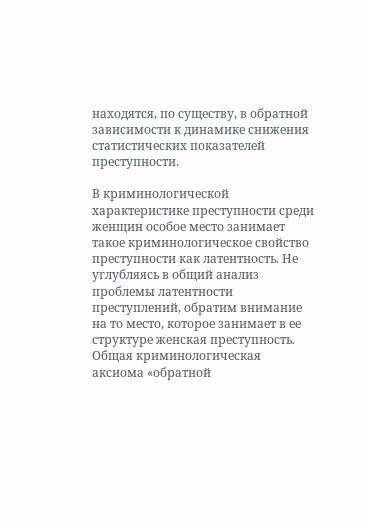находятся, по существу, в обратной зависимости к динамике снижения статистических показателей преступности.

В криминологической характеристике преступности среди женщин особое место занимает такое криминологическое свойство преступности как латентность. Не углубляясь в общий анализ проблемы латентности преступлений, обратим внимание на то место, которое занимает в ее структуре женская преступность. Общая криминологическая аксиома «обратной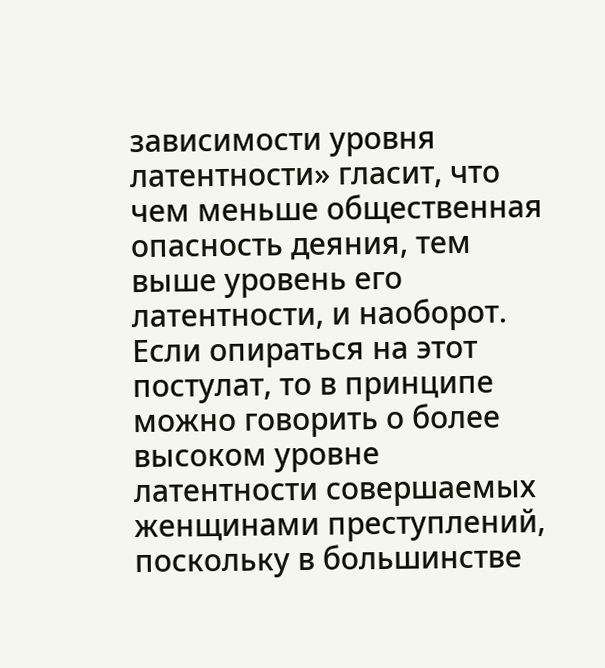зависимости уровня латентности» гласит, что чем меньше общественная опасность деяния, тем выше уровень его латентности, и наоборот. Если опираться на этот постулат, то в принципе можно говорить о более высоком уровне латентности совершаемых женщинами преступлений, поскольку в большинстве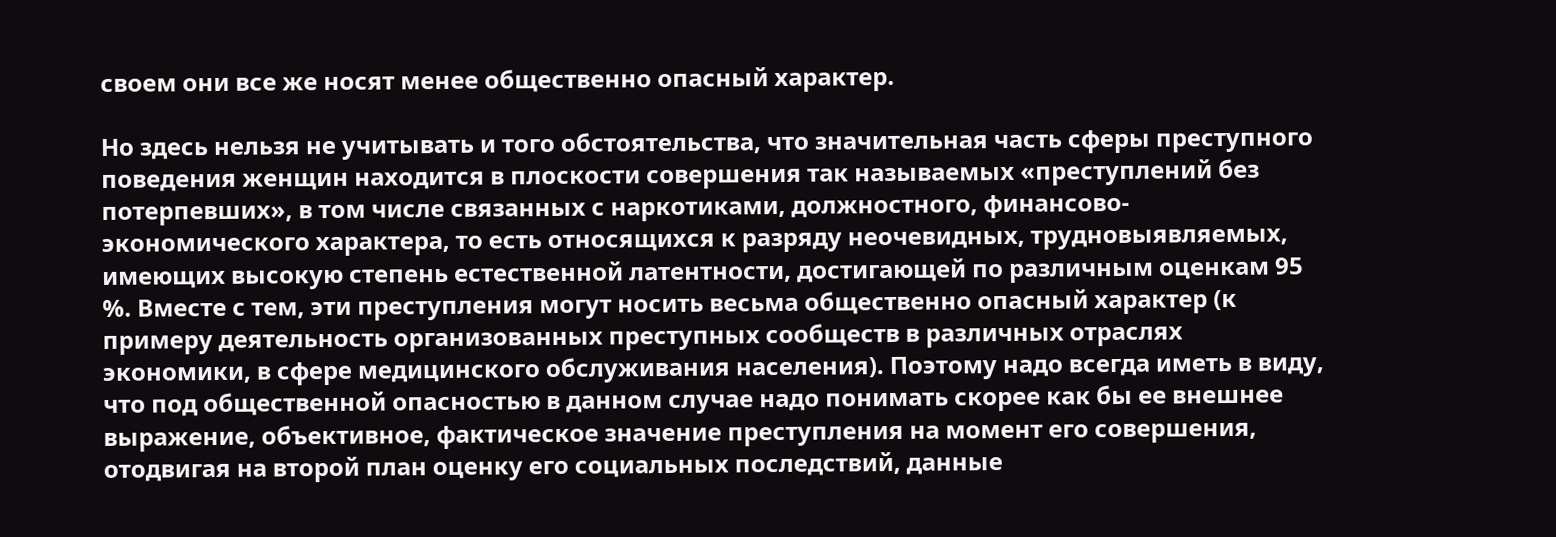своем они все же носят менее общественно опасный характер.

Но здесь нельзя не учитывать и того обстоятельства, что значительная часть сферы преступного поведения женщин находится в плоскости совершения так называемых «преступлений без потерпевших», в том числе связанных с наркотиками, должностного, финансово-экономического характера, то есть относящихся к разряду неочевидных, трудновыявляемых, имеющих высокую степень естественной латентности, достигающей по различным оценкам 95 %. Вместе с тем, эти преступления могут носить весьма общественно опасный характер (к примеру деятельность организованных преступных сообществ в различных отраслях экономики, в сфере медицинского обслуживания населения). Поэтому надо всегда иметь в виду, что под общественной опасностью в данном случае надо понимать скорее как бы ее внешнее выражение, объективное, фактическое значение преступления на момент его совершения, отодвигая на второй план оценку его социальных последствий, данные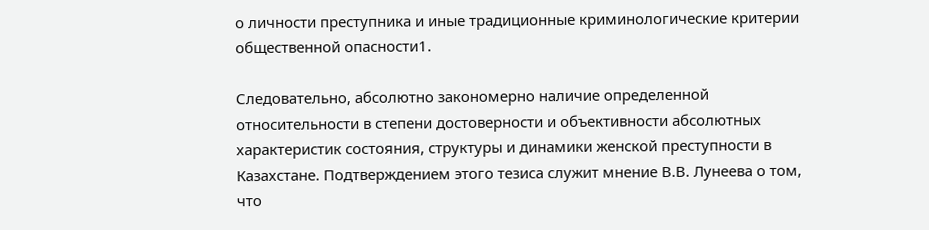о личности преступника и иные традиционные криминологические критерии общественной опасности1.

Следовательно, абсолютно закономерно наличие определенной относительности в степени достоверности и объективности абсолютных характеристик состояния, структуры и динамики женской преступности в Казахстане. Подтверждением этого тезиса служит мнение В.В. Лунеева о том, что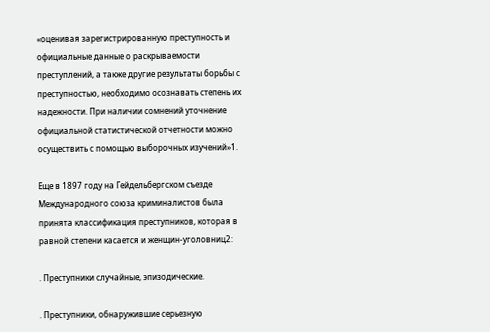«оценивая зарегистрированную преступность и официальные данные о раскрываемости преступлений, а также другие результаты борьбы с преступностью, необходимо осознавать степень их надежности. При наличии сомнений уточнение официальной статистической отчетности можно осуществить с помощью выборочных изучений»1.

Еще в 1897 году на Гейдельбергском съезде Международного союза криминалистов была принята классификация преступников, которая в равной степени касается и женщин-уголовниц2:

. Преступники случайные, эпизодические.

. Преступники, обнаружившие серьезную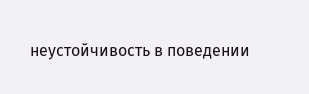неустойчивость в поведении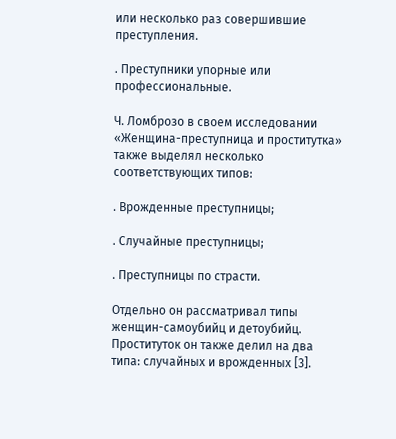или несколько раз совершившие преступления.

. Преступники упорные или профессиональные.

Ч. Ломброзо в своем исследовании «Женщина-преступница и проститутка» также выделял несколько соответствующих типов:

. Врожденные преступницы;

. Случайные преступницы;

. Преступницы по страсти.

Отдельно он рассматривал типы женщин-самоубийц и детоубийц. Проституток он также делил на два типа: случайных и врожденных [3].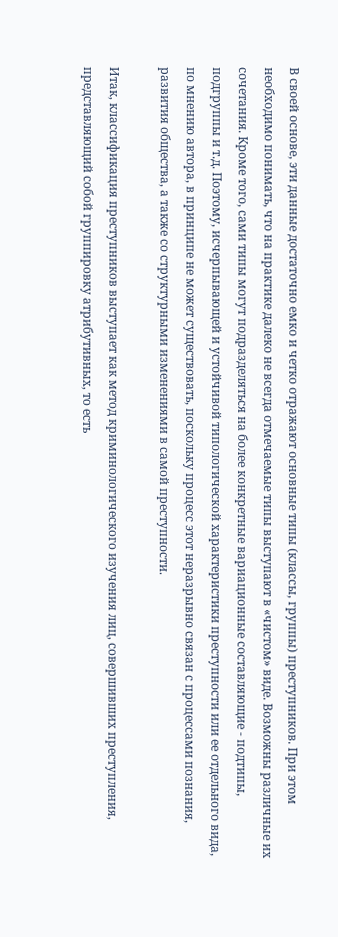В своей основе, эти данные достаточно емко и четко отражают основные типы (классы, группы) преступников. При этом необходимо понимать, что на практике далеко не всегда отмечаемые типы выступают в «чистом» виде. Возможны различные их сочетания. Кроме того, сами типы могут подразделяться на более конкретные вариационные составляющие - подтипы, подгруппы и т.д. Поэтому, исчерпывающей и устойчивой типологической характеристики преступности или ее отдельного вида, по мнению автора, в принципе не может существовать, поскольку процесс этот неразрывно связан с процессами познания, развития общества, а также со структурными изменениями в самой преступности.

Итак, классификация преступников выступает как метод криминологического изучения лиц, совершивших преступления, представляющий собой группировку атрибутивных, то есть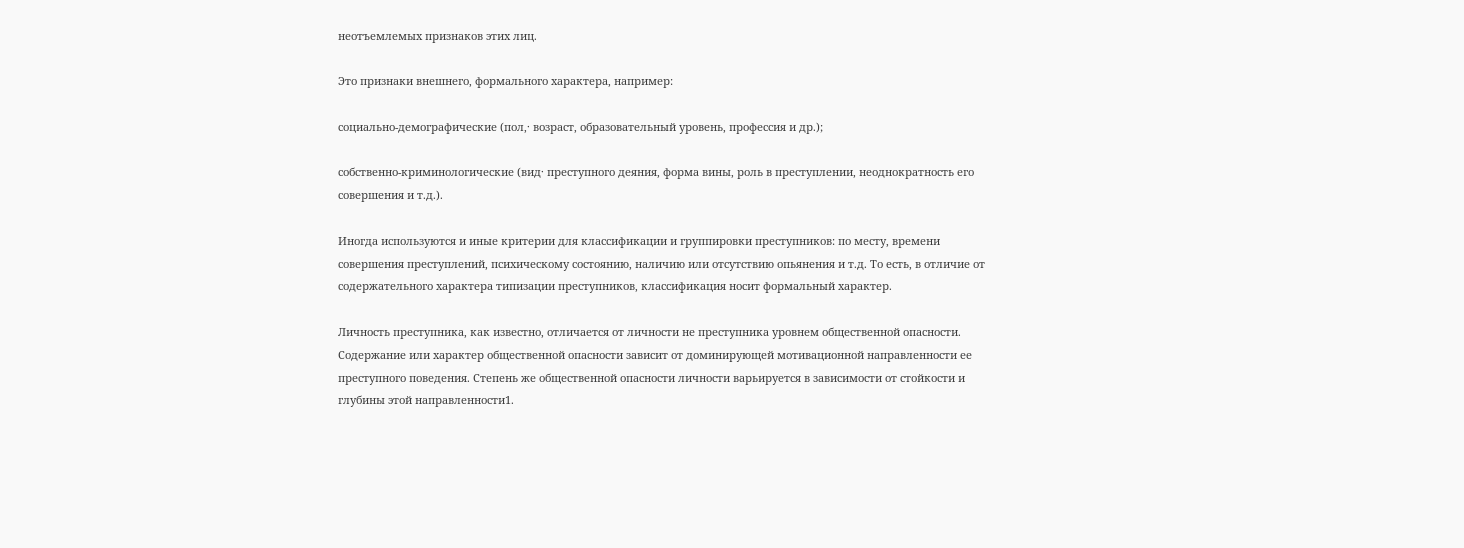неотъемлемых признаков этих лиц.

Это признаки внешнего, формального характера, например:

социально-демографические (пол,· возраст, образовательный уровень, профессия и др.);

собственно-криминологические (вид· преступного деяния, форма вины, роль в преступлении, неоднократность его совершения и т.д.).

Иногда используются и иные критерии для классификации и группировки преступников: по месту, времени совершения преступлений, психическому состоянию, наличию или отсутствию опьянения и т.д. То есть, в отличие от содержательного характера типизации преступников, классификация носит формальный характер.

Личность преступника, как известно, отличается от личности не преступника уровнем общественной опасности. Содержание или характер общественной опасности зависит от доминирующей мотивационной направленности ее преступного поведения. Степень же общественной опасности личности варьируется в зависимости от стойкости и глубины этой направленности1.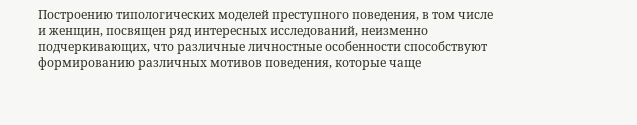Построению типологических моделей преступного поведения, в том числе и женщин, посвящен ряд интересных исследований, неизменно подчеркивающих, что различные личностные особенности способствуют формированию различных мотивов поведения, которые чаще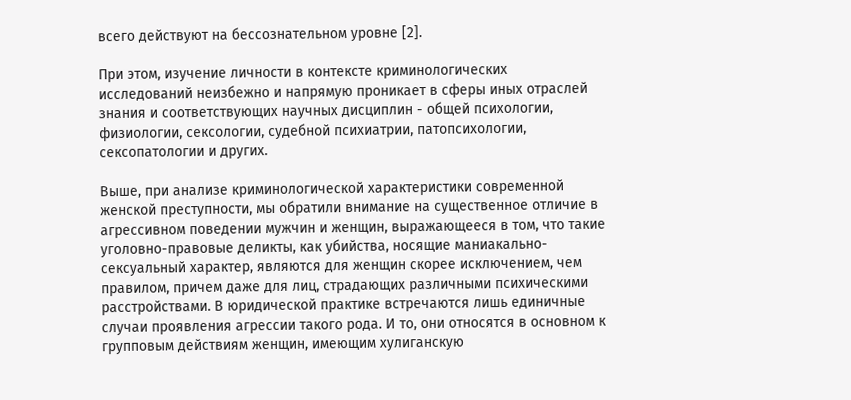всего действуют на бессознательном уровне [2].

При этом, изучение личности в контексте криминологических исследований неизбежно и напрямую проникает в сферы иных отраслей знания и соответствующих научных дисциплин - общей психологии, физиологии, сексологии, судебной психиатрии, патопсихологии, сексопатологии и других.

Выше, при анализе криминологической характеристики современной женской преступности, мы обратили внимание на существенное отличие в агрессивном поведении мужчин и женщин, выражающееся в том, что такие уголовно-правовые деликты, как убийства, носящие маниакально-сексуальный характер, являются для женщин скорее исключением, чем правилом, причем даже для лиц, страдающих различными психическими расстройствами. В юридической практике встречаются лишь единичные случаи проявления агрессии такого рода. И то, они относятся в основном к групповым действиям женщин, имеющим хулиганскую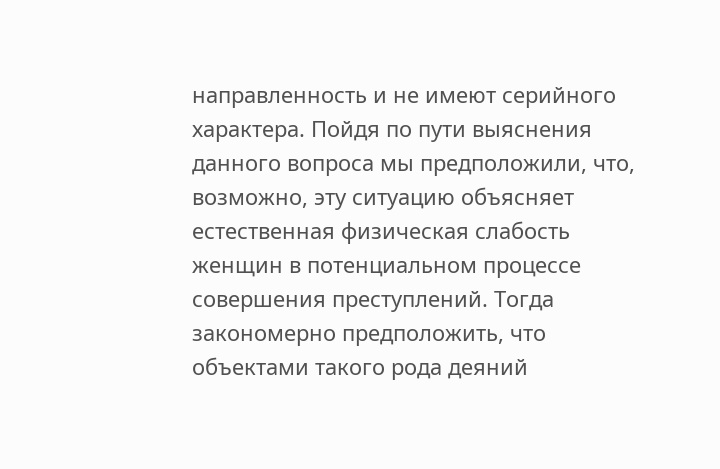направленность и не имеют серийного характера. Пойдя по пути выяснения данного вопроса мы предположили, что, возможно, эту ситуацию объясняет естественная физическая слабость женщин в потенциальном процессе совершения преступлений. Тогда закономерно предположить, что объектами такого рода деяний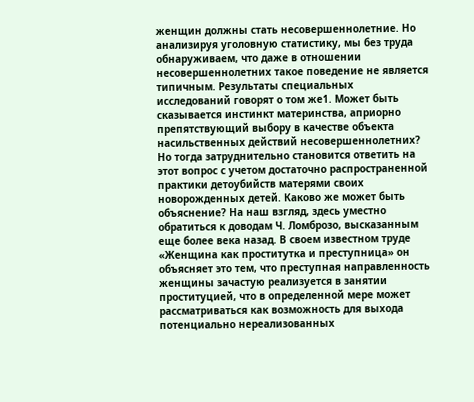женщин должны стать несовершеннолетние. Но анализируя уголовную статистику, мы без труда обнаруживаем, что даже в отношении несовершеннолетних такое поведение не является типичным. Результаты специальных исследований говорят о том же1. Может быть сказывается инстинкт материнства, априорно препятствующий выбору в качестве объекта насильственных действий несовершеннолетних? Но тогда затруднительно становится ответить на этот вопрос с учетом достаточно распространенной практики детоубийств матерями своих новорожденных детей. Каково же может быть объяснение? На наш взгляд, здесь уместно обратиться к доводам Ч. Ломброзо, высказанным еще более века назад. В своем известном труде «Женщина как проститутка и преступница» он объясняет это тем, что преступная направленность женщины зачастую реализуется в занятии проституцией, что в определенной мере может рассматриваться как возможность для выхода потенциально нереализованных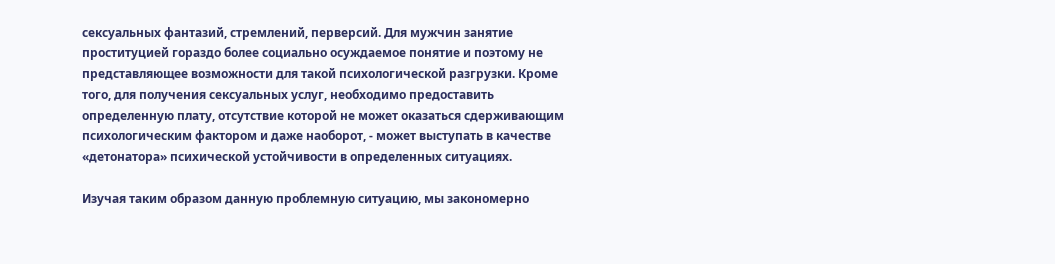сексуальных фантазий, стремлений, перверсий. Для мужчин занятие проституцией гораздо более социально осуждаемое понятие и поэтому не представляющее возможности для такой психологической разгрузки. Кроме того, для получения сексуальных услуг, необходимо предоставить определенную плату, отсутствие которой не может оказаться сдерживающим психологическим фактором и даже наоборот, - может выступать в качестве «детонатора» психической устойчивости в определенных ситуациях.

Изучая таким образом данную проблемную ситуацию, мы закономерно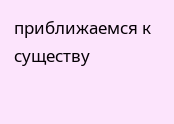приближаемся к существу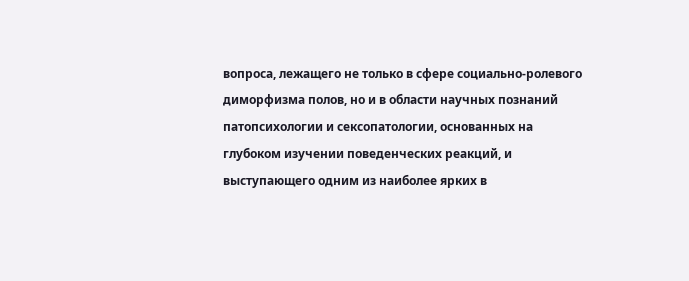вопроса, лежащего не только в сфере социально-ролевого диморфизма полов, но и в области научных познаний патопсихологии и сексопатологии, основанных на глубоком изучении поведенческих реакций, и выступающего одним из наиболее ярких в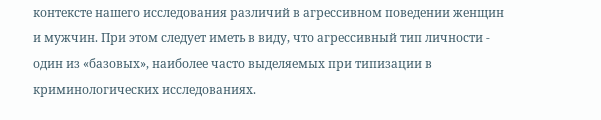контексте нашего исследования различий в агрессивном поведении женщин и мужчин. При этом следует иметь в виду, что агрессивный тип личности - один из «базовых», наиболее часто выделяемых при типизации в криминологических исследованиях.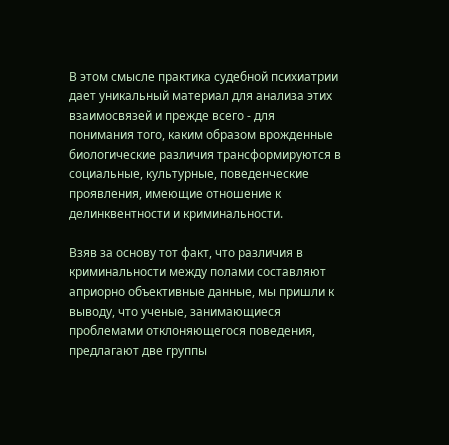В этом смысле практика судебной психиатрии дает уникальный материал для анализа этих взаимосвязей и прежде всего - для понимания того, каким образом врожденные биологические различия трансформируются в социальные, культурные, поведенческие проявления, имеющие отношение к делинквентности и криминальности.

Взяв за основу тот факт, что различия в криминальности между полами составляют априорно объективные данные, мы пришли к выводу, что ученые, занимающиеся проблемами отклоняющегося поведения, предлагают две группы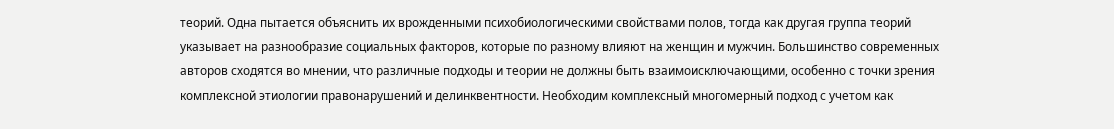теорий. Одна пытается объяснить их врожденными психобиологическими свойствами полов, тогда как другая группа теорий указывает на разнообразие социальных факторов, которые по разному влияют на женщин и мужчин. Большинство современных авторов сходятся во мнении, что различные подходы и теории не должны быть взаимоисключающими, особенно с точки зрения комплексной этиологии правонарушений и делинквентности. Необходим комплексный многомерный подход с учетом как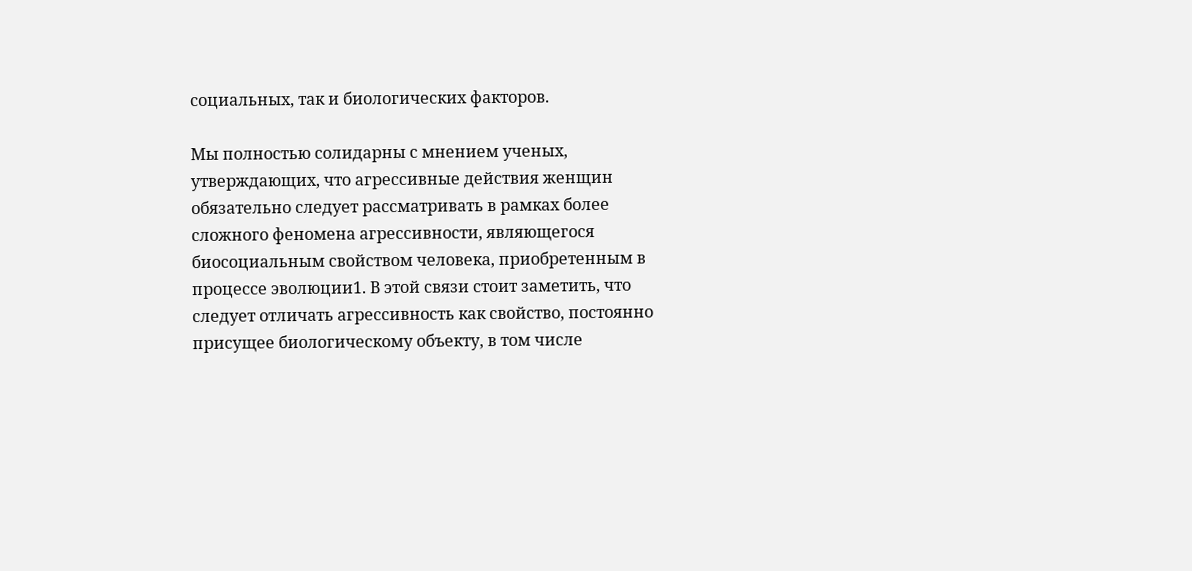социальных, так и биологических факторов.

Мы полностью солидарны с мнением ученых, утверждающих, что агрессивные действия женщин обязательно следует рассматривать в рамках более сложного феномена агрессивности, являющегося биосоциальным свойством человека, приобретенным в процессе эволюции1. В этой связи стоит заметить, что следует отличать агрессивность как свойство, постоянно присущее биологическому объекту, в том числе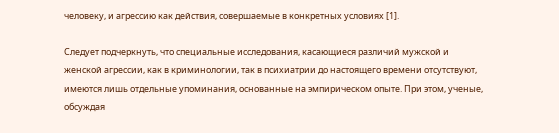человеку, и агрессию как действия, совершаемые в конкретных условиях [1].

Следует подчеркнуть, что специальные исследования, касающиеся различий мужской и женской агрессии, как в криминологии, так в психиатрии до настоящего времени отсутствуют, имеются лишь отдельные упоминания, основанные на эмпирическом опыте. При этом, ученые, обсуждая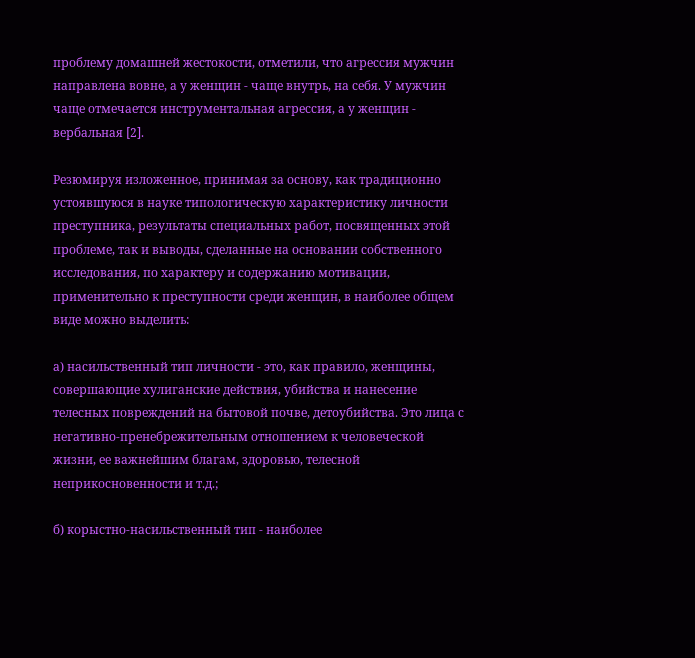проблему домашней жестокости, отметили, что агрессия мужчин направлена вовне, а у женщин - чаще внутрь, на себя. У мужчин чаще отмечается инструментальная агрессия, а у женщин - вербальная [2].

Резюмируя изложенное, принимая за основу, как традиционно устоявшуюся в науке типологическую характеристику личности преступника, результаты специальных работ, посвященных этой проблеме, так и выводы, сделанные на основании собственного исследования, по характеру и содержанию мотивации, применительно к преступности среди женщин, в наиболее общем виде можно выделить:

а) насильственный тип личности - это, как правило, женщины, совершающие хулиганские действия, убийства и нанесение телесных повреждений на бытовой почве, детоубийства. Это лица с негативно-пренебрежительным отношением к человеческой жизни, ее важнейшим благам, здоровью, телесной неприкосновенности и т.д.;

б) корыстно-насильственный тип - наиболее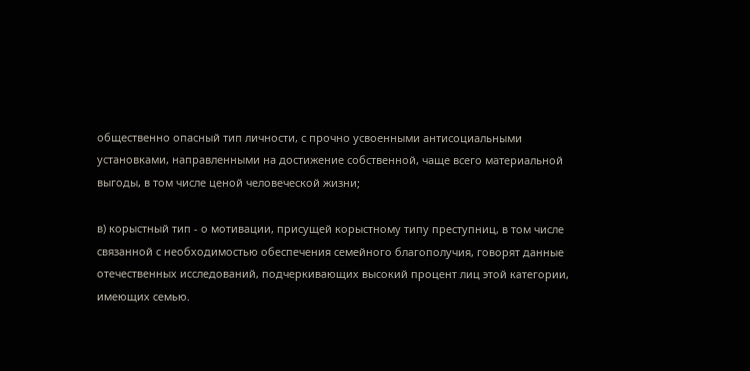общественно опасный тип личности, с прочно усвоенными антисоциальными установками, направленными на достижение собственной, чаще всего материальной выгоды, в том числе ценой человеческой жизни;

в) корыстный тип - о мотивации, присущей корыстному типу преступниц, в том числе связанной с необходимостью обеспечения семейного благополучия, говорят данные отечественных исследований, подчеркивающих высокий процент лиц этой категории, имеющих семью.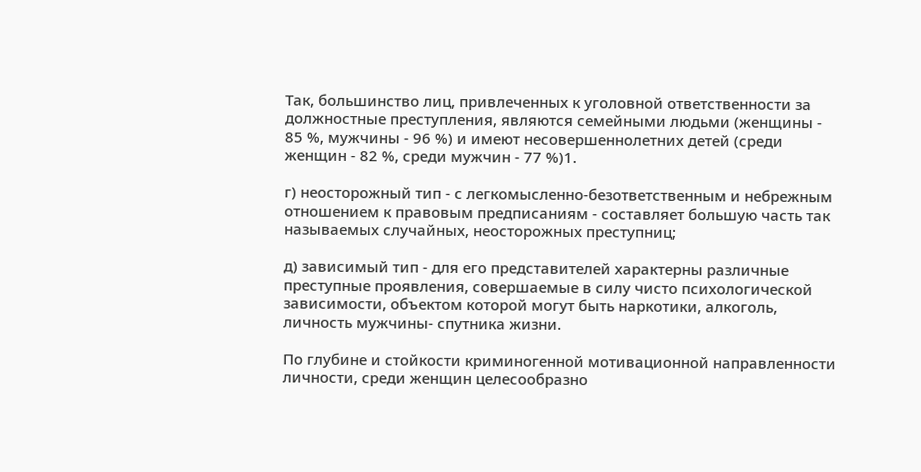Так, большинство лиц, привлеченных к уголовной ответственности за должностные преступления, являются семейными людьми (женщины - 85 %, мужчины - 96 %) и имеют несовершеннолетних детей (среди женщин - 82 %, среди мужчин - 77 %)1.

г) неосторожный тип - с легкомысленно-безответственным и небрежным отношением к правовым предписаниям - составляет большую часть так называемых случайных, неосторожных преступниц;

д) зависимый тип - для его представителей характерны различные преступные проявления, совершаемые в силу чисто психологической зависимости, объектом которой могут быть наркотики, алкоголь, личность мужчины- спутника жизни.

По глубине и стойкости криминогенной мотивационной направленности личности, среди женщин целесообразно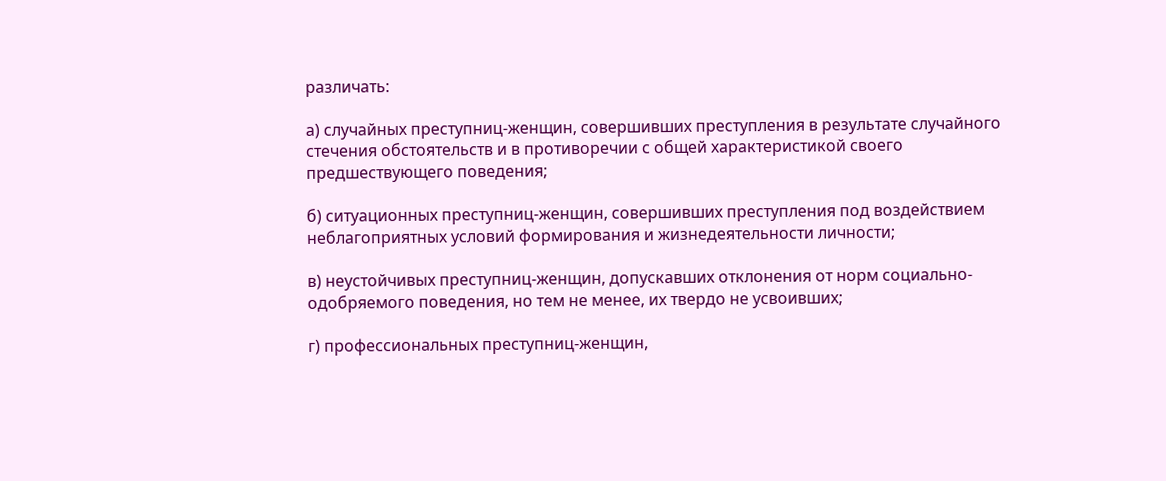различать:

а) случайных преступниц-женщин, совершивших преступления в результате случайного стечения обстоятельств и в противоречии с общей характеристикой своего предшествующего поведения;

б) ситуационных преступниц-женщин, совершивших преступления под воздействием неблагоприятных условий формирования и жизнедеятельности личности;

в) неустойчивых преступниц-женщин, допускавших отклонения от норм социально-одобряемого поведения, но тем не менее, их твердо не усвоивших;

г) профессиональных преступниц-женщин,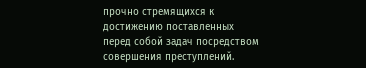прочно стремящихся к достижению поставленных перед собой задач посредством совершения преступлений.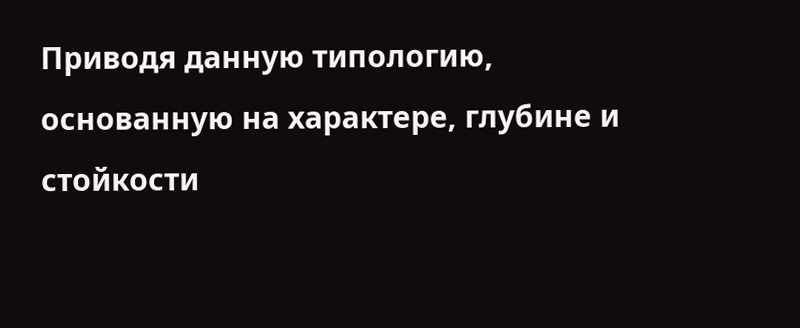Приводя данную типологию, основанную на характере, глубине и стойкости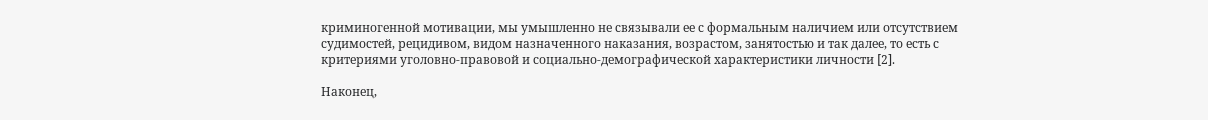криминогенной мотивации, мы умышленно не связывали ее с формальным наличием или отсутствием судимостей, рецидивом, видом назначенного наказания, возрастом, занятостью и так далее, то есть с критериями уголовно-правовой и социально-демографической характеристики личности [2].

Наконец,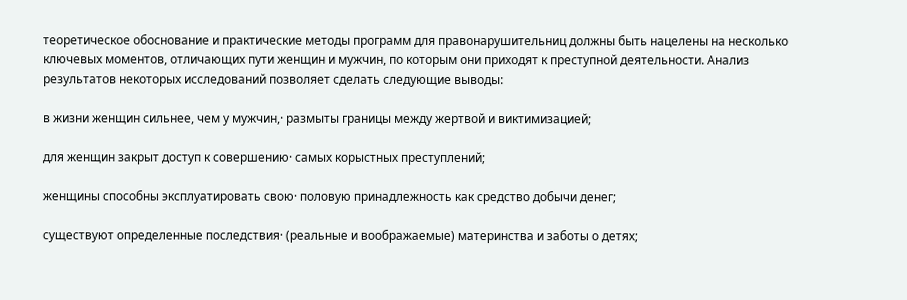теоретическое обоснование и практические методы программ для правонарушительниц должны быть нацелены на несколько ключевых моментов, отличающих пути женщин и мужчин, по которым они приходят к преступной деятельности. Анализ результатов некоторых исследований позволяет сделать следующие выводы:

в жизни женщин сильнее, чем у мужчин,· размыты границы между жертвой и виктимизацией;

для женщин закрыт доступ к совершению· самых корыстных преступлений;

женщины способны эксплуатировать свою· половую принадлежность как средство добычи денег;

существуют определенные последствия· (реальные и воображаемые) материнства и заботы о детях;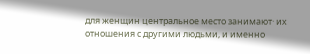для женщин центральное место занимают· их отношения с другими людьми, и именно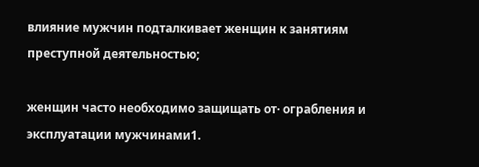влияние мужчин подталкивает женщин к занятиям преступной деятельностью;

женщин часто необходимо защищать от· ограбления и эксплуатации мужчинами1.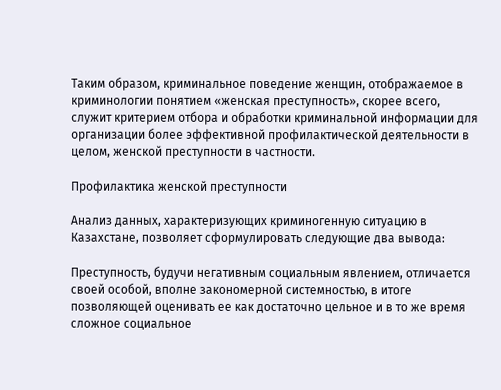Таким образом, криминальное поведение женщин, отображаемое в криминологии понятием «женская преступность», скорее всего, служит критерием отбора и обработки криминальной информации для организации более эффективной профилактической деятельности в целом, женской преступности в частности.

Профилактика женской преступности

Анализ данных, характеризующих криминогенную ситуацию в Казахстане, позволяет сформулировать следующие два вывода:

Преступность, будучи негативным социальным явлением, отличается своей особой, вполне закономерной системностью, в итоге позволяющей оценивать ее как достаточно цельное и в то же время сложное социальное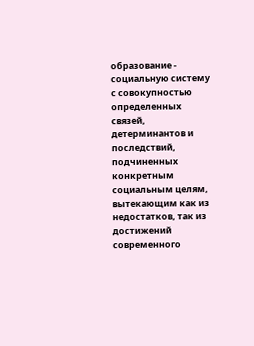образование - социальную систему с совокупностью определенных связей, детерминантов и последствий, подчиненных конкретным социальным целям, вытекающим как из недостатков, так из достижений современного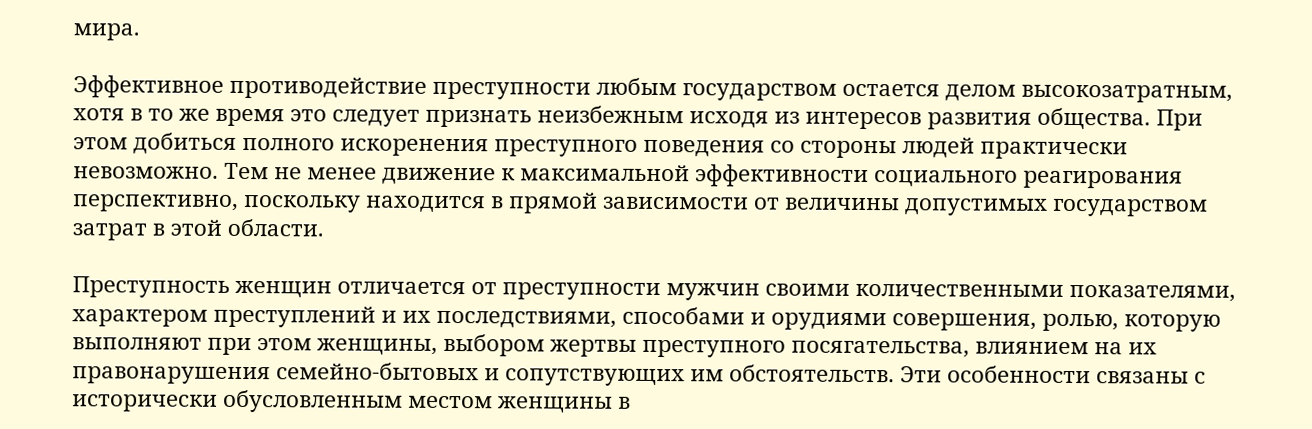мира.

Эффективное противодействие преступности любым государством остается делом высокозатратным, хотя в то же время это следует признать неизбежным исходя из интересов развития общества. При этом добиться полного искоренения преступного поведения со стороны людей практически невозможно. Тем не менее движение к максимальной эффективности социального реагирования перспективно, поскольку находится в прямой зависимости от величины допустимых государством затрат в этой области.

Преступность женщин отличается от преступности мужчин своими количественными показателями, характером преступлений и их последствиями, способами и орудиями совершения, ролью, которую выполняют при этом женщины, выбором жертвы преступного посягательства, влиянием на их правонарушения семейно-бытовых и сопутствующих им обстоятельств. Эти особенности связаны с исторически обусловленным местом женщины в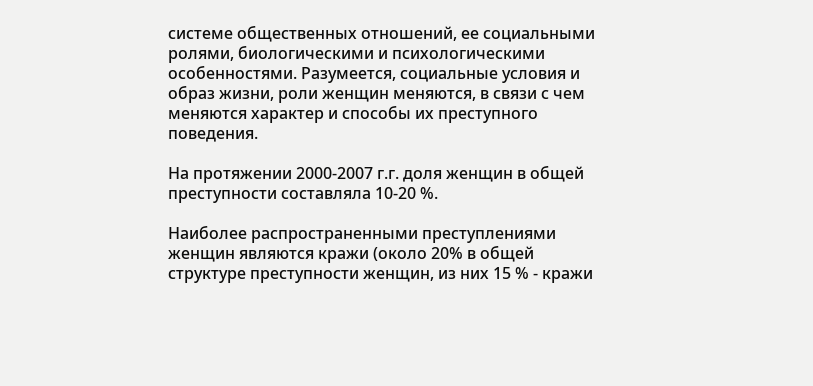системе общественных отношений, ее социальными ролями, биологическими и психологическими особенностями. Разумеется, социальные условия и образ жизни, роли женщин меняются, в связи с чем меняются характер и способы их преступного поведения.

На протяжении 2000-2007 г.г. доля женщин в общей преступности составляла 10-20 %.

Наиболее распространенными преступлениями женщин являются кражи (около 20% в общей структуре преступности женщин, из них 15 % - кражи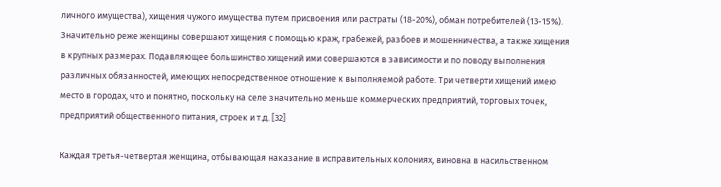личного имущества), хищения чужого имущества путем присвоения или растраты (18-20%), обман потребителей (13-15%). Значительно реже женщины совершают хищения с помощью краж, грабежей, разбоев и мошенничества, а также хищения в крупных размерах. Подавляющее большинство хищений ими совершаются в зависимости и по поводу выполнения различных обязанностей, имеющих непосредственное отношение к выполняемой работе. Три четверти хищений имею место в городах, что и понятно, поскольку на селе значительно меньше коммерческих предприятий, торговых точек, предприятий общественного питания, строек и т.д. [32]

Каждая третья-четвертая женщина, отбывающая наказание в исправительных колониях, виновна в насильственном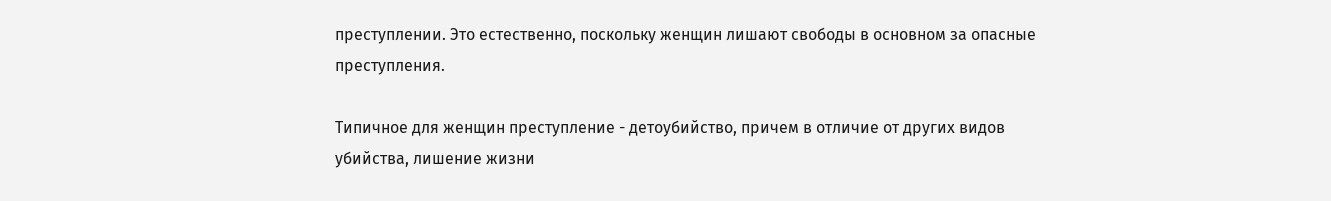преступлении. Это естественно, поскольку женщин лишают свободы в основном за опасные преступления.

Типичное для женщин преступление - детоубийство, причем в отличие от других видов убийства, лишение жизни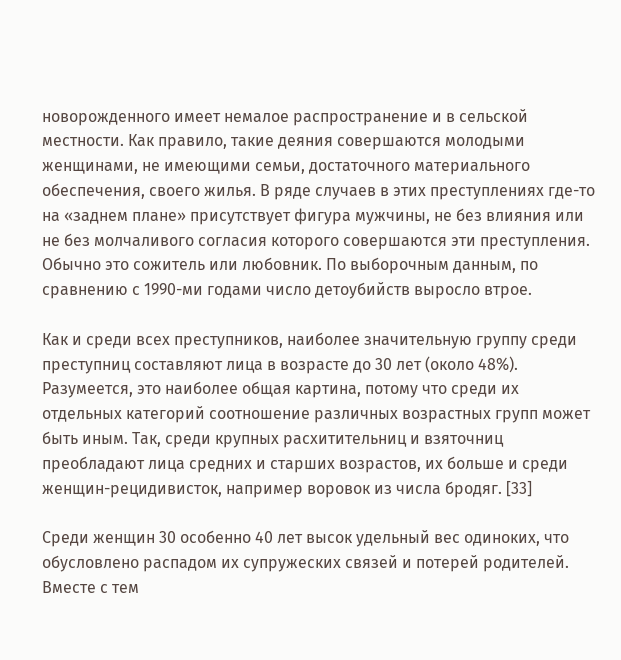новорожденного имеет немалое распространение и в сельской местности. Как правило, такие деяния совершаются молодыми женщинами, не имеющими семьи, достаточного материального обеспечения, своего жилья. В ряде случаев в этих преступлениях где-то на «заднем плане» присутствует фигура мужчины, не без влияния или не без молчаливого согласия которого совершаются эти преступления. Обычно это сожитель или любовник. По выборочным данным, по сравнению с 1990-ми годами число детоубийств выросло втрое.

Как и среди всех преступников, наиболее значительную группу среди преступниц составляют лица в возрасте до 30 лет (около 48%). Разумеется, это наиболее общая картина, потому что среди их отдельных категорий соотношение различных возрастных групп может быть иным. Так, среди крупных расхитительниц и взяточниц преобладают лица средних и старших возрастов, их больше и среди женщин-рецидивисток, например воровок из числа бродяг. [33]

Среди женщин 30 особенно 40 лет высок удельный вес одиноких, что обусловлено распадом их супружеских связей и потерей родителей. Вместе с тем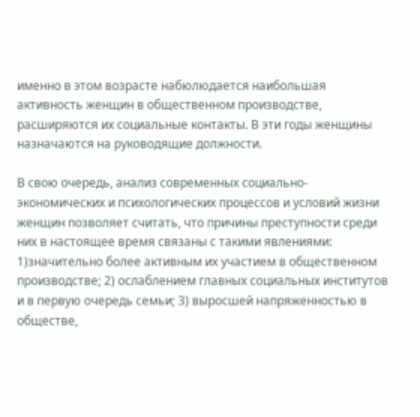именно в этом возрасте набюлюдается наибольшая активность женщин в общественном производстве, расширяются их социальные контакты. В эти годы женщины назначаются на руководящие должности.

В свою очередь, анализ современных социально-экономических и психологических процессов и условий жизни женщин позволяет считать, что причины преступности среди них в настоящее время связаны с такими явлениями: 1)значительно более активным их участием в общественном производстве; 2) ослаблением главных социальных институтов и в первую очередь семьи; 3) выросшей напряженностью в обществе,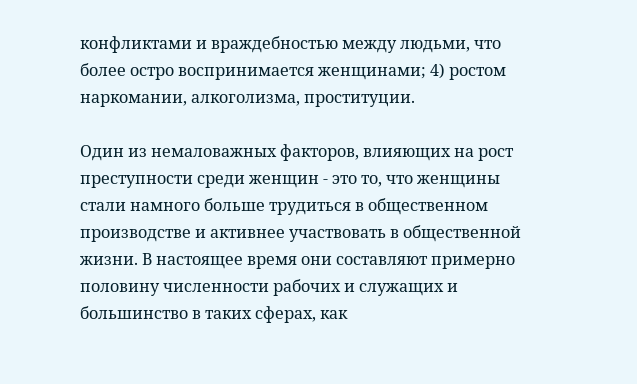конфликтами и враждебностью между людьми, что более остро воспринимается женщинами; 4) ростом наркомании, алкоголизма, проституции.

Один из немаловажных факторов, влияющих на рост преступности среди женщин - это то, что женщины стали намного больше трудиться в общественном производстве и активнее участвовать в общественной жизни. В настоящее время они составляют примерно половину численности рабочих и служащих и большинство в таких сферах, как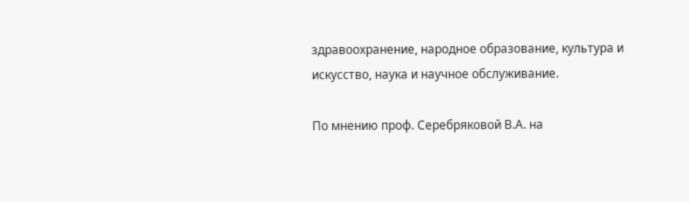здравоохранение, народное образование, культура и искусство, наука и научное обслуживание.

По мнению проф. Серебряковой В.А. на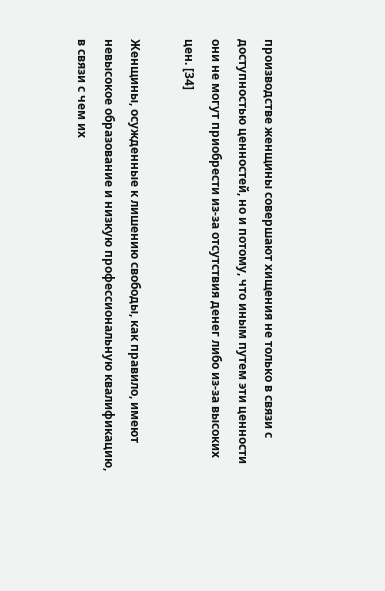производстве женщины совершают хищения не только в связи с доступностью ценностей, но и потому, что иным путем эти ценности они не могут приобрести из-за отсутствия денег либо из-за высоких цен. [34]

Женщины, осужденные к лишению свободы, как правило, имеют невысокое образование и низкую профессиональную квалификацию, в связи с чем их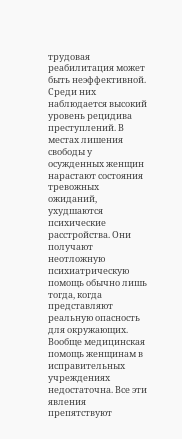трудовая реабилитация может быть неэффективной. Среди них наблюдается высокий уровень рецидива преступлений. В местах лишения свободы у осужденных женщин нарастают состояния тревожных ожиданий, ухудшаются психические расстройства. Они получают неотложную психиатрическую помощь обычно лишь тогда, когда представляют реальную опасность для окружающих. Вообще медицинская помощь женщинам в исправительных учреждениях недостаточна. Все эти явления препятствуют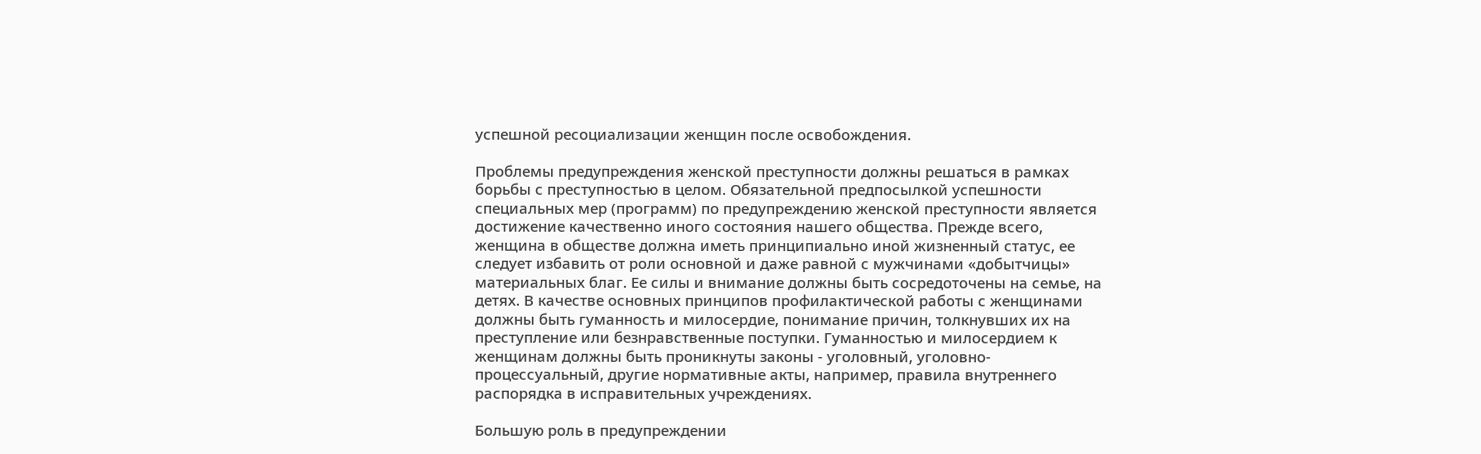успешной ресоциализации женщин после освобождения.

Проблемы предупреждения женской преступности должны решаться в рамках борьбы с преступностью в целом. Обязательной предпосылкой успешности специальных мер (программ) по предупреждению женской преступности является достижение качественно иного состояния нашего общества. Прежде всего, женщина в обществе должна иметь принципиально иной жизненный статус, ее следует избавить от роли основной и даже равной с мужчинами «добытчицы» материальных благ. Ее силы и внимание должны быть сосредоточены на семье, на детях. В качестве основных принципов профилактической работы с женщинами должны быть гуманность и милосердие, понимание причин, толкнувших их на преступление или безнравственные поступки. Гуманностью и милосердием к женщинам должны быть проникнуты законы - уголовный, уголовно-процессуальный, другие нормативные акты, например, правила внутреннего распорядка в исправительных учреждениях.

Большую роль в предупреждении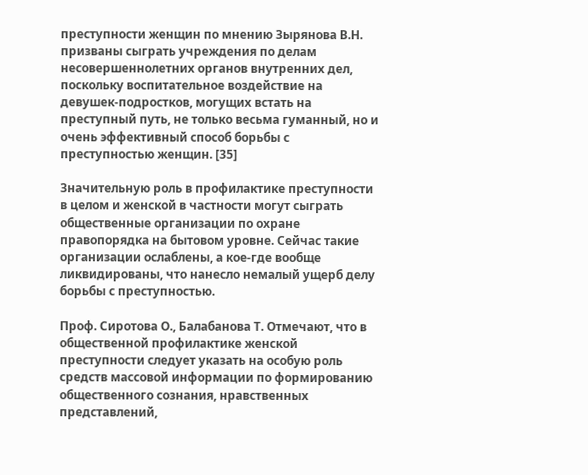преступности женщин по мнению Зырянова В.Н. призваны сыграть учреждения по делам несовершеннолетних органов внутренних дел, поскольку воспитательное воздействие на девушек-подростков, могущих встать на преступный путь, не только весьма гуманный, но и очень эффективный способ борьбы с преступностью женщин. [35]

Значительную роль в профилактике преступности в целом и женской в частности могут сыграть общественные организации по охране правопорядка на бытовом уровне. Сейчас такие организации ослаблены, а кое-где вообще ликвидированы, что нанесло немалый ущерб делу борьбы с преступностью.

Проф. Сиротова О., Балабанова Т. Отмечают, что в общественной профилактике женской преступности следует указать на особую роль средств массовой информации по формированию общественного сознания, нравственных представлений,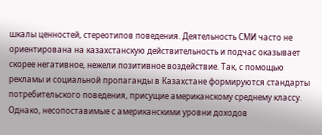шкалы ценностей, стереотипов поведения. Деятельность СМИ часто не ориентирована на казахстанскую действительность и подчас оказывает скорее негативное, нежели позитивное воздействие. Так, с помощью рекламы и социальной пропаганды в Казахстане формируются стандарты потребительского поведения, присущие американскому среднему классу. Однако, несопоставимые с американскими уровни доходов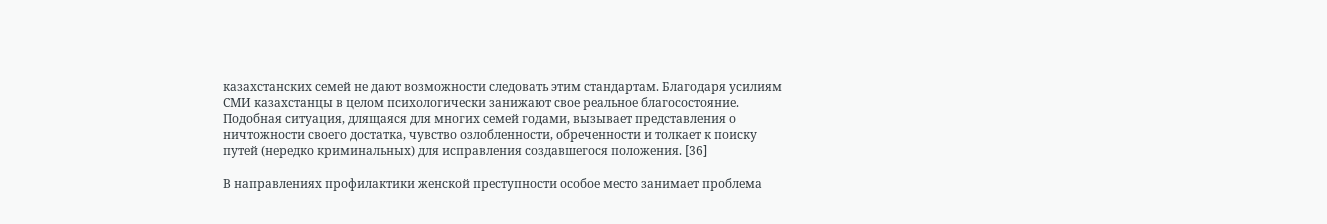казахстанских семей не дают возможности следовать этим стандартам. Благодаря усилиям СМИ казахстанцы в целом психологически занижают свое реальное благосостояние. Подобная ситуация, длящаяся для многих семей годами, вызывает представления о ничтожности своего достатка, чувство озлобленности, обреченности и толкает к поиску путей (нередко криминальных) для исправления создавшегося положения. [36]

В направлениях профилактики женской преступности особое место занимает проблема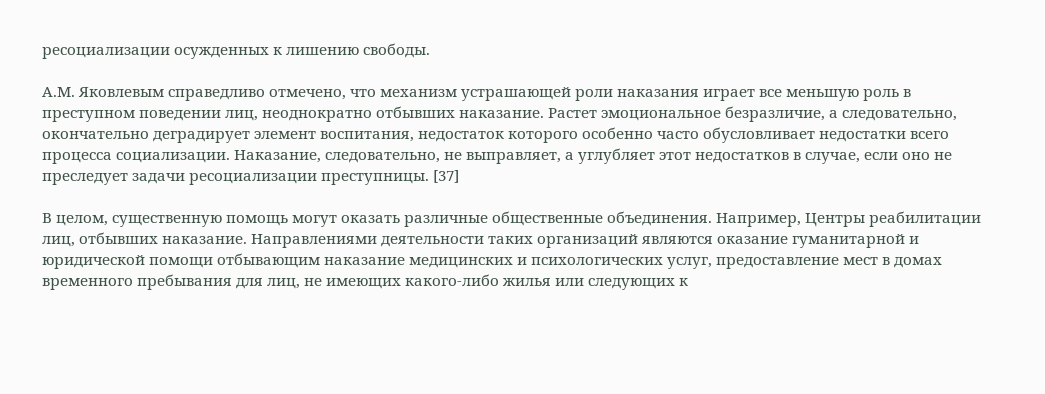ресоциализации осужденных к лишению свободы.

А.М. Яковлевым справедливо отмечено, что механизм устрашающей роли наказания играет все меньшую роль в преступном поведении лиц, неоднократно отбывших наказание. Растет эмоциональное безразличие, а следовательно, окончательно деградирует элемент воспитания, недостаток которого особенно часто обусловливает недостатки всего процесса социализации. Наказание, следовательно, не выправляет, а углубляет этот недостатков в случае, если оно не преследует задачи ресоциализации преступницы. [37]

В целом, существенную помощь могут оказать различные общественные объединения. Например, Центры реабилитации лиц, отбывших наказание. Направлениями деятельности таких организаций являются оказание гуманитарной и юридической помощи отбывающим наказание медицинских и психологических услуг, предоставление мест в домах временного пребывания для лиц, не имеющих какого-либо жилья или следующих к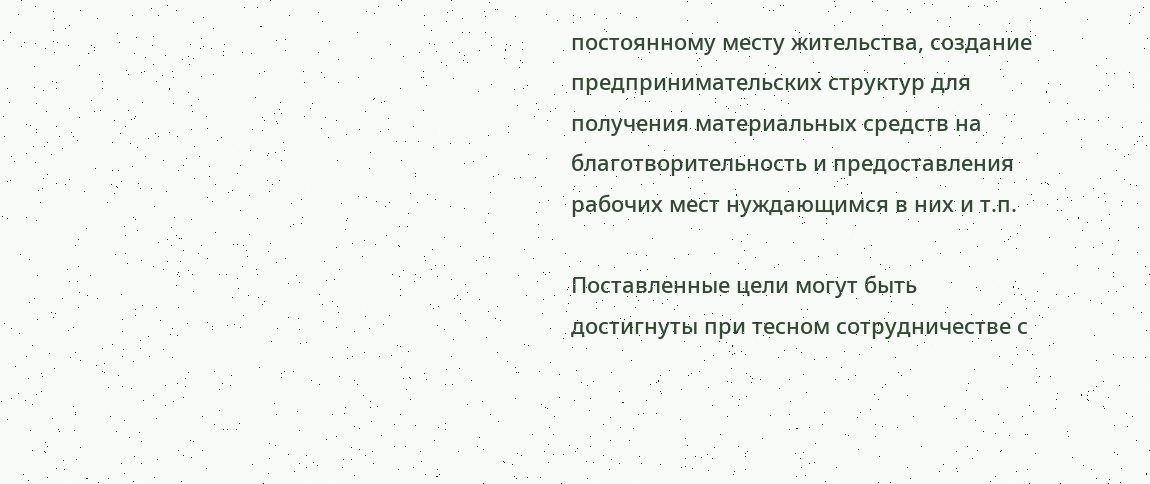постоянному месту жительства, создание предпринимательских структур для получения материальных средств на благотворительность и предоставления рабочих мест нуждающимся в них и т.п.

Поставленные цели могут быть достигнуты при тесном сотрудничестве с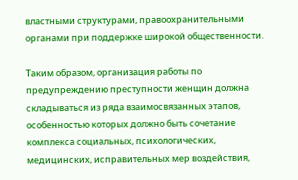властными структурами, правоохранительными органами при поддержке широкой общественности.

Таким образом, организация работы по предупреждению преступности женщин должна складываться из ряда взаимосвязанных этапов, особенностью которых должно быть сочетание комплекса социальных, психологических, медицинских, исправительных мер воздействия,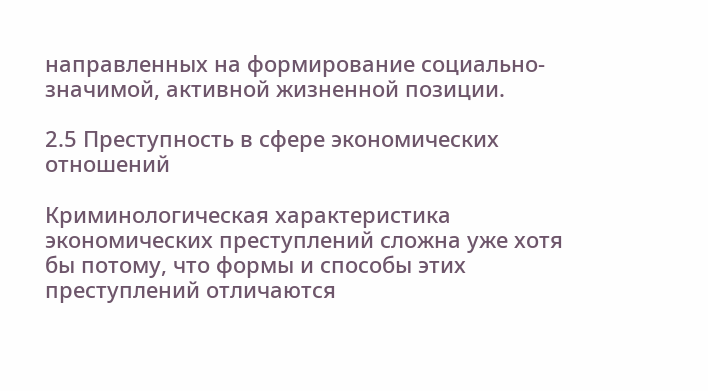направленных на формирование социально-значимой, активной жизненной позиции.

2.5 Преступность в сфере экономических отношений

Криминологическая характеристика экономических преступлений сложна уже хотя бы потому, что формы и способы этих преступлений отличаются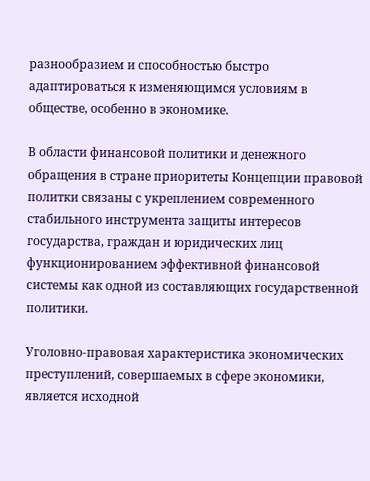разнообразием и способностью быстро адаптироваться к изменяющимся условиям в обществе, особенно в экономике.

В области финансовой политики и денежного обращения в стране приоритеты Концепции правовой политки связаны с укреплением современного стабильного инструмента защиты интересов государства, граждан и юридических лиц функционированием эффективной финансовой системы как одной из составляющих государственной политики.

Уголовно-правовая характеристика экономических преступлений, совершаемых в сфере экономики, является исходной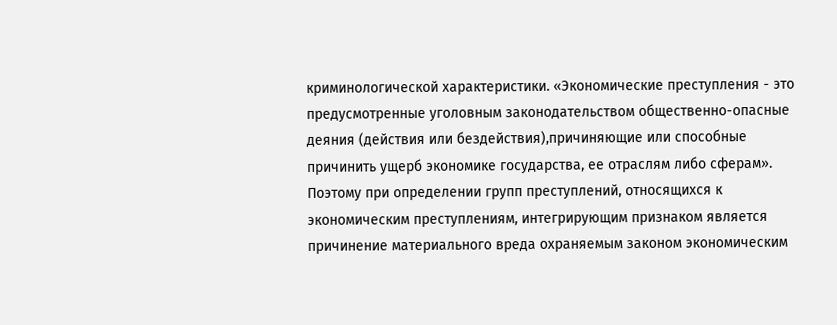криминологической характеристики. «Экономические преступления - это предусмотренные уголовным законодательством общественно-опасные деяния (действия или бездействия),причиняющие или способные причинить ущерб экономике государства, ее отраслям либо сферам». Поэтому при определении групп преступлений, относящихся к экономическим преступлениям, интегрирующим признаком является причинение материального вреда охраняемым законом экономическим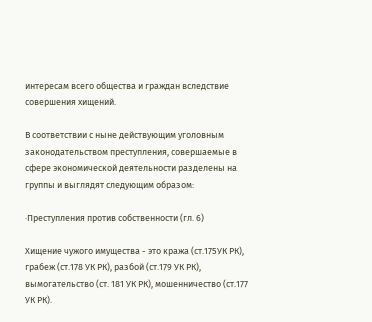интересам всего общества и граждан вследствие совершения хищений.

В соответствии с ныне действующим уголовным законодательством преступления, совершаемые в сфере экономической деятельности разделены на группы и выглядят следующим образом:

·Преступления против собственности (гл. 6)

Хищение чужого имущества - это кража (ст.175УК РК), грабеж (ст.178 УК РК), разбой (ст.179 УК РК), вымогательство (ст. 181 УК РК), мошенничество (ст.177 УК РК).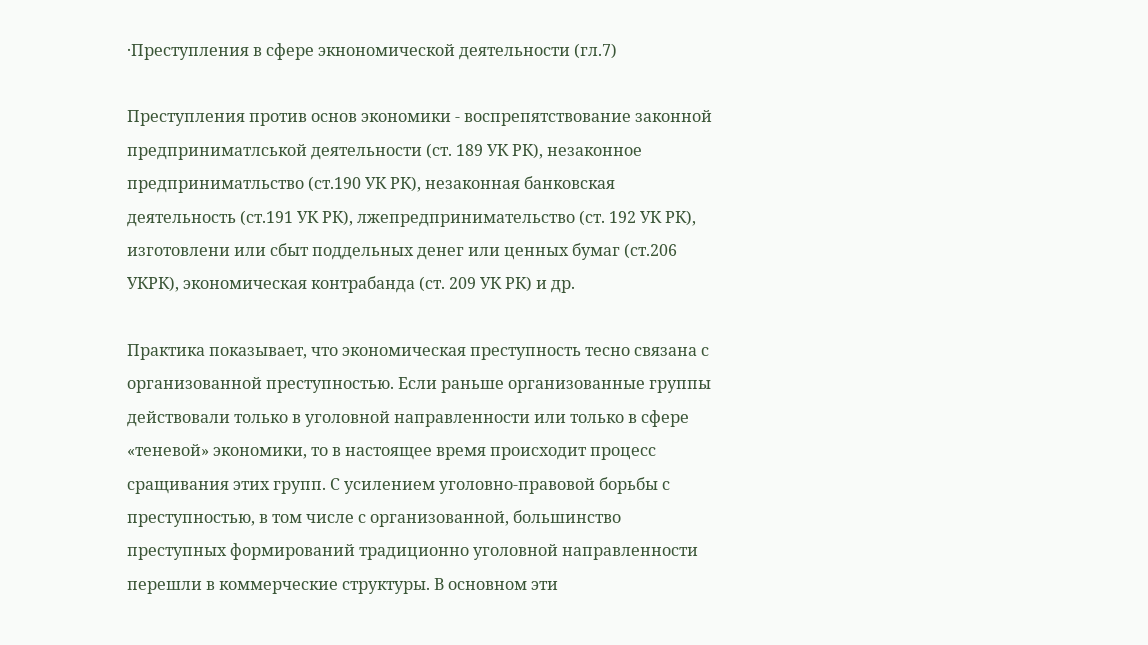·Преступления в сфере экнономической деятельности (гл.7)

Преступления против основ экономики - воспрепятствование законной предприниматлськой деятельности (ст. 189 УК РК), незаконное предприниматльство (ст.190 УК РК), незаконная банковская деятельность (ст.191 УК РК), лжепредпринимательство (ст. 192 УК РК), изготовлени или сбыт поддельных денег или ценных бумаг (ст.206 УКРК), экономическая контрабанда (ст. 209 УК РК) и др.

Практика показывает, что экономическая преступность тесно связана с организованной преступностью. Если раньше организованные группы действовали только в уголовной направленности или только в сфере «теневой» экономики, то в настоящее время происходит процесс сращивания этих групп. С усилением уголовно-правовой борьбы с преступностью, в том числе с организованной, большинство преступных формирований традиционно уголовной направленности перешли в коммерческие структуры. В основном эти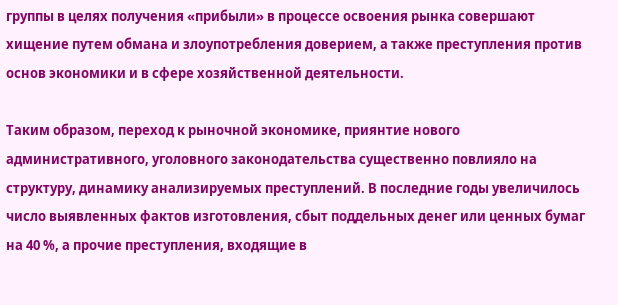группы в целях получения «прибыли» в процессе освоения рынка совершают хищение путем обмана и злоупотребления доверием, а также преступления против основ экономики и в сфере хозяйственной деятельности.

Таким образом, переход к рыночной экономике, приянтие нового административного, уголовного законодательства существенно повлияло на структуру, динамику анализируемых преступлений. В последние годы увеличилось число выявленных фактов изготовления, сбыт поддельных денег или ценных бумаг на 40 %, а прочие преступления, входящие в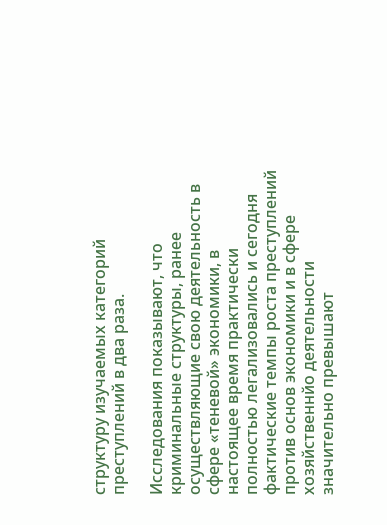структуру изучаемых категорий преступлений в два раза.

Исследования показывают, что криминальные структуры, ранее осуществляющие свою деятельность в сфере «теневой» экономики, в настоящее время практически полностью легализовались и сегодня фактические темпы роста преступлений против основ экономики и в сфере хозяйственнйо деятельности значительно превышают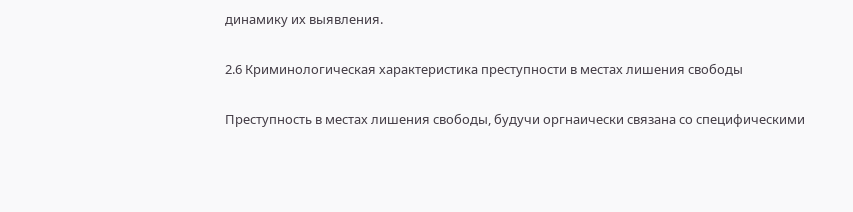динамику их выявления.

2.6 Криминологическая характеристика преступности в местах лишения свободы

Преступность в местах лишения свободы, будучи оргнаически связана со специфическими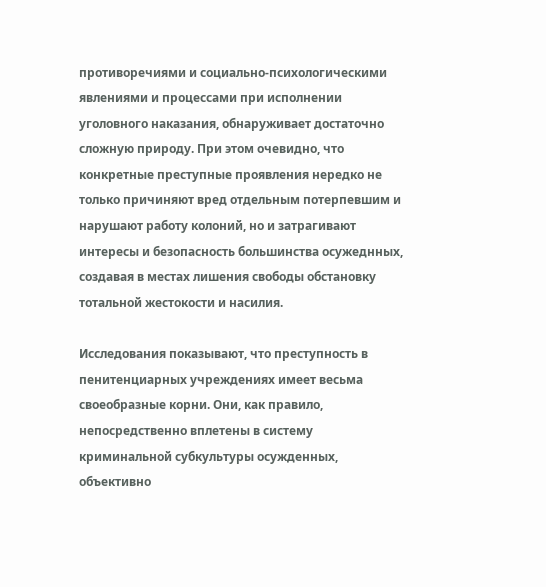противоречиями и социально-психологическими явлениями и процессами при исполнении уголовного наказания, обнаруживает достаточно сложную природу. При этом очевидно, что конкретные преступные проявления нередко не только причиняют вред отдельным потерпевшим и нарушают работу колоний, но и затрагивают интересы и безопасность большинства осужеднных, создавая в местах лишения свободы обстановку тотальной жестокости и насилия.

Исследования показывают, что преступность в пенитенциарных учреждениях имеет весьма своеобразные корни. Они, как правило, непосредственно вплетены в систему криминальной субкультуры осужденных, объективно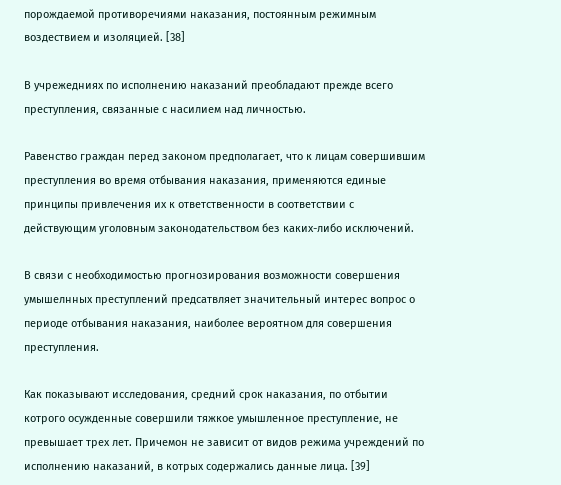порождаемой противоречиями наказания, постоянным режимным воздествием и изоляцией. [38]

В учрежедниях по исполнению наказаний преобладают прежде всего преступления, связанные с насилием над личностью.

Равенство граждан перед законом предполагает, что к лицам совершившим преступления во время отбывания наказания, применяются единые принципы привлечения их к ответственности в соответствии с действующим уголовным законодательством без каких-либо исключений.

В связи с необходимостью прогнозирования возможности совершения умышелнных преступлений предсатвляет значительный интерес вопрос о периоде отбывания наказания, наиболее вероятном для совершения преступления.

Как показывают исследования, средний срок наказания, по отбытии котрого осужденные совершили тяжкое умышленное преступление, не превышает трех лет. Причемон не зависит от видов режима учреждений по исполнению наказаний, в котрых содержались данные лица. [39]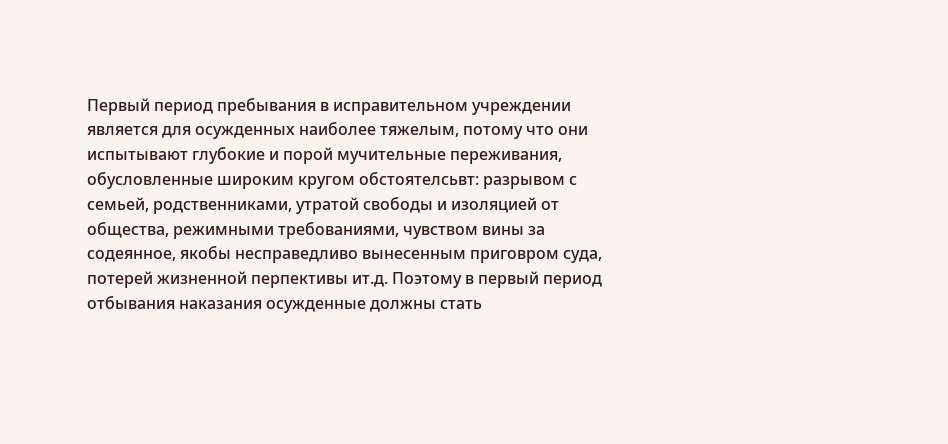Первый период пребывания в исправительном учреждении является для осужденных наиболее тяжелым, потому что они испытывают глубокие и порой мучительные переживания, обусловленные широким кругом обстоятелсьвт: разрывом с семьей, родственниками, утратой свободы и изоляцией от общества, режимными требованиями, чувством вины за содеянное, якобы несправедливо вынесенным приговром суда, потерей жизненной перпективы ит.д. Поэтому в первый период отбывания наказания осужденные должны стать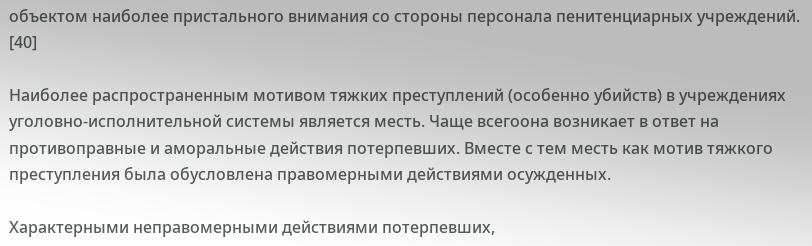объектом наиболее пристального внимания со стороны персонала пенитенциарных учреждений. [40]

Наиболее распространенным мотивом тяжких преступлений (особенно убийств) в учреждениях уголовно-исполнительной системы является месть. Чаще всегоона возникает в ответ на противоправные и аморальные действия потерпевших. Вместе с тем месть как мотив тяжкого преступления была обусловлена правомерными действиями осужденных.

Характерными неправомерными действиями потерпевших,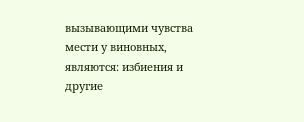вызывающими чувства мести у виновных, являются: избиения и другие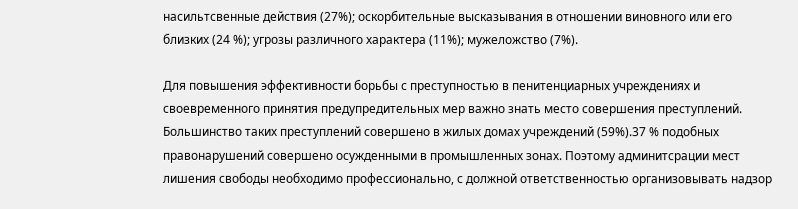насильтсвенные действия (27%); оскорбительные высказывания в отношении виновного или его близких (24 %); угрозы различного характера (11%); мужеложство (7%).

Для повышения эффективности борьбы с преступностью в пенитенциарных учреждениях и своевременного принятия предупредительных мер важно знать место совершения преступлений. Большинство таких преступлений совершено в жилых домах учреждений (59%).37 % подобных правонарушений совершено осужденными в промышленных зонах. Поэтому админитсрации мест лишения свободы необходимо профессионально, с должной ответственностью организовывать надзор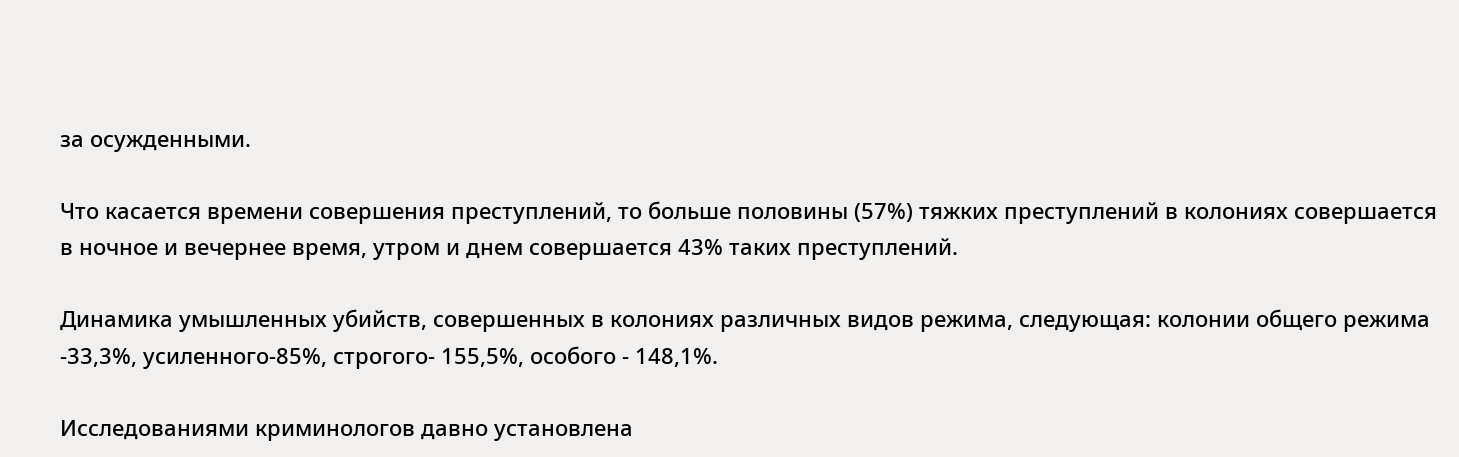за осужденными.

Что касается времени совершения преступлений, то больше половины (57%) тяжких преступлений в колониях совершается в ночное и вечернее время, утром и днем совершается 43% таких преступлений.

Динамика умышленных убийств, совершенных в колониях различных видов режима, следующая: колонии общего режима -33,3%, усиленного-85%, строгого- 155,5%, особого - 148,1%.

Исследованиями криминологов давно установлена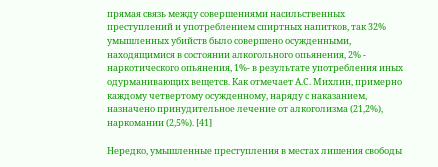прямая связь между совершениями насильственных преступлений и употреблением спиртных напитков, так 32% умышленных убийств было совершено осужденными, находящимися в состоянии алкогольного опьянения, 2% - наркотического опьянения, 1%- в результате употребления иных одурманивающих вещетсв. Как отмечает А.С. Михлин, примерно каждому четвертому осужденному, наряду с наказанием, назначено принудительное лечение от алкоголизма (21,2%), наркомании (2,5%). [41]

Нередко, умышленные преступления в местах лишения свободы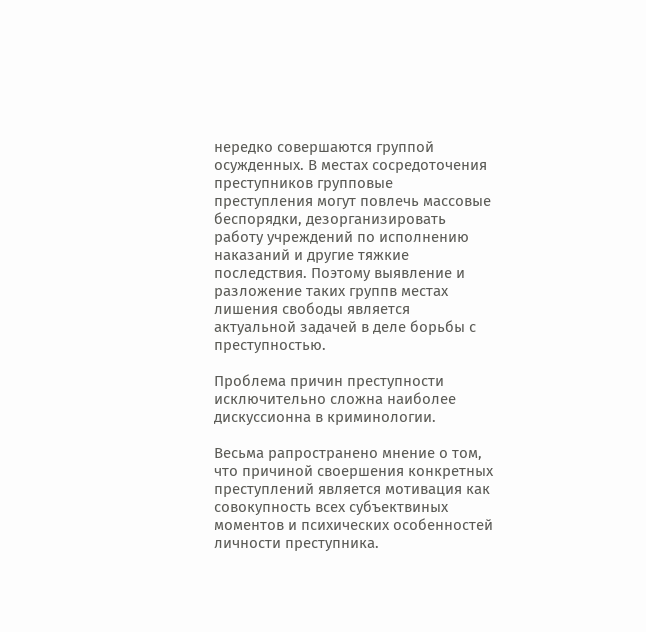нередко совершаются группой осужденных. В местах сосредоточения преступников групповые преступления могут повлечь массовые беспорядки, дезорганизировать работу учреждений по исполнению наказаний и другие тяжкие последствия. Поэтому выявление и разложение таких группв местах лишения свободы является актуальной задачей в деле борьбы с преступностью.

Проблема причин преступности исключительно сложна наиболее дискуссионна в криминологии.

Весьма рапространено мнение о том, что причиной своершения конкретных преступлений является мотивация как совокупность всех субъектвиных моментов и психических особенностей личности преступника.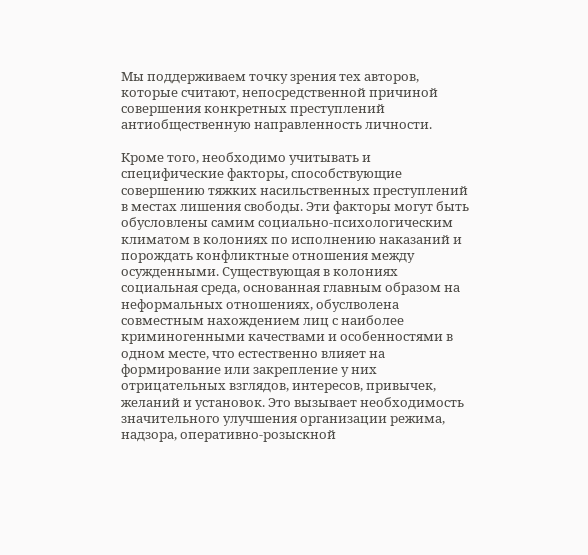Мы поддерживаем точку зрения тех авторов, которые считают, непосредственной причиной совершения конкретных преступлений антиобщественную направленность личности.

Кроме того, необходимо учитывать и специфические факторы, способствующие совершению тяжких насильственных преступлений в местах лишения свободы. Эти факторы могут быть обусловлены самим социально-психологическим климатом в колониях по исполнению наказаний и порождать конфликтные отношения между осужденными. Существующая в колониях социальная среда, основанная главным образом на неформальных отношениях, обуслволена совместным нахождением лиц с наиболее криминогенными качествами и особенностями в одном месте, что естественно влияет на формирование или закрепление у них отрицательных взглядов, интересов, привычек, желаний и установок. Это вызывает необходимость значительного улучшения организации режима, надзора, оперативно-розыскной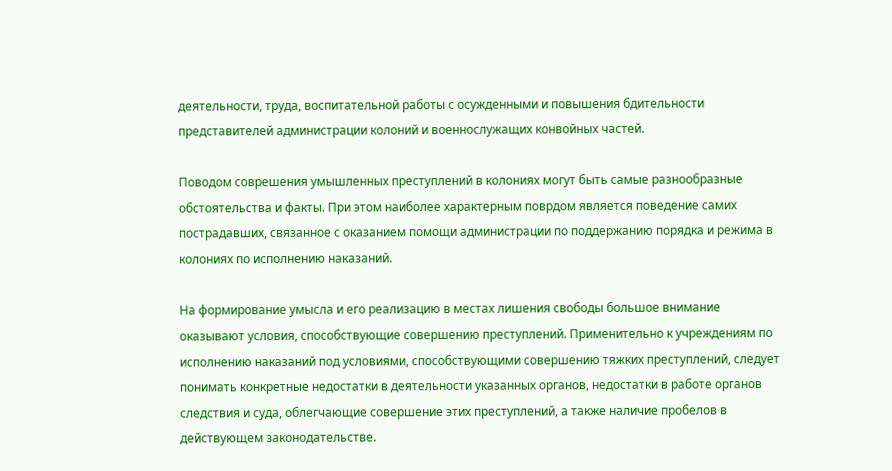деятельности, труда, воспитательной работы с осужденными и повышения бдительности представителей администрации колоний и военнослужащих конвойных частей.

Поводом соврешения умышленных преступлений в колониях могут быть самые разнообразные обстоятельства и факты. При этом наиболее характерным поврдом является поведение самих пострадавших, связанное с оказанием помощи администрации по поддержанию порядка и режима в колониях по исполнению наказаний.

На формирование умысла и его реализацию в местах лишения свободы большое внимание оказывают условия, способствующие совершению преступлений. Применительно к учреждениям по исполнению наказаний под условиями, способствующими совершению тяжких преступлений, следует понимать конкретные недостатки в деятельности указанных органов, недостатки в работе органов следствия и суда, облегчающие совершение этих преступлений, а также наличие пробелов в действующем законодательстве.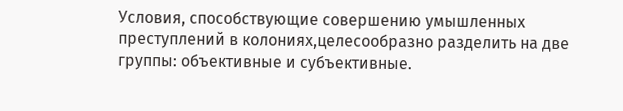Условия, способствующие совершению умышленных преступлений в колониях,целесообразно разделить на две группы: объективные и субъективные.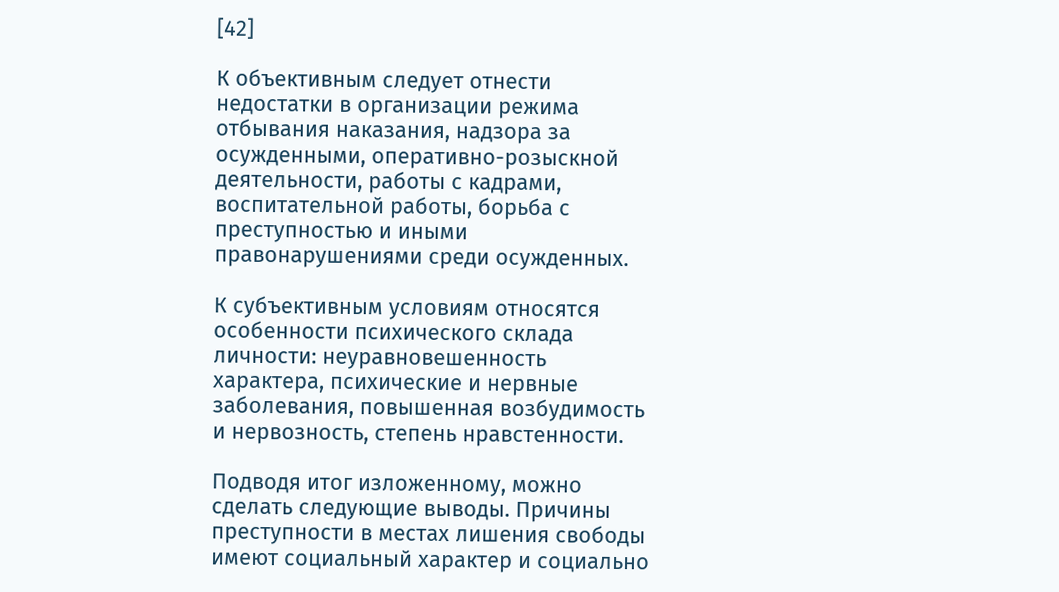[42]

К объективным следует отнести недостатки в организации режима отбывания наказания, надзора за осужденными, оперативно-розыскной деятельности, работы с кадрами, воспитательной работы, борьба с преступностью и иными правонарушениями среди осужденных.

К субъективным условиям относятся особенности психического склада личности: неуравновешенность характера, психические и нервные заболевания, повышенная возбудимость и нервозность, степень нравстенности.

Подводя итог изложенному, можно сделать следующие выводы. Причины преступности в местах лишения свободы имеют социальный характер и социально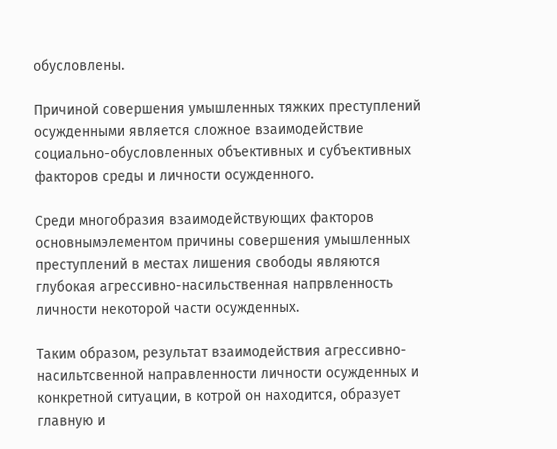обусловлены.

Причиной совершения умышленных тяжких преступлений осужденными является сложное взаимодействие социально-обусловленных объективных и субъективных факторов среды и личности осужденного.

Среди многобразия взаимодействующих факторов основнымэлементом причины совершения умышленных преступлений в местах лишения свободы являются глубокая агрессивно-насильственная напрвленность личности некоторой части осужденных.

Таким образом, результат взаимодействия агрессивно-насильтсвенной направленности личности осужденных и конкретной ситуации, в котрой он находится, образует главную и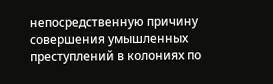непосредственную причину совершения умышленных преступлений в колониях по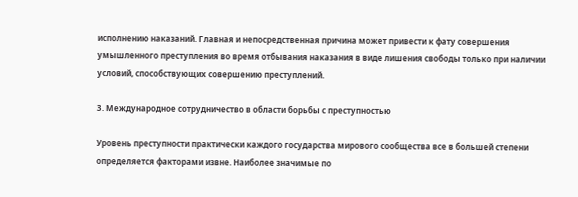исполнению наказаний. Главная и непосредственная причина может привести к фату совершения умышленного преступления во время отбывания наказания в виде лишения свободы только при наличии условий, способствующих совершению преступлений.

3. Международное сотрудничество в области борьбы с преступностью

Уровень преступности практически каждого государства мирового сообщества все в большей степени определяется факторами извне. Наиболее значимые по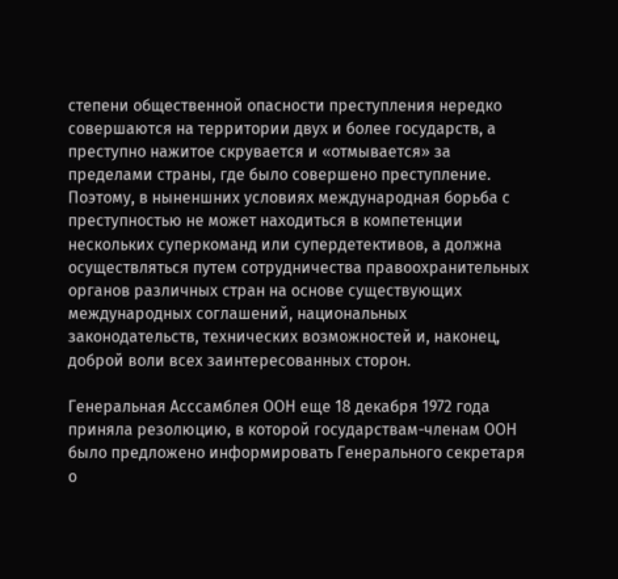степени общественной опасности преступления нередко совершаются на территории двух и более государств, а преступно нажитое скрувается и «отмывается» за пределами страны, где было совершено преступление. Поэтому, в ныненшних условиях международная борьба с преступностью не может находиться в компетенции нескольких суперкоманд или супердетективов, а должна осуществляться путем сотрудничества правоохранительных органов различных стран на основе существующих международных соглашений, национальных законодательств, технических возможностей и, наконец, доброй воли всех заинтересованных сторон.

Генеральная Асссамблея ООН еще 18 декабря 1972 года приняла резолюцию, в которой государствам-членам ООН было предложено информировать Генерального секретаря о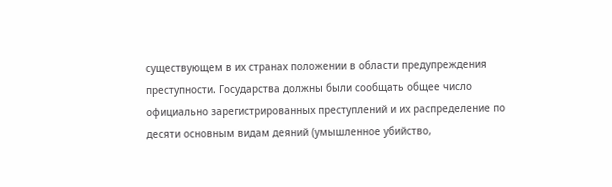существующем в их странах положении в области предупреждения преступности. Государства должны были сообщать общее число официально зарегистрированных преступлений и их распределение по десяти основным видам деяний (умышленное убийство,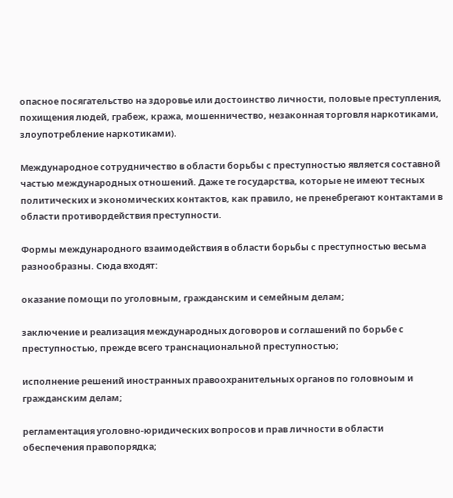опасное посягательство на здоровье или достоинство личности, половые преступления, похищения людей, грабеж, кража, мошенничество, незаконная торговля наркотиками, злоупотребление наркотиками).

Международное сотрудничество в области борьбы с преступностью является составной частью международных отношений. Даже те государства, которые не имеют тесных политических и экономических контактов, как правило, не пренебрегают контактами в области противордействия преступности.

Формы международного взаимодействия в области борьбы с преступностью весьма разнообразны. Сюда входят:

оказание помощи по уголовным, гражданским и семейным делам;

заключение и реализация международных договоров и соглашений по борьбе с преступностью, прежде всего транснациональной преступностью;

исполнение решений иностранных правоохранительных органов по головноым и гражданским делам;

регламентация уголовно-юридических вопросов и прав личности в области обеспечения правопорядка;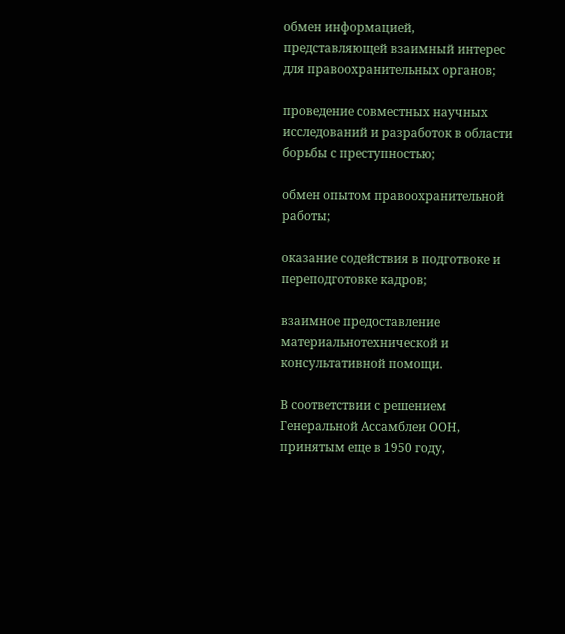обмен информацией, представляющей взаимный интерес для правоохранительных органов;

проведение совместных научных исследований и разработок в области борьбы с преступностью;

обмен опытом правоохранительной работы;

оказание содействия в подготвоке и переподготовке кадров;

взаимное предоставление материальнотехнической и консультативной помощи.

В соответствии с решением Генеральной Ассамблеи ООН, принятым еще в 1950 году,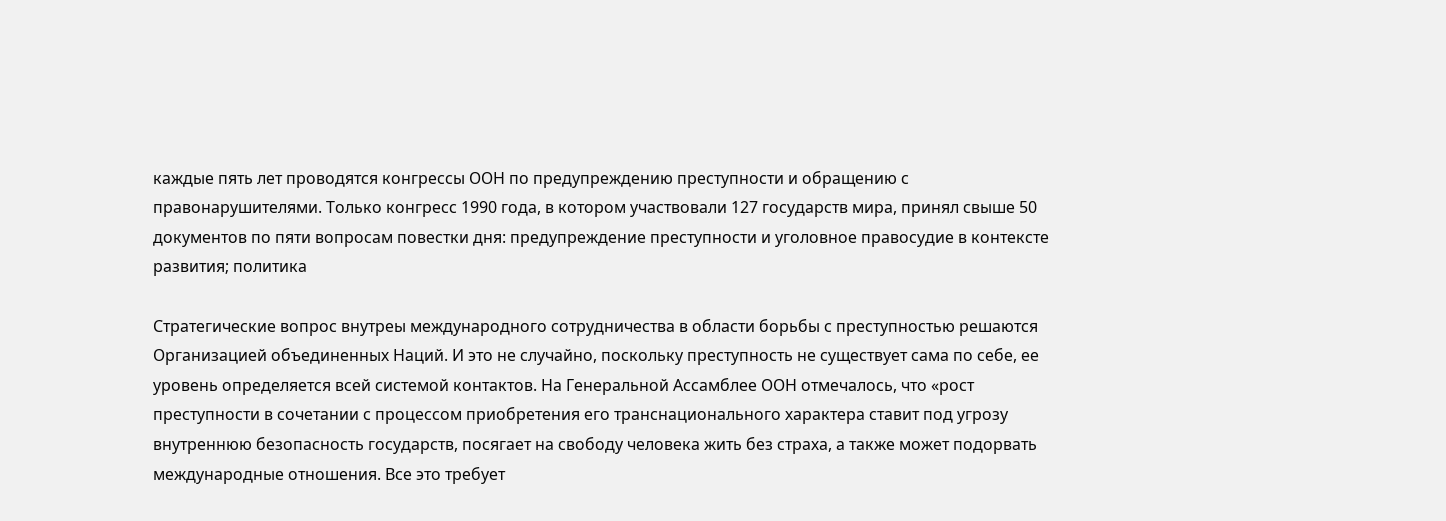каждые пять лет проводятся конгрессы ООН по предупреждению преступности и обращению с правонарушителями. Только конгресс 1990 года, в котором участвовали 127 государств мира, принял свыше 50 документов по пяти вопросам повестки дня: предупреждение преступности и уголовное правосудие в контексте развития; политика

Стратегические вопрос внутреы международного сотрудничества в области борьбы с преступностью решаются Организацией объединенных Наций. И это не случайно, поскольку преступность не существует сама по себе, ее уровень определяется всей системой контактов. На Генеральной Ассамблее ООН отмечалось, что «рост преступности в сочетании с процессом приобретения его транснационального характера ставит под угрозу внутреннюю безопасность государств, посягает на свободу человека жить без страха, а также может подорвать международные отношения. Все это требует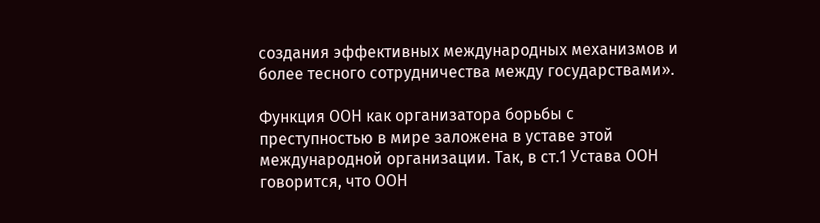создания эффективных международных механизмов и более тесного сотрудничества между государствами».

Функция ООН как организатора борьбы с преступностью в мире заложена в уставе этой международной организации. Так, в ст.1 Устава ООН говорится, что ООН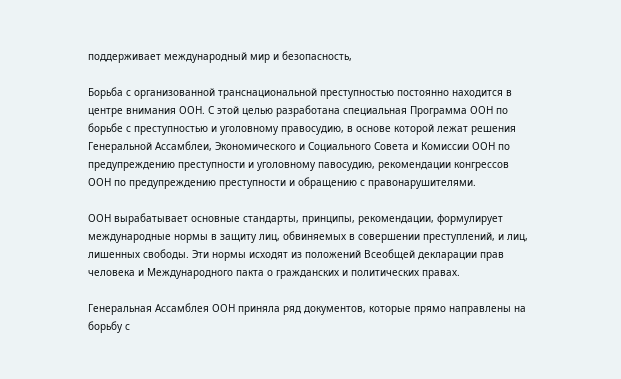поддерживает международный мир и безопасность,

Борьба с организованной транснациональной преступностью постоянно находится в центре внимания ООН. С этой целью разработана специальная Программа ООН по борьбе с преступностью и уголовному правосудию, в основе которой лежат решения Генеральной Ассамблеи, Экономического и Социального Совета и Комиссии ООН по предупреждению преступности и уголовному павосудию, рекомендации конгрессов ООН по предупреждению преступности и обращению с правонарушителями.

ООН вырабатывает основные стандарты, принципы, рекомендации, формулирует международные нормы в защиту лиц, обвиняемых в совершении преступлений, и лиц, лишенных свободы. Эти нормы исходят из положений Всеобщей декларации прав человека и Международного пакта о гражданских и политических правах.

Генеральная Ассамблея ООН приняла ряд документов, которые прямо направлены на борьбу с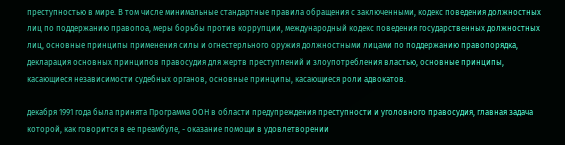преступностью в мире. В том числе минимальные стандартные правила обращения с заключенными, кодекс поведения должностных лиц по поддержанию правопоа, меры борьбы против коррупции, международный кодекс поведения государственных должностных лиц, основные принципы применения силы и огнестерльного оружия должностными лицами по поддержанию правопорядка, декларация основных принципов правосудия для жертв преступлений и злоупотребления властью, основные принципы, касающиеся независимости судебных органов, основные принципы, касающиеся роли адвокатов.

декабря 1991 года была принята Программа ООН в области предупреждения преступности и уголовного правосудия, главная задача которой, как говорится в ее преамбуле, - оказание помощи в удовлетворении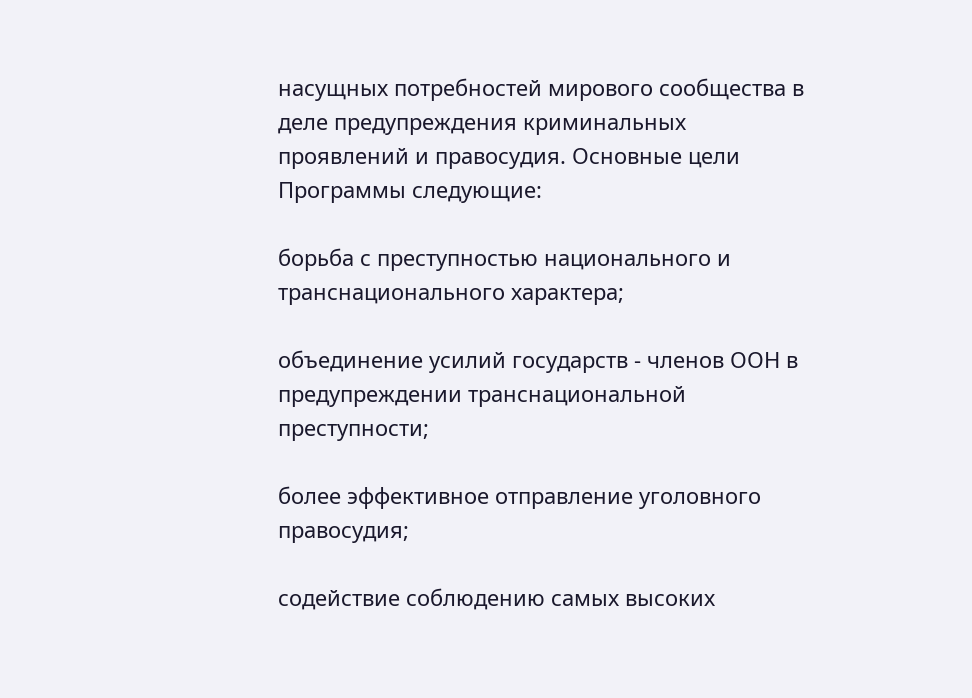насущных потребностей мирового сообщества в деле предупреждения криминальных проявлений и правосудия. Основные цели Программы следующие:

борьба с преступностью национального и транснационального характера;

объединение усилий государств - членов ООН в предупреждении транснациональной преступности;

более эффективное отправление уголовного правосудия;

содействие соблюдению самых высоких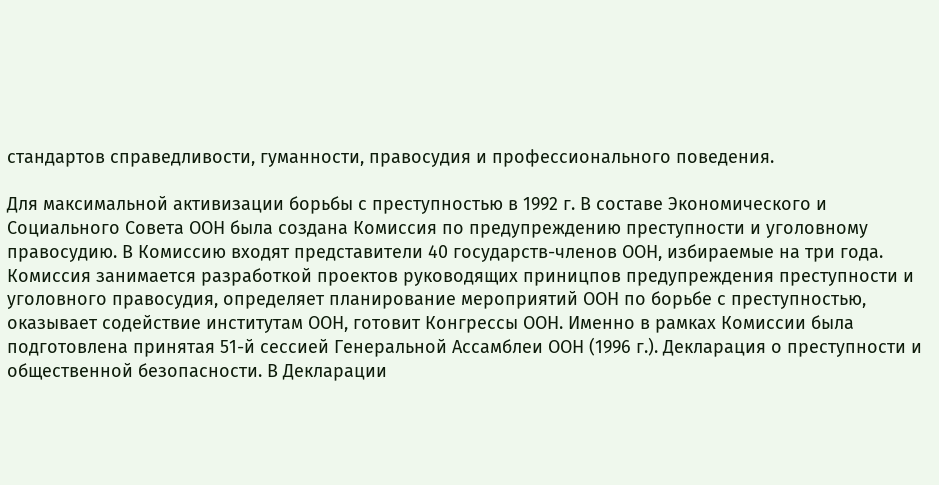стандартов справедливости, гуманности, правосудия и профессионального поведения.

Для максимальной активизации борьбы с преступностью в 1992 г. В составе Экономического и Социального Совета ООН была создана Комиссия по предупреждению преступности и уголовному правосудию. В Комиссию входят представители 40 государств-членов ООН, избираемые на три года. Комиссия занимается разработкой проектов руководящих приницпов предупреждения преступности и уголовного правосудия, определяет планирование мероприятий ООН по борьбе с преступностью, оказывает содействие институтам ООН, готовит Конгрессы ООН. Именно в рамках Комиссии была подготовлена принятая 51-й сессией Генеральной Ассамблеи ООН (1996 г.). Декларация о преступности и общественной безопасности. В Декларации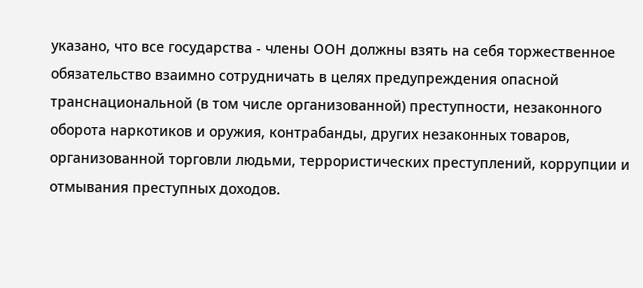указано, что все государства - члены ООН должны взять на себя торжественное обязательство взаимно сотрудничать в целях предупреждения опасной транснациональной (в том числе организованной) преступности, незаконного оборота наркотиков и оружия, контрабанды, других незаконных товаров, организованной торговли людьми, террористических преступлений, коррупции и отмывания преступных доходов.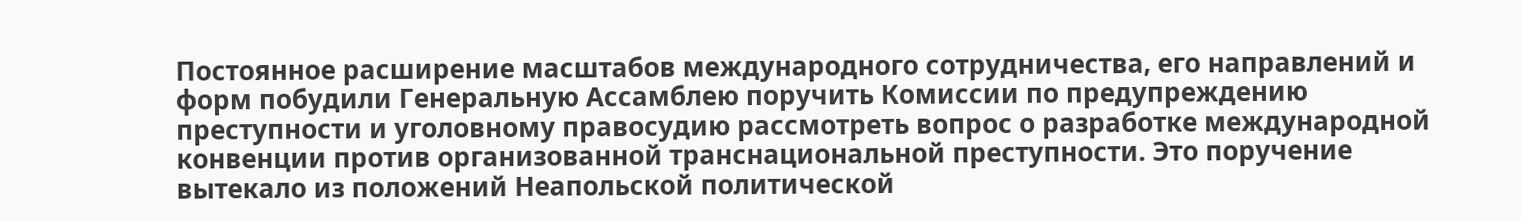Постоянное расширение масштабов международного сотрудничества, его направлений и форм побудили Генеральную Ассамблею поручить Комиссии по предупреждению преступности и уголовному правосудию рассмотреть вопрос о разработке международной конвенции против организованной транснациональной преступности. Это поручение вытекало из положений Неапольской политической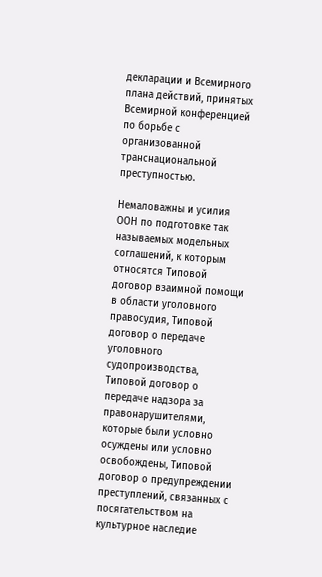декларации и Всемирного плана действий, принятых Всемирной конференцией по борьбе с организованной транснациональной преступностью.

Немаловажны и усилия ООН по подготовке так называемых модельных соглашений, к которым относятся Типовой договор взаимной помощи в области уголовного правосудия, Типовой договор о передаче уголовного судопроизводства, Типовой договор о передаче надзора за правонарушителями, которые были условно осуждены или условно освобождены, Типовой договор о предупреждении преступлений, связанных с посягательством на культурное наследие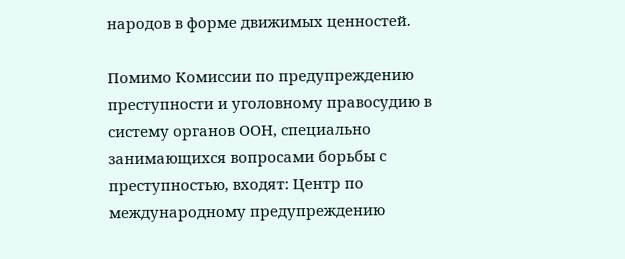народов в форме движимых ценностей.

Помимо Комиссии по предупреждению преступности и уголовному правосудию в систему органов ООН, специально занимающихся вопросами борьбы с преступностью, входят: Центр по международному предупреждению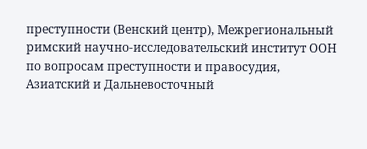преступности (Венский центр), Межрегиональный римский научно-исследовательский институт ООН по вопросам преступности и правосудия, Азиатский и Дальневосточный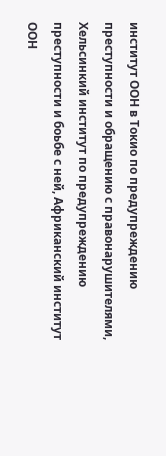институт ООН в Токио по предупреждению преступности и обращению с правонарушителями, Хельсинкий институт по предупреждению преступности и боьбе с ней, Африканский институт ООН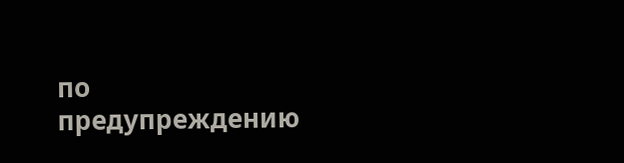по предупреждению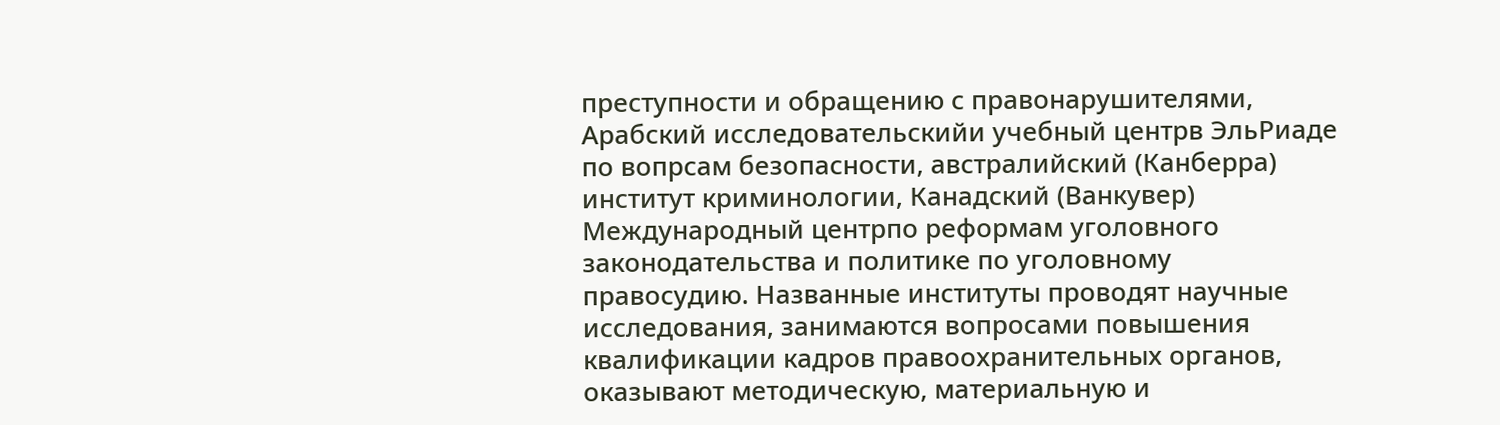преступности и обращению с правонарушителями, Арабский исследовательскийи учебный центрв ЭльРиаде по вопрсам безопасности, австралийский (Канберра) институт криминологии, Канадский (Ванкувер) Международный центрпо реформам уголовного законодательства и политике по уголовному правосудию. Названные институты проводят научные исследования, занимаются вопросами повышения квалификации кадров правоохранительных органов, оказывают методическую, материальную и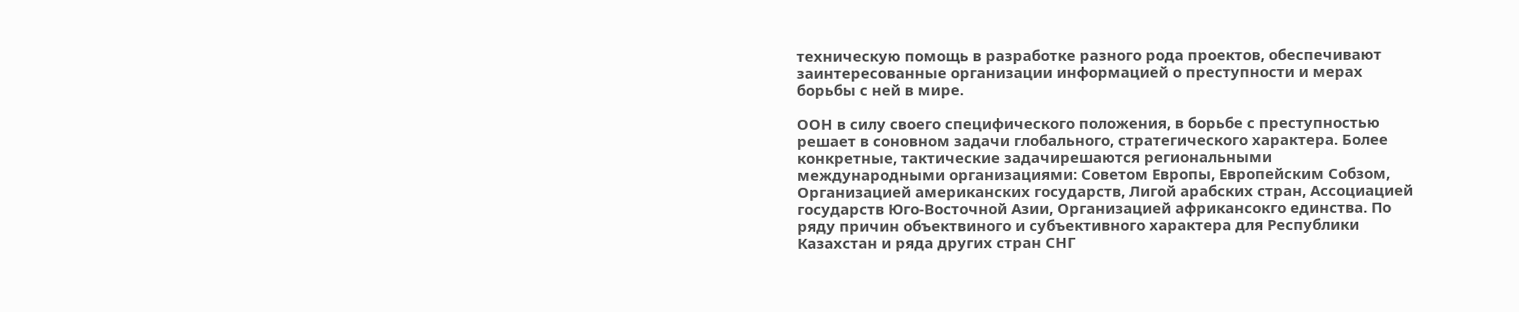техническую помощь в разработке разного рода проектов, обеспечивают заинтересованные организации информацией о преступности и мерах борьбы с ней в мире.

ООН в силу своего специфического положения, в борьбе с преступностью решает в соновном задачи глобального, стратегического характера. Более конкретные, тактические задачирешаются региональными международными организациями: Советом Европы, Европейским Собзом, Организацией американских государств, Лигой арабских стран, Ассоциацией государств Юго-Восточной Азии, Организацией африкансокго единства. По ряду причин объектвиного и субъективного характера для Республики Казахстан и ряда других стран СНГ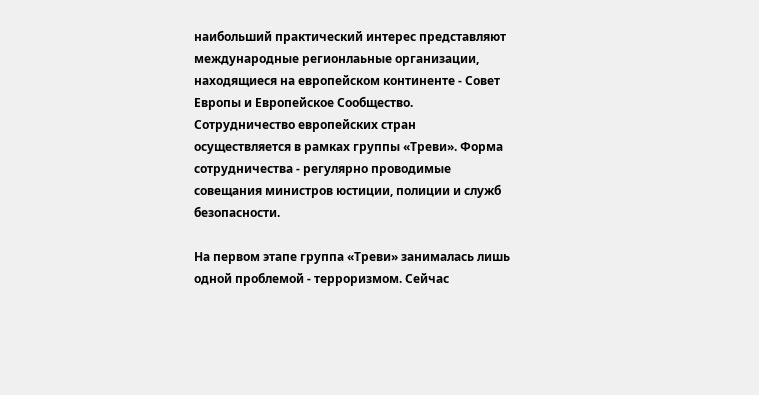наибольший практический интерес представляют международные регионлаьные организации, находящиеся на европейском континенте - Совет Европы и Европейское Сообщество. Сотрудничество европейских стран осуществляется в рамках группы «Треви». Форма сотрудничества - регулярно проводимые совещания министров юстиции, полиции и служб безопасности.

На первом этапе группа «Треви» занималась лишь одной проблемой - терроризмом. Сейчас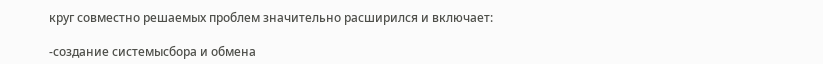круг совместно решаемых проблем значительно расширился и включает:

-создание системысбора и обмена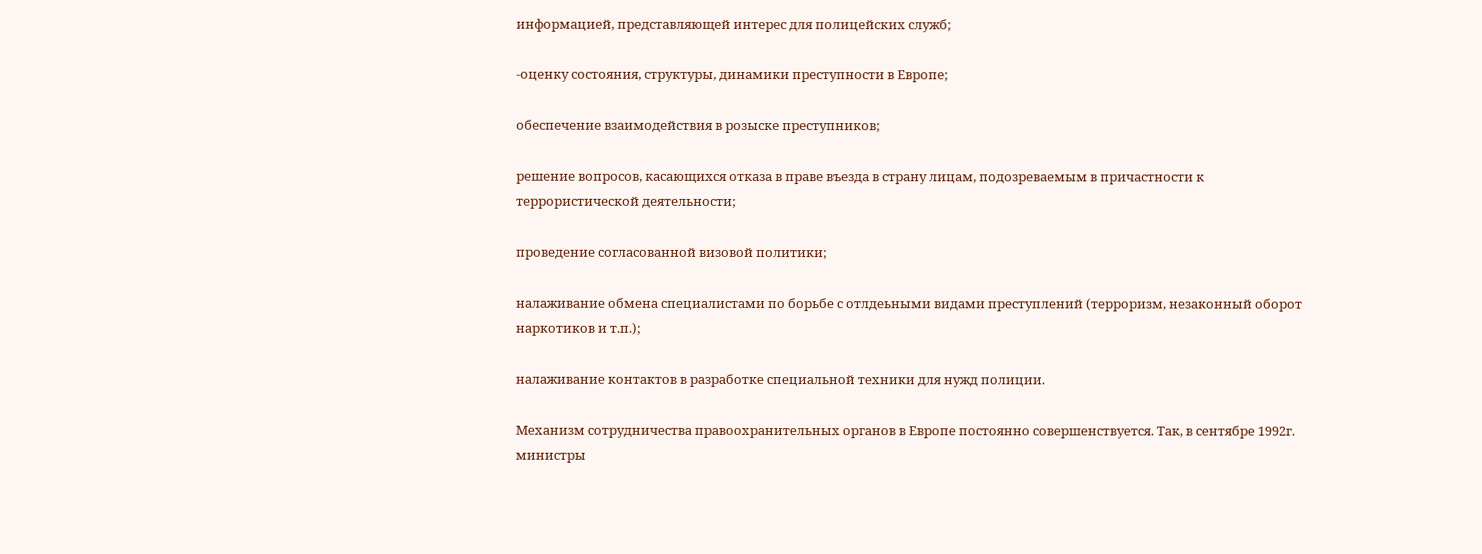информацией, представляющей интерес для полицейских служб;

-оценку состояния, структуры, динамики преступности в Европе;

обеспечение взаимодействия в розыске преступников;

решение вопросов, касающихся отказа в праве въезда в страну лицам, подозреваемым в причастности к террористической деятельности;

проведение согласованной визовой политики;

налаживание обмена специалистами по борьбе с отлдеьными видами преступлений (терроризм, незаконный оборот наркотиков и т.п.);

налаживание контактов в разработке специальной техники для нужд полиции.

Механизм сотрудничества правоохранительных органов в Европе постоянно совершенствуется. Так, в сентябре 1992г. министры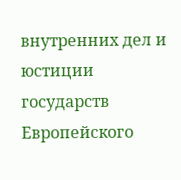внутренних дел и юстиции государств Европейского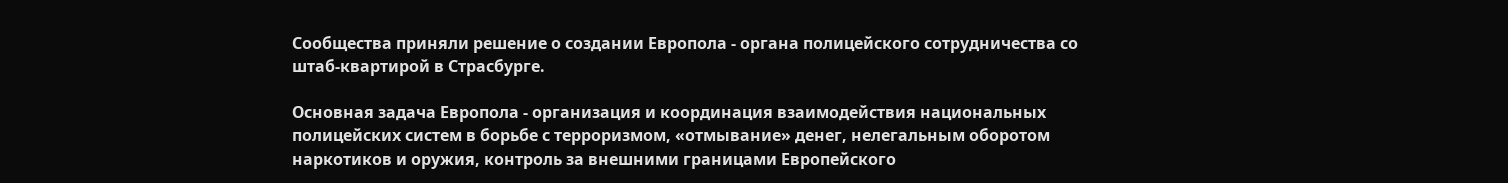Сообщества приняли решение о создании Европола - органа полицейского сотрудничества со штаб-квартирой в Страсбурге.

Основная задача Европола - организация и координация взаимодействия национальных полицейских систем в борьбе с терроризмом, «отмывание» денег, нелегальным оборотом наркотиков и оружия, контроль за внешними границами Европейского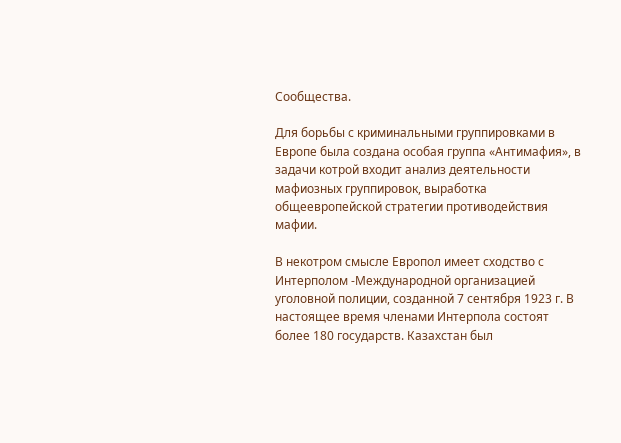Сообщества.

Для борьбы с криминальными группировками в Европе была создана особая группа «Антимафия», в задачи котрой входит анализ деятельности мафиозных группировок, выработка общеевропейской стратегии противодействия мафии.

В некотром смысле Европол имеет сходство с Интерполом -Международной организацией уголовной полиции, созданной 7 сентября 1923 г. В настоящее время членами Интерпола состоят более 180 государств. Казахстан был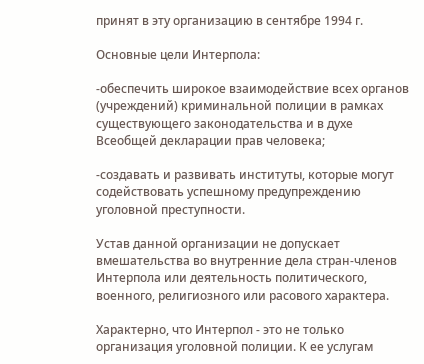принят в эту организацию в сентябре 1994 г.

Основные цели Интерпола:

-обеспечить широкое взаимодействие всех органов (учреждений) криминальной полиции в рамках существующего законодательства и в духе Всеобщей декларации прав человека;

-создавать и развивать институты, которые могут содействовать успешному предупреждению уголовной преступности.

Устав данной организации не допускает вмешательства во внутренние дела стран-членов Интерпола или деятельность политического, военного, религиозного или расового характера.

Характерно, что Интерпол - это не только организация уголовной полиции. К ее услугам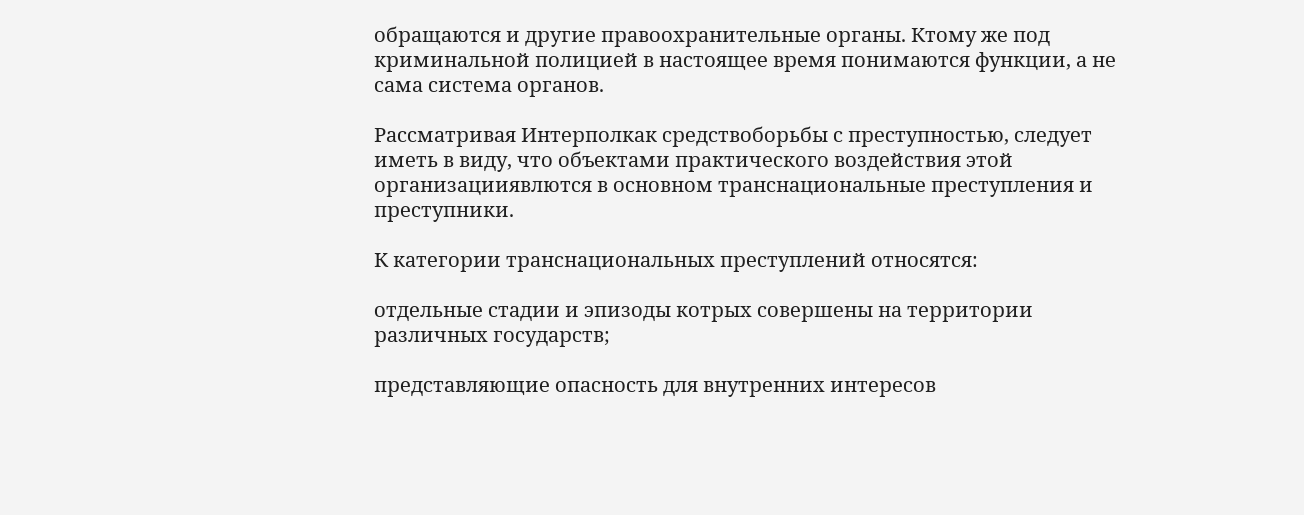обращаются и другие правоохранительные органы. Ктому же под криминальной полицией в настоящее время понимаются функции, а не сама система органов.

Рассматривая Интерполкак средствоборьбы с преступностью, следует иметь в виду, что объектами практического воздействия этой организацииявлются в основном транснациональные преступления и преступники.

К категории транснациональных преступлений относятся:

отдельные стадии и эпизоды котрых совершены на территории различных государств;

представляющие опасность для внутренних интересов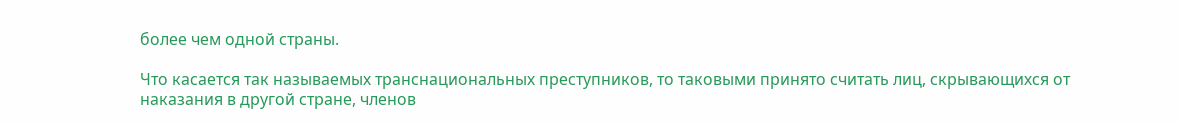более чем одной страны.

Что касается так называемых транснациональных преступников, то таковыми принято считать лиц, скрывающихся от наказания в другой стране, членов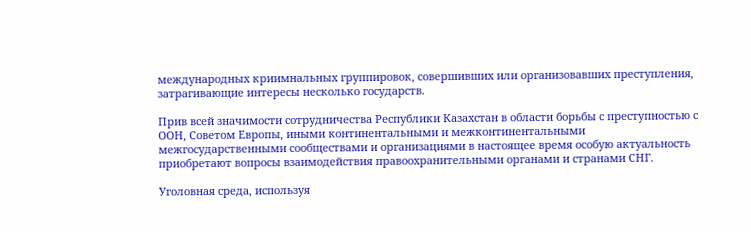международных криимнальных группировок, совершивших или организовавших преступления, затрагивающие интересы несколько государств.

Прив всей значимости сотрудничества Республики Казахстан в области борьбы с преступностью с ООН, Советом Европы, иными континентальными и межконтинентальными межгосударственными сообществами и организациями в настоящее время особую актуальность приобретают вопросы взаимодействия правоохранительными органами и странами СНГ.

Уголовная среда, используя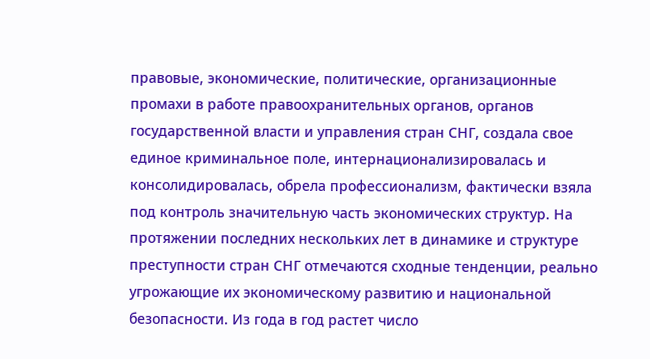правовые, экономические, политические, организационные промахи в работе правоохранительных органов, органов государственной власти и управления стран СНГ, создала свое единое криминальное поле, интернационализировалась и консолидировалась, обрела профессионализм, фактически взяла под контроль значительную часть экономических структур. На протяжении последних нескольких лет в динамике и структуре преступности стран СНГ отмечаются сходные тенденции, реально угрожающие их экономическому развитию и национальной безопасности. Из года в год растет число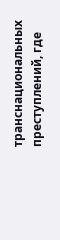транснациональных преступлений, где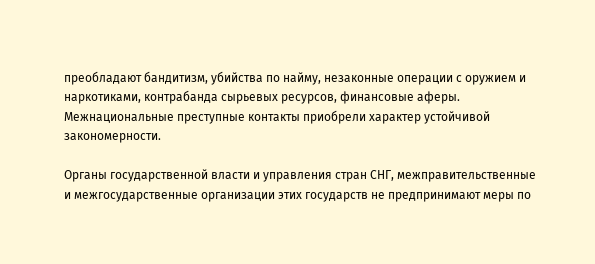преобладают бандитизм, убийства по найму, незаконные операции с оружием и наркотиками, контрабанда сырьевых ресурсов, финансовые аферы. Межнациональные преступные контакты приобрели характер устойчивой закономерности.

Органы государственной власти и управления стран СНГ, межправительственные и межгосударственные организации этих государств не предпринимают меры по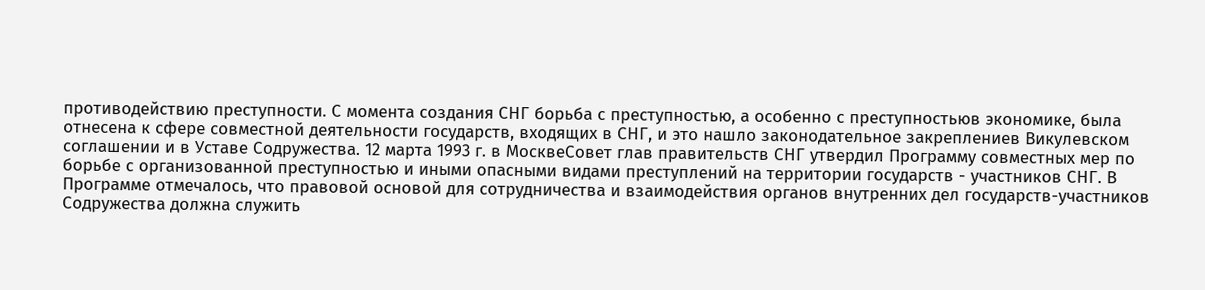противодействию преступности. С момента создания СНГ борьба с преступностью, а особенно с преступностьюв экономике, была отнесена к сфере совместной деятельности государств, входящих в СНГ, и это нашло законодательное закреплениев Викулевском соглашении и в Уставе Содружества. 12 марта 1993 г. в МосквеСовет глав правительств СНГ утвердил Программу совместных мер по борьбе с организованной преступностью и иными опасными видами преступлений на территории государств - участников СНГ. В Программе отмечалось, что правовой основой для сотрудничества и взаимодействия органов внутренних дел государств-участников Содружества должна служить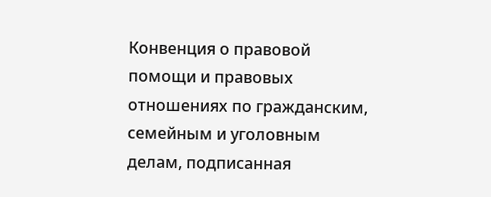Конвенция о правовой помощи и правовых отношениях по гражданским, семейным и уголовным делам, подписанная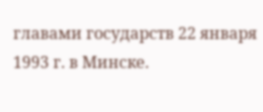главами государств 22 января 1993 г. в Минске.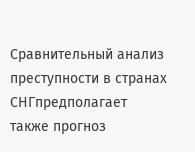Сравнительный анализ преступности в странах СНГпредполагает также прогноз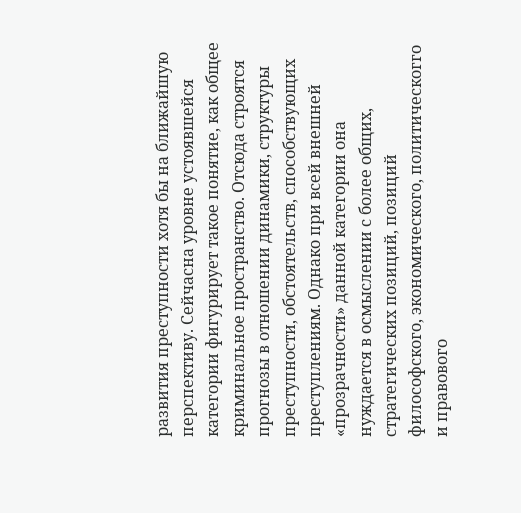развития преступности хотя бы на ближайшую перспективу. Сейчасна уровне устоявшейся категории фигурирует такое понятие, как общее криминальное пространство. Отсюда строятся прогнозы в отношении динамики, структуры преступности, обстоятельств, способствующих преступлениям. Однако при всей внешней «прозрачности» данной категории она нуждается в осмыслении с более общих, стратегических позиций, позиций философского, экономического, политическогго и правового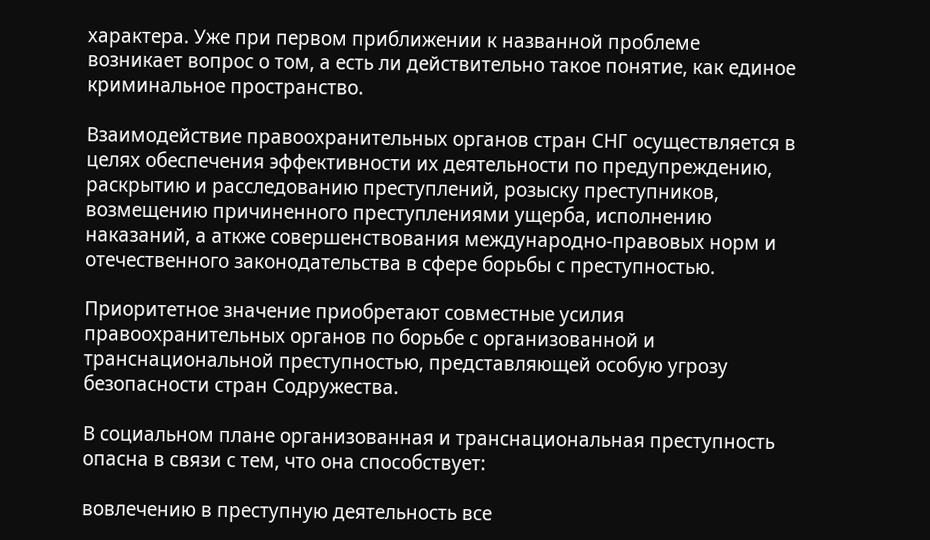характера. Уже при первом приближении к названной проблеме возникает вопрос о том, а есть ли действительно такое понятие, как единое криминальное пространство.

Взаимодействие правоохранительных органов стран СНГ осуществляется в целях обеспечения эффективности их деятельности по предупреждению, раскрытию и расследованию преступлений, розыску преступников, возмещению причиненного преступлениями ущерба, исполнению наказаний, а аткже совершенствования международно-правовых норм и отечественного законодательства в сфере борьбы с преступностью.

Приоритетное значение приобретают совместные усилия правоохранительных органов по борьбе с организованной и транснациональной преступностью, представляющей особую угрозу безопасности стран Содружества.

В социальном плане организованная и транснациональная преступность опасна в связи с тем, что она способствует:

вовлечению в преступную деятельность все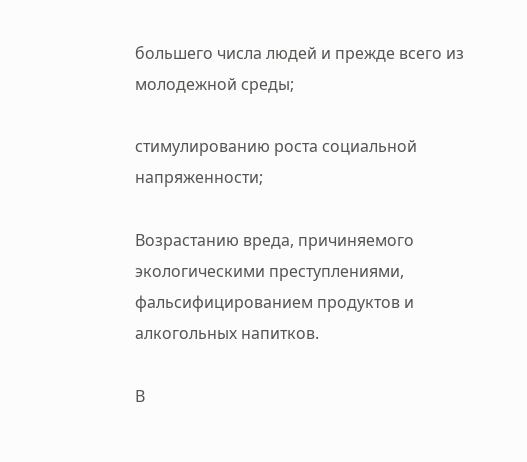большего числа людей и прежде всего из молодежной среды;

стимулированию роста социальной напряженности;

Возрастанию вреда, причиняемого экологическими преступлениями, фальсифицированием продуктов и алкогольных напитков.

В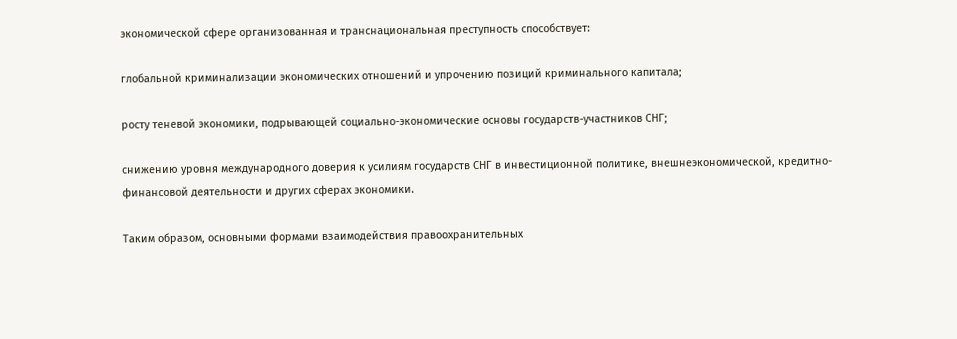экономической сфере организованная и транснациональная преступность способствует:

глобальной криминализации экономических отношений и упрочению позиций криминального капитала;

росту теневой экономики, подрывающей социально-экономические основы государств-участников СНГ;

снижению уровня международного доверия к усилиям государств СНГ в инвестиционной политике, внешнеэкономической, кредитно-финансовой деятельности и других сферах экономики.

Таким образом, основными формами взаимодействия правоохранительных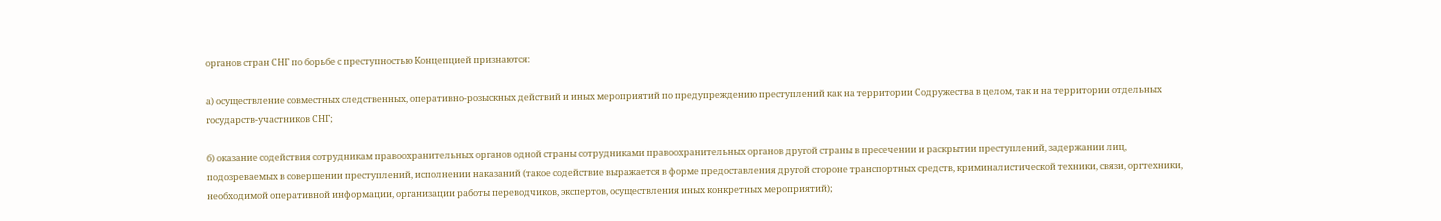органов стран СНГ по борьбе с преступностью Концепцией признаются:

а) осуществление совместных следственных, оперативно-розыскных действий и иных мероприятий по предупреждению преступлений как на территории Содружества в целом, так и на территории отдельных государств-участников СНГ;

б) оказание содействия сотрудникам правоохранительных органов одной страны сотрудниками правоохранительных органов другой страны в пресечении и раскрытии преступлений, задержании лиц, подозреваемых в совершении преступлений, исполнении наказаний (такое содействие выражается в форме предоставления другой стороне транспортных средств, криминалистической техники, связи, оргтехники, необходимой оперативной информации, организации работы переводчиков, экспертов, осуществления иных конкретных мероприятий);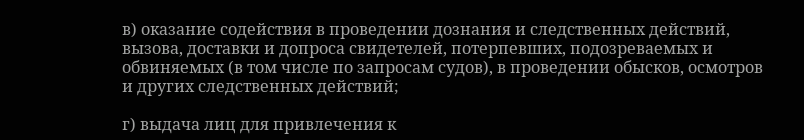в) оказание содействия в проведении дознания и следственных действий, вызова, доставки и допроса свидетелей, потерпевших, подозреваемых и обвиняемых (в том числе по запросам судов), в проведении обысков, осмотров и других следственных действий;

г) выдача лиц для привлечения к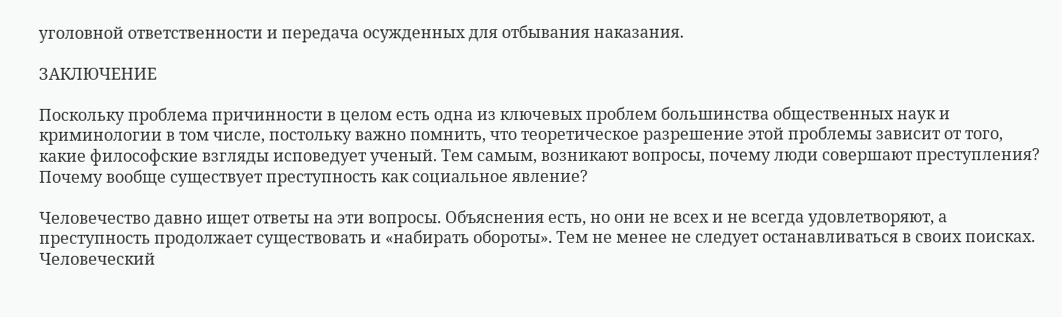уголовной ответственности и передача осужденных для отбывания наказания.

ЗАКЛЮЧЕНИЕ

Поскольку проблема причинности в целом есть одна из ключевых проблем большинства общественных наук и криминологии в том числе, постольку важно помнить, что теоретическое разрешение этой проблемы зависит от того, какие философские взгляды исповедует ученый. Тем самым, возникают вопросы, почему люди совершают преступления? Почему вообще существует преступность как социальное явление?

Человечество давно ищет ответы на эти вопросы. Объяснения есть, но они не всех и не всегда удовлетворяют, а преступность продолжает существовать и «набирать обороты». Тем не менее не следует останавливаться в своих поисках. Человеческий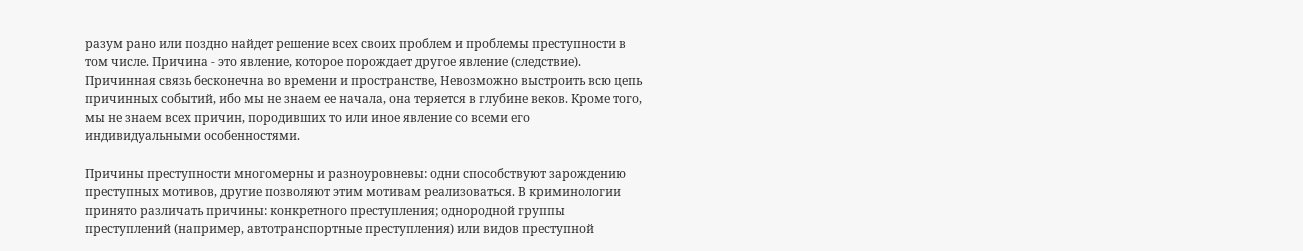разум рано или поздно найдет решение всех своих проблем и проблемы преступности в том числе. Причина - это явление, которое порождает другое явление (следствие). Причинная связь бесконечна во времени и пространстве, Невозможно выстроить всю цепь причинных событий, ибо мы не знаем ее начала, она теряется в глубине веков. Кроме того, мы не знаем всех причин, породивших то или иное явление со всеми его индивидуальными особенностями.

Причины преступности многомерны и разноуровневы: одни способствуют зарождению преступных мотивов, другие позволяют этим мотивам реализоваться. В криминологии принято различать причины: конкретного преступления; однородной группы преступлений (например, автотранспортные преступления) или видов преступной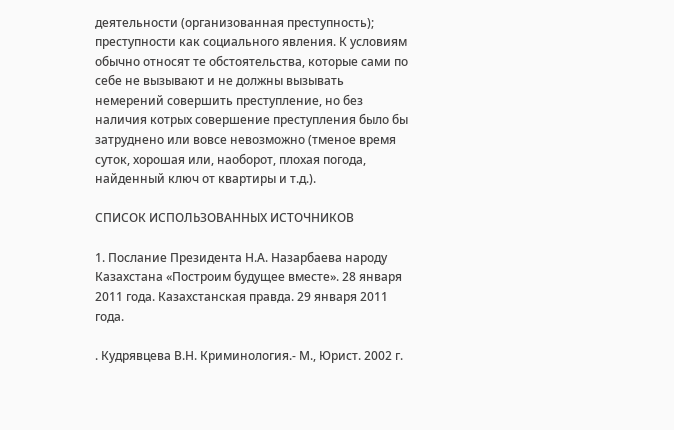деятельности (организованная преступность); преступности как социального явления. К условиям обычно относят те обстоятельства, которые сами по себе не вызывают и не должны вызывать немерений совершить преступление, но без наличия котрых совершение преступления было бы затруднено или вовсе невозможно (тменое время суток, хорошая или, наоборот, плохая погода, найденный ключ от квартиры и т.д.).

СПИСОК ИСПОЛЬЗОВАННЫХ ИСТОЧНИКОВ

1. Послание Президента Н.А. Назарбаева народу Казахстана «Построим будущее вместе». 28 января 2011 года. Казахстанская правда. 29 января 2011 года.

. Кудрявцева В.Н. Криминология.- М., Юрист. 2002 г.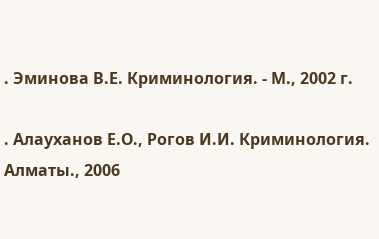. Эминова В.Е. Криминология. - М., 2002 г.

. Алауханов Е.О., Рогов И.И. Криминология. Алматы., 2006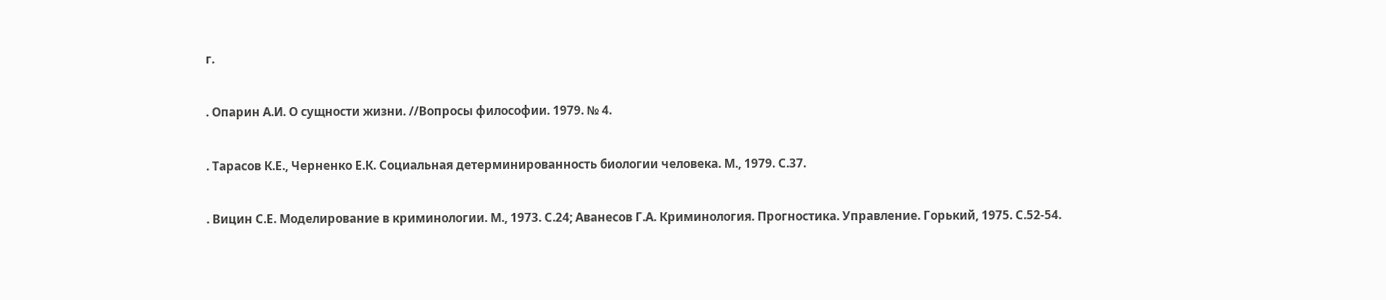г.

. Опарин А.И. О сущности жизни. //Вопросы философии. 1979. № 4.

. Тарасов К.Е., Черненко Е.К. Социальная детерминированность биологии человека. М., 1979. С.37.

. Вицин С.Е. Моделирование в криминологии. М., 1973. С.24; Аванесов Г.А. Криминология. Прогностика. Управление. Горький, 1975. С.52-54.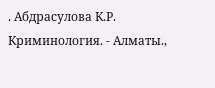. Абдрасулова К.Р. Криминология. - Алматы.,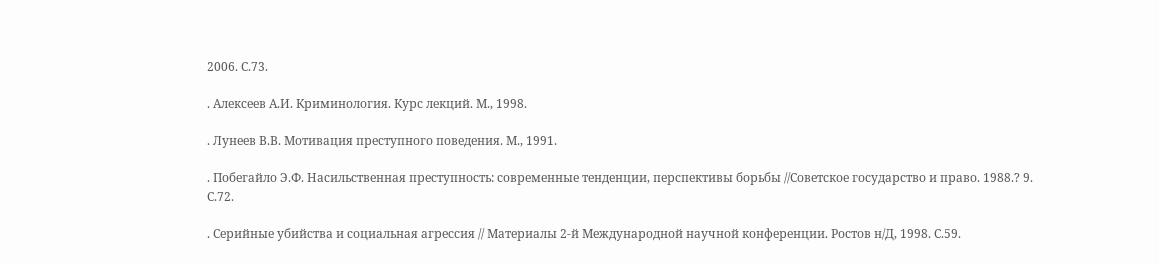2006. С.73.

. Алексеев А.И. Криминология. Курс лекций. М., 1998.

. Лунеев В.В. Мотивация преступного поведения. М., 1991.

. Побегайло Э.Ф. Насильственная преступность: современные тенденции, перспективы борьбы //Советское государство и право. 1988.? 9. С.72.

. Серийные убийства и социальная агрессия // Материалы 2-й Международной научной конференции. Ростов н/Д, 1998. С.59.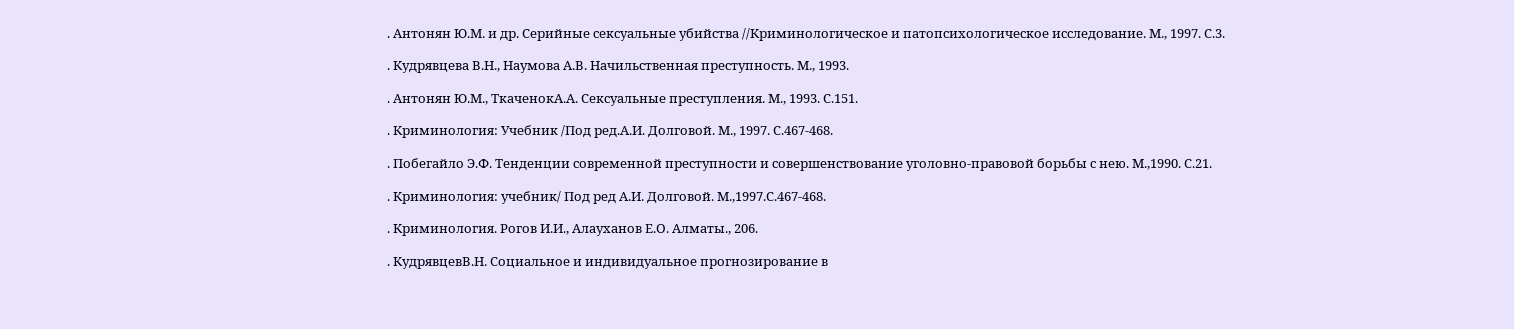. Антонян Ю.М. и др. Серийные сексуальные убийства //Криминологическое и патопсихологическое исследование. М., 1997. С.3.

. Кудрявцева В.Н., Наумова А.В. Начильственная преступность. М., 1993.

. Антонян Ю.М., ТкаченокА.А. Сексуальные преступления. М., 1993. С.151.

. Криминология: Учебник /Под ред.А.И. Долговой. М., 1997. С.467-468.

. Побегайло Э.Ф. Тенденции современной преступности и совершенствование уголовно-правовой борьбы с нею. М.,1990. С.21.

. Криминология: учебник/ Под ред А.И. Долговой. М.,1997.С.467-468.

. Криминология. Рогов И.И., Алауханов Е.О. Алматы., 206.

. КудрявцевВ.Н. Социальное и индивидуальное прогнозирование в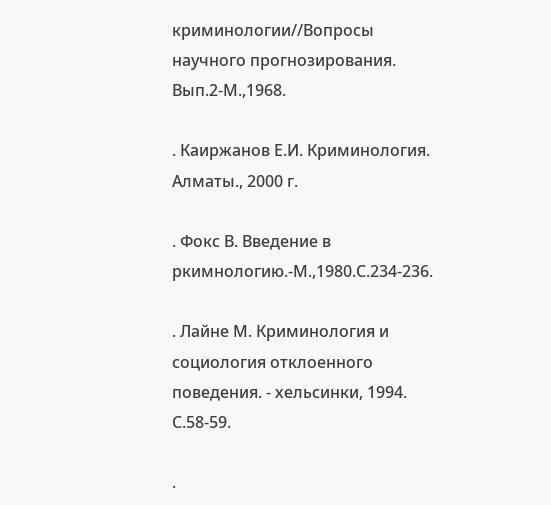криминологии//Вопросы научного прогнозирования. Вып.2-М.,1968.

. Каиржанов Е.И. Криминология. Алматы., 2000 г.

. Фокс В. Введение в ркимнологию.-М.,1980.С.234-236.

. Лайне М. Криминология и социология отклоенного поведения. - хельсинки, 1994. С.58-59.

.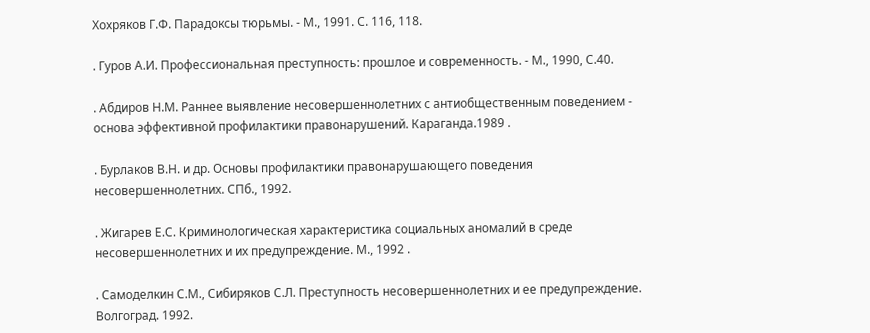Хохряков Г.Ф. Парадоксы тюрьмы. - М., 1991. С. 116, 118.

. Гуров А.И. Профессиональная преступность: прошлое и современность. - М., 1990, С.40.

. Абдиров Н.М. Раннее выявление несовершеннолетних с антиобщественным поведением - основа эффективной профилактики правонарушений. Караганда.1989 .

. Бурлаков В.Н. и др. Основы профилактики правонарушающего поведения несовершеннолетних. СПб., 1992.

. Жигарев Е.С. Криминологическая характеристика социальных аномалий в среде несовершеннолетних и их предупреждение. М., 1992 .

. Самоделкин С.М., Сибиряков С.Л. Преступность несовершеннолетних и ее предупреждение. Волгоград. 1992.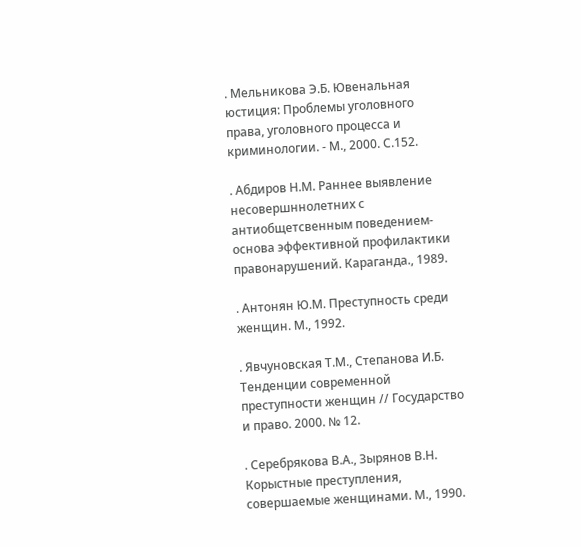. Мельникова Э.Б. Ювенальная юстиция: Проблемы уголовного права, уголовного процесса и криминологии. - М., 2000. С.152.

. Абдиров Н.М. Раннее выявление несовершннолетних с антиобщетсвенным поведением- основа эффективной профилактики правонарушений. Караганда., 1989.

. Антонян Ю.М. Преступность среди женщин. М., 1992.

. Явчуновская Т.М., Степанова И.Б. Тенденции современной преступности женщин // Государство и право. 2000. № 12.

. Серебрякова В.А., Зырянов В.Н. Корыстные преступления, совершаемые женщинами. М., 1990.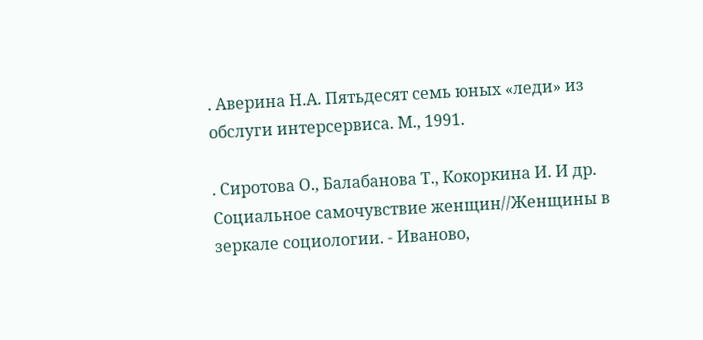. Аверина Н.А. Пятьдесят семь юных «леди» из обслуги интерсервиса. М., 1991.

. Сиротова О., Балабанова Т., Кокоркина И. И др. Социальное самочувствие женщин//Женщины в зеркале социологии. - Иваново,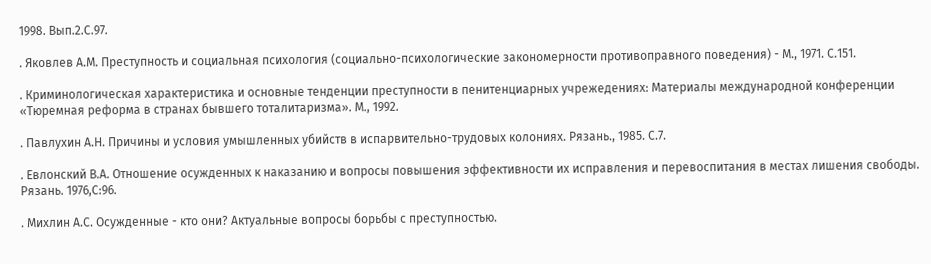1998. Вып.2.С.97.

. Яковлев А.М. Преступность и социальная психология (социально-психологические закономерности противоправного поведения) - М., 1971. С.151.

. Криминологическая характеристика и основные тенденции преступности в пенитенциарных учрежедениях: Материалы международной конференции «Тюремная реформа в странах бывшего тоталитаризма». М., 1992.

. Павлухин А.Н. Причины и условия умышленных убийств в испарвительно-трудовых колониях. Рязань., 1985. С.7.

. Евлонский В.А. Отношение осужденных к наказанию и вопросы повышения эффективности их исправления и перевоспитания в местах лишения свободы. Рязань. 1976,С:96.

. Михлин А.С. Осужденные - кто они? Актуальные вопросы борьбы с преступностью.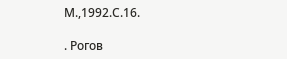М.,1992.С.16.

. Рогов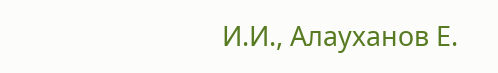И.И., Алауханов Е.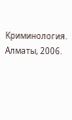Криминология. Алматы, 2006.